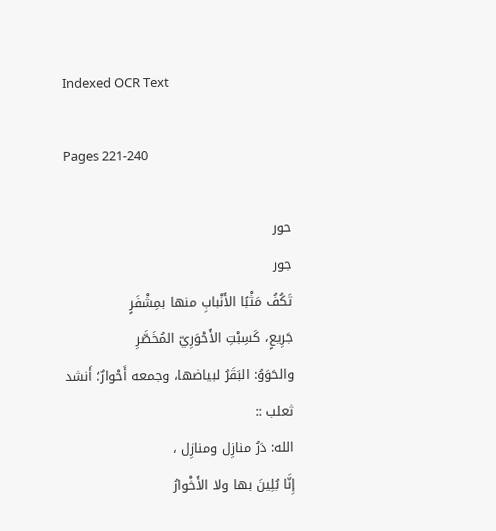Indexed OCR Text

Pages 221-240

حور
جور
تَكُفُ مَثْبًا الأَنْبابِ منها بمِشْفَرٍ
جَرِيعٍ، كَسِبْتِ الأَحْوَرِيّ المُخَصَّرِ
والحَوَوُ: البَقَرُ لبياضها، وجمعه أَحْوارٌ؛ أَنشد
ثعلب ::
الله: دَرُ منازِل ومنازِل ،
إِنَّا بُلِينَ بها ولا الأَخْوارُ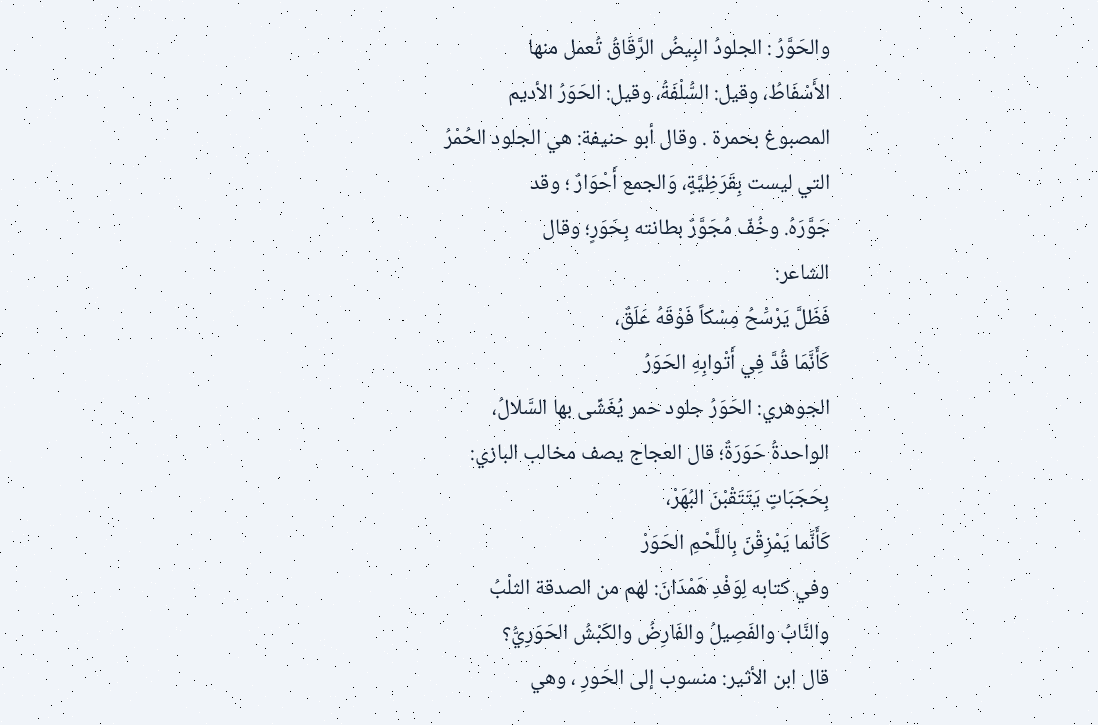والحَوَّرُ : الجلودُ البِيضُ الرَّقَاقُ تُعمل منها
الأَسْفَاطُ، وقيل: السُّلْفَةُ، وقيل: الحَوَرُ الأديم
المصبوغ بحمرة . وقال أبو حنيفة: هي الجلود الحُمْرُ
التي ليست بِقَرَظِيَّةٍ، وَالجمع أَحْوَارٌ ؛ وقد
جَوَّرَهُ. وخُفّ مُجَوَّرٌ بطانته بِحَوَرٍ؛ وقال
الشاعر:
فَظَلَّ يَرْسَْحُ مِسْكاً فَوْقَهُ عَلَقٌ،
كَأَنَّمَا قُدَّ فِي أَتْوابِهِ الحَوَرُ
الجوهري: الحَوَرُ جلود حمر يُغَشِّى بها السَّلالُ،
الواحدةُ حَوَرَةٌ؛ قال العجاج يصف مخالب البازي:
بِحَجَبَاتٍ يَتَتَقْبْنَ البُهَرْ،
كَأَنَّما يَمْزِقْنَ بِاللَّحْمِ الحَوَرْ
وفي كتابه لِوَفْدِ هَمْدَانَ: لهم من الصدقة الثلْبُ
والنَّابُ والفَصِيلُ والفَارِضُ والكَبْشُ الحَوَرِيُّ؟
قال ابن الأثير: منسوب إلى الحَورِ ، وهي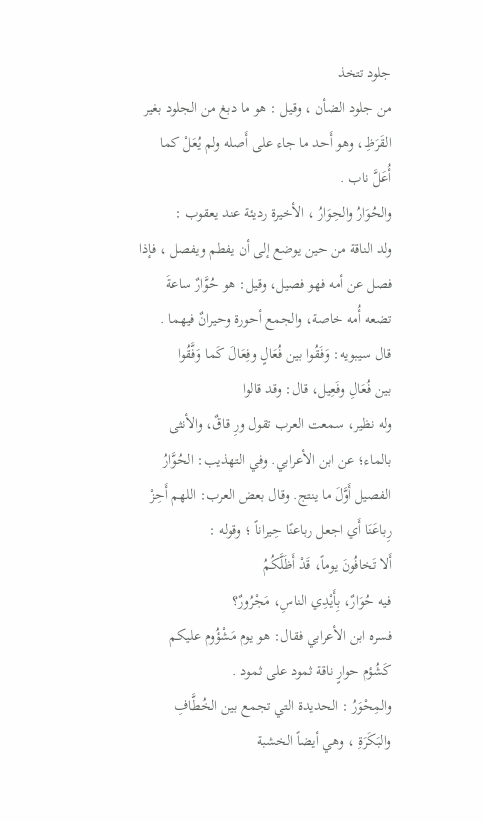جلود تتخذ
من جلود الضأن ، وقيل : هو ما دبغ من الجلود بغير
القَرَظِ، وهو أَحد ما جاء على أَصله ولم يُعَلْ كما
أُعَلَّ ناب .
والحُوَارُ والحِوَارُ ، الأخيرة رديئة عند يعقوب :
ولد الناقة من حين يوضع إلى أن يفطم ويفصل ، فإذا
فصل عن أمه فهو فصيل، وقيل: هو حُوَّارٌ ساعةَ
تضعه أُمه خاصة، والجمع أحورة وحیرانٌ فيهما .
قال سيبويه: وَفَقُوا بين فُعَالٍ وفِعَالَ كَما وَفَّقُوا
بين فُعَالِ وفَعِيل، قال: وقد قالوا
وله نظير، سمعت العرب تقول ورِ قاقٌ، والأنثى
بالماء؛ عن ابن الأعرابي. وفي التهذيب: الحُوَّارُ
الفصيل أَوَّلَ ما ينتج. وقال بعض العرب: اللهم أَحِزْ
رِباعَنَا أَي اجعل رباعنًا حِيراناً ؛ وقوله :
أَلا تَخافُونَ يوماً، قَدْ أَظَلَّكُمُ
فيه حُوَارٌ، بِأَيْدِي الناسِ، مَجْرُورٌ؟
فسره ابن الأعرابي فقال: هو يوم مَشْؤُوم عليكم
كَشُؤم حوارٍ ناقة ثمود على ثمود .
والمِحْوَرُ : الحديدة التي تجمع بين الخُطَّافِ
والبَكَرَةِ ، وهي أيضاً الخشبة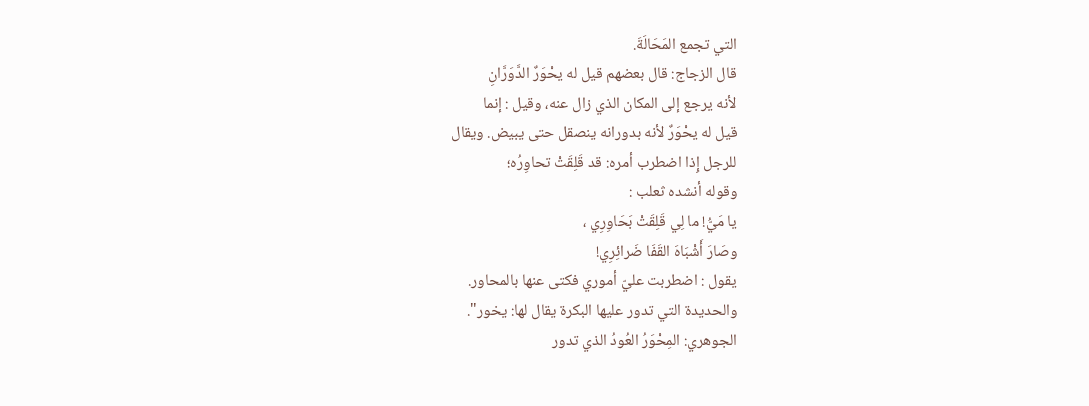التي تجمع المَحَالَةَ.
قال الزجاج: قال بعضهم قيل له يحْوَرٌ الدَّوَرَّانِ
لأنه يرجع إلى المكان الذي زال عنه، وقيل : إنما
قيل له يحْوَرٌ لأنه بدورانه ينصقل حتى يبيض. ويقال
للرجل إِذا اضطرب أمره: قد قَلِقَتْ تحاوِرُه؛
وقوله أنشده ثعلب :
يا مَيُّ! ما لِي قَلِقَتْ بَحَاوِرِي ،
وصَارَ أَشْبَاهَ القَفَا ضَرائِرِي!
يقول : اضطربت عليّ أموري فكتى عنها بالمحاور.
والحديدة التي تدور عليها البكرة يقال لها: يخور".
الجوهري: المِحْوَرُ العُودُ الذي تدور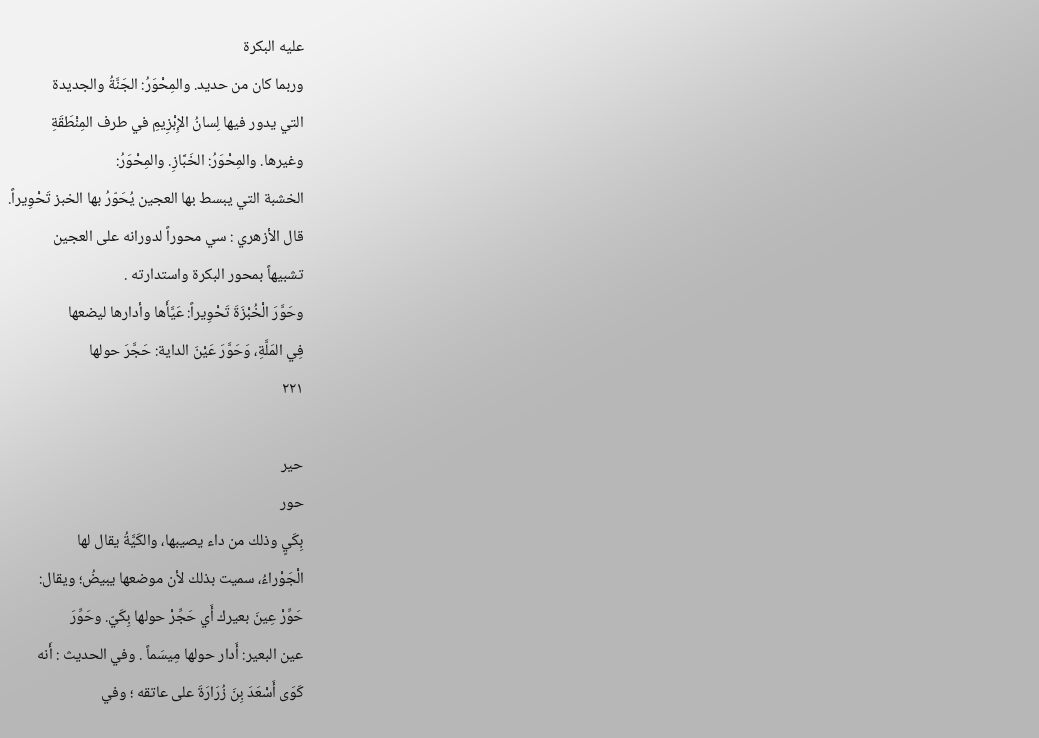عليه البكرة
وربما كان من حديد. والمِحْوَرُ: الجَنَّةُ والجديدة
التي يدور فيها لِسانُ الإِبْزِيمِ في طرف المِنْطَقَةِ
وغيرها. والمِحْوَرُ: الخَبَّازِ. والمِحْوَرُ:
الخشبة التي يبسط بها العجين يُحَوّرُ بها الخبز تَحْوِيراً.
قال الأزهري : سي محوراً لدورانه على العجين
تشبيهاً بمحور البكرة واستدارته .
وحَوَّرَ الْخُبْزَةَ تَحْوِيراً: عَيَّأَها وأدارها ليضعها
فِي المَلَّةِ، وَحَوَّرَ عَيْنَ الداية: حَجَّرَ حولها
٢٢١

حير
حور
بِكَيٍ وذلك من داء يصيبها، والكَيَّةُ يقال لها
الْجَوْراءُ، سميت بذلك لأن موضعها يبيضُ؛ ويقال:
حَوِّرْ عِينَ بعيرك أَي حَجِّرْ حولها بِكَيّ. وحَوِّرَ
عين البعير: أَدار حولها مِيسَماً . وفي الحديث : أَنه
كَوَى أَسْعَدَ بِنَ زُرَارَةَ على عاتقه ؛ وفي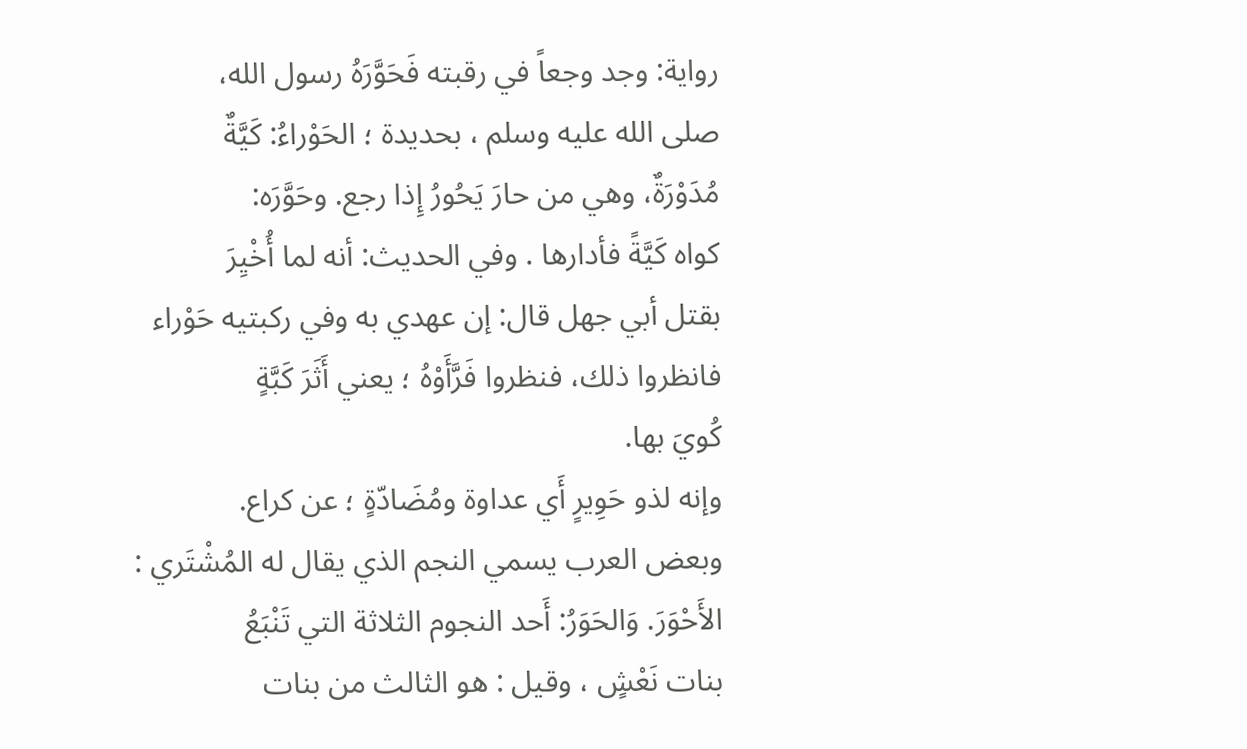رواية: وجد وجعاً في رقبته فَحَوَّرَهُ رسول الله،
صلى الله عليه وسلم ، بحديدة ؛ الحَوْراءُ: كَيَّةٌ
مُدَوْرَةٌ، وهي من حارَ يَحُورُ إِذا رجع. وحَوَّرَه:
كواه كَيَّةً فأدارها . وفي الحديث: أنه لما أُخْيِرَ
بقتل أبي جهل قال: إن عهدي به وفي ركبتيه حَوْراء
فانظروا ذلك، فنظروا فَرَّأَوْهُ ؛ يعني أَثَرَ كَبَّةٍ
کُويَ بها.
وإنه لذو حَوِيرٍ أَي عداوة ومُضَادّةٍ ؛ عن كراع.
وبعض العرب يسمي النجم الذي يقال له المُشْتَري :
الأَحْوَرَ. وَالحَوَرُ: أَحد النجوم الثلاثة التي تَنْبَعُ
بنات نَعْشٍ ، وقيل : هو الثالث من بنات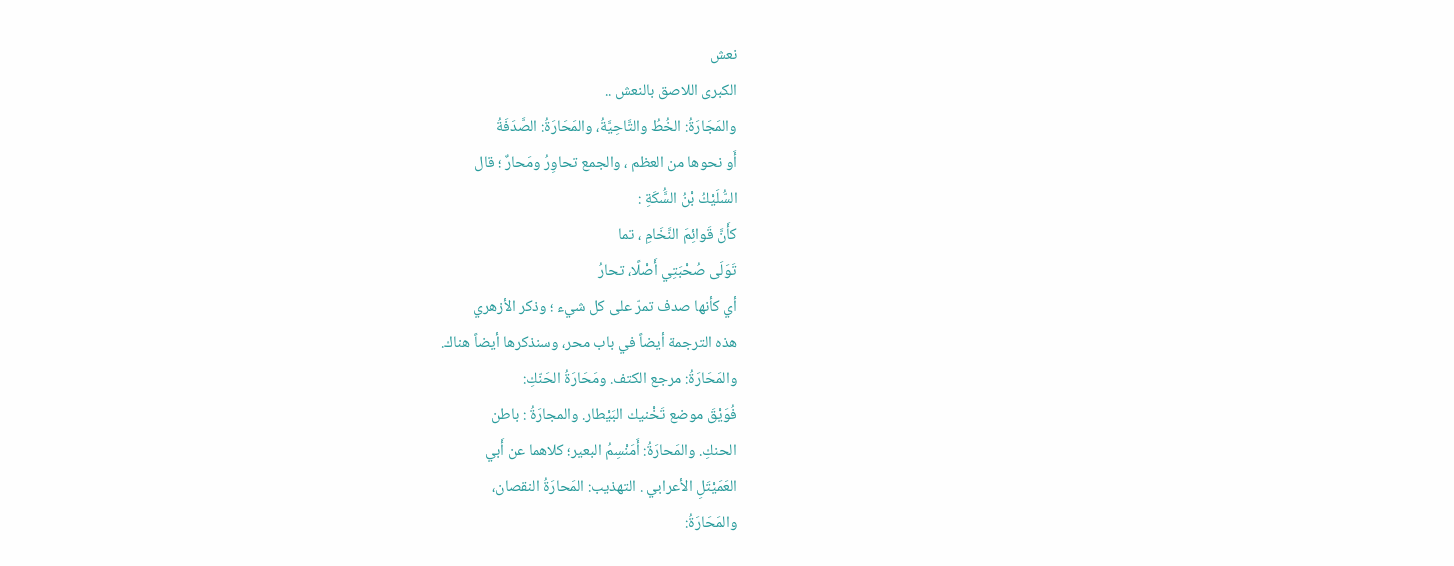نعش
الكبرى اللاصق بالنعش ..
والمَجَارَةُ: الخُطُ والتَّاحِيَّةُ، والمَحَارَةُ: الصَّدَفَةُ
أَو نحوها من العظم ، والجمع تحاوِرُ ومَحارٌ ؛ قال
السُّلَيْكُ بْنُ السَُّكَةِ :
كأَنَّ قَوائِمَ النَّخَامِ ، تما
تَوَلَى صُحْبَتِي أَصْلًا، تحارُ
أي كأنها صدف تمرّ على كل شيء ؛ وذكر الأزهري
هذه الترجمة أيضاً في باب محر، وسنذكرها أيضاً هناك.
والمَحَارَةُ: مرجع الكتف. ومَحَارَةُ الحَنّكِ:
فُوَيْقَ موضع تَخْنيك البَيْطار. والمجارَةُ : باطن
الحنكِ. والمَحارَةُ: أَمَنْسِمُ البعير؛ كلاهما عن أَبي
العَمَيْتَلِ الأعرابي . التهذيب: المَحارَةُ النقصان،
والمَحَارَةُ: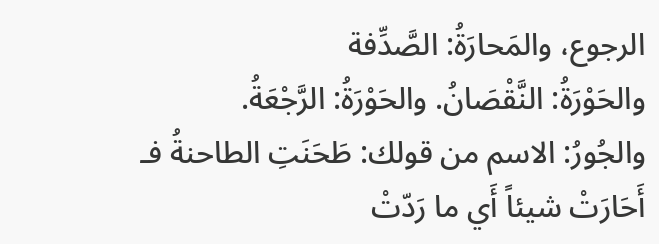الرجوع، والمَحارَةُ: الصَّدِّفة
والحَوْرَةُ: النَّقْصَانُ. والحَوْرَةُ: الرَّجْعَةُ.
والجُورُ: الاسم من قولك: طَحَنَتِ الطاحنةُ فـ
أَحَارَتْ شيئاً أَي ما رَدّتْ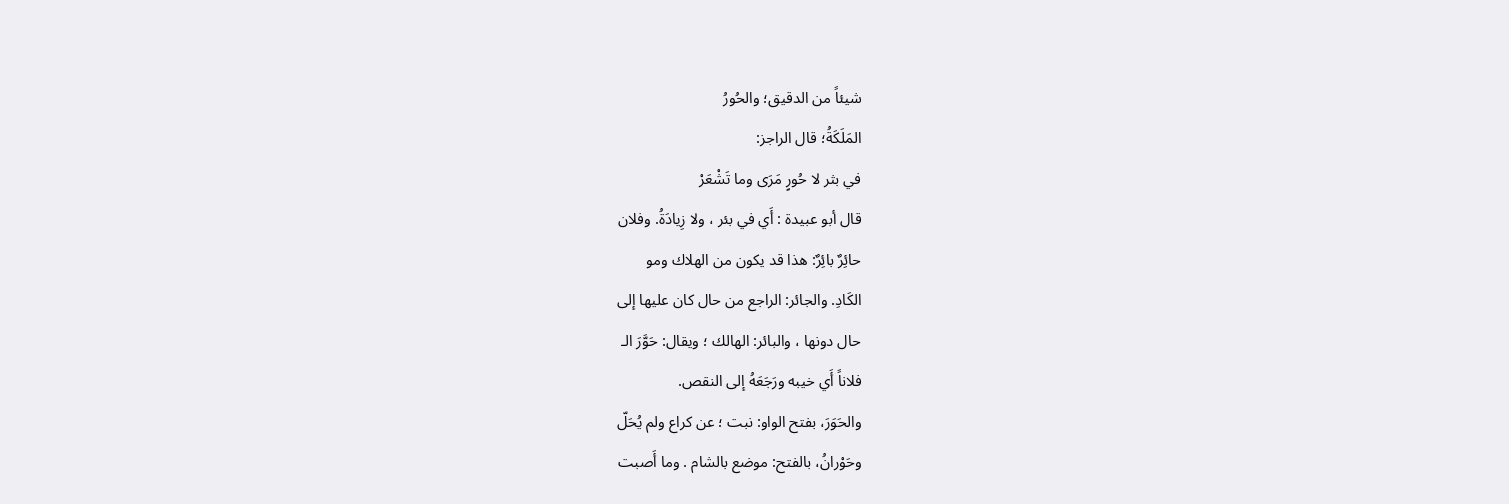شيئاً من الدقيق؛ والحُورُ
المَلَكَةُ؛ قال الراجز:
في بثر لا حُورٍ مَرَى وما تَشْعَرْ
قال أبو عبيدة : أَي في بئر ، ولا زِيادَةُ. وفلان
حائِرٌ بائِرٌ: هذا قد يكون من الهلاك ومو
الكَادِ. والجائر: الراجع من حال كان عليها إلى
حال دونها ، والبائر: الهالك ؛ ويقال: حَوَّرَ الـ
فلاناً أَي خيبه ورَجَعَهُ إلى النقص.
والحَوَرَ، بفتح الواو: نبت ؛ عن كراع ولم يُحَلّ
وحَوْرانُ، بالفتح: موضع بالشام . وما أَصبت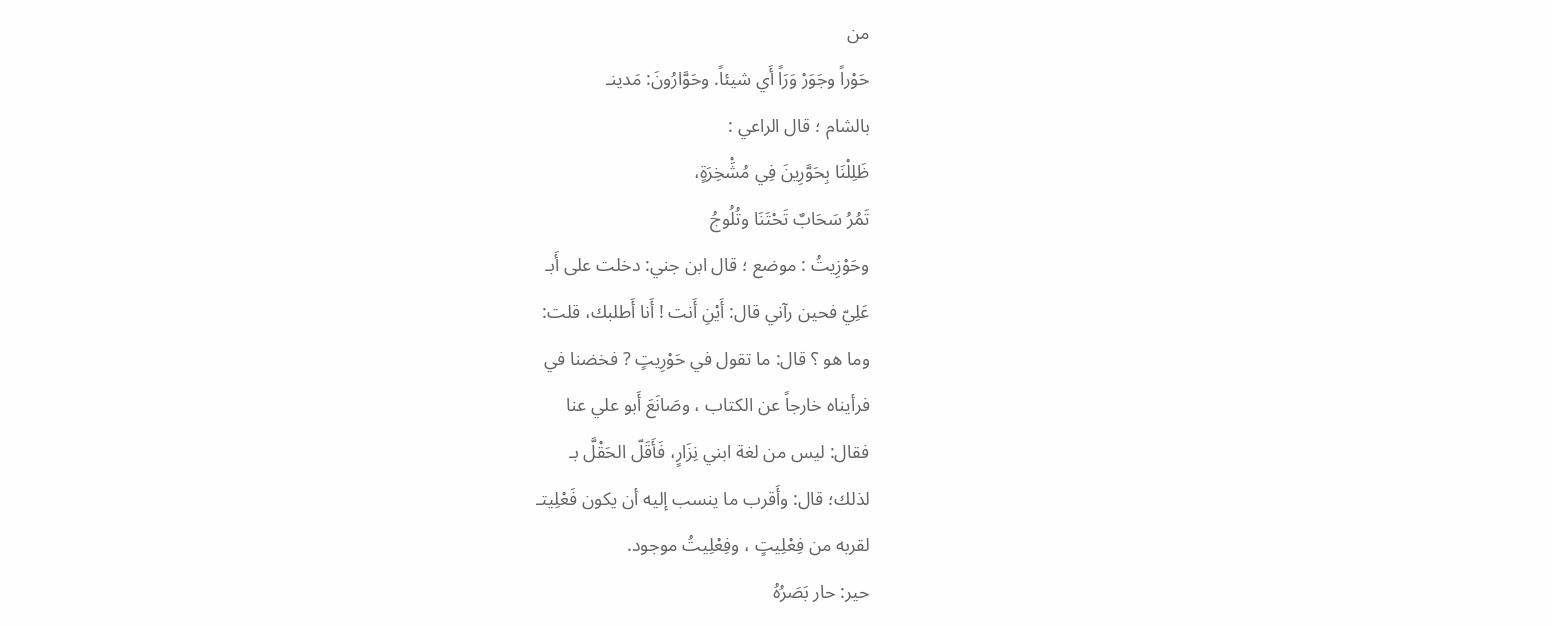من
حَوْراً وجَوَرْ وَرَاً أَي شيئاً. وحَوَّارُونَ: مَدينـ
بالشام ؛ قال الراعي :
ظَلِلْنَا بِحَوَّرِينَ فِي مُشَْخِرَةٍ،
تَمُرُ سَحَابٌ تَحْتَنَا وتُلُوجُ
وحَوْزِيتُ : موضع ؛ قال ابن جني: دخلت على أَبـ
عَلِيّ فحين رآني قال: أَيْنِ أَنت ! أَنا أَطلبك، قلت:
وما هو ؟ قال: ما تقول في حَوْرِيتٍ ? فخضنا في
فرأيناه خارجاً عن الكتاب ، وصَانَعَ أَبو علي عنا
فقال: ليس من لغة ابني نِزَارٍ، فَأَقَلّ الحَقْلَّ بـ
لذلك؛ قال: وأَقرب ما ينسب إليه أن يكون فَعْلِيتـ
لقربه من فِعْلِيتٍ ، وفِعْلِيتُ موجود.
حير: حار بَصَرُهُ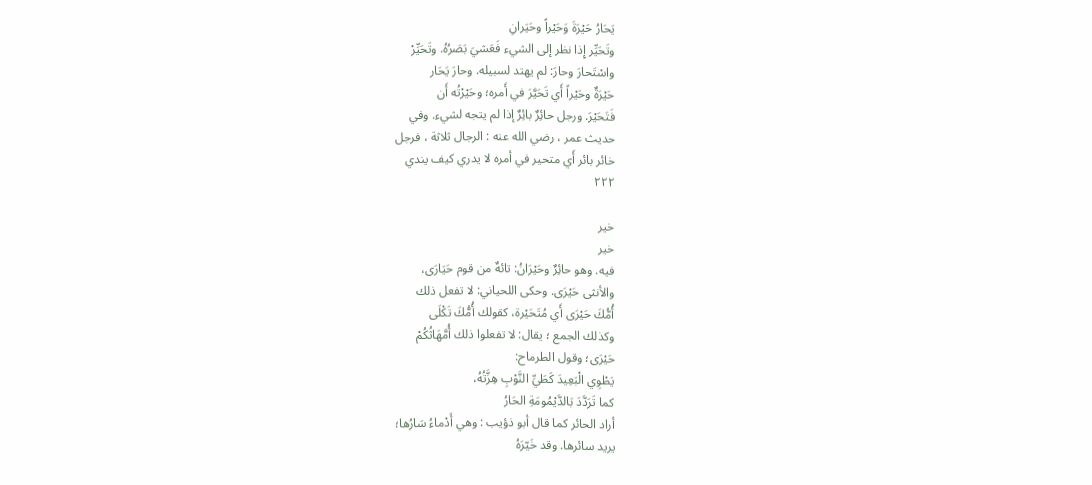يَحَارُ حَيْرَةَ وَحَيْراً وحَيَرانِ
وتَحَيِّر إِذا نظر إلى الشيء فَعَشيَ بَصَرُهُ. وتَحَيِّرْ
واسْتَحارَ وحارَ: لم يهتد لسبيله. وحارَ يَحَار
حَيْرَةٌ وحَيْراً أَي تَحَيَّرَ في أَمره؛ وحَيْرْتُه أَن
فَتَحَيْرَ. ورجل حائِرٌ بائِرٌ إذا لم يتجه لشيء. وفي
حديث عمر ، رضي الله عنه : الرجال ثلاثة ، فرجل
خائر بائر أَي متحير في أمره لا يدري كيف يندي
٢٢٢

خير
خير
فيه. وهو حائِرٌ وحَيْرَانُ: تائهٌ من قوم حَيَارَى،
والأنثى حَيْرَى. وحكى اللحياني: لا تفعل ذلك
أُمُّكَ حَيْرَى أَي مُتَحَيْرة، كقولك أُمُّكَ تَكْلَى
وكذلك الجمع ؛ يقال: لا تفعلوا ذلك أُمَّهَاثُكُمْ
حَيْرَى؛ وقول الطرماح:
يَطْوِي الْبَعِيدَ كَطَيِّ النَّوْبِ هِزَّتُهُ،
كما تَرَدَّدَ بَالدَّيْمُومَةِ الحَارُ
أراد الحائر كما قال أبو ذؤيب : وهي أَدْماءُ سَارُها؛
يريد سائرها. وقد خَيّرَهُ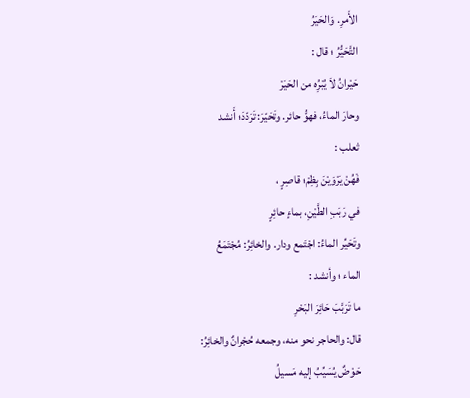الأَمرِ. وَالحَيَرُ
التَّحَيُّرُ ؛ قال :
حَيْرانُ لاَ يُبْرُِه من الحَيَرْ
وحارَ الماءُ، فهوُّ حائر. وتَحَيّرَ: تَرَدّدَ؛ أَنشد
ثعلب :
فَهُنْ يَرْوَيْنَ بِظِمْ؛ قاصِرٍ ،
في رَبَبِ الطَّيْنِ، بماءٍ حائِرٍ
وتَحَيِّر الماءُ: اجْتَمع ودار. والخائِرُ: مُجْتَمَعُ
الماء ؛ وأنشد :
ما تَرَبَّبَ حَائِرَ البَحْرِ
قال: والحاجر نحو منه، وجمعه حُجْرانٌ والخائِرُ:
حَوْضٌ يُسَيِّبُ إليه مَسيلُ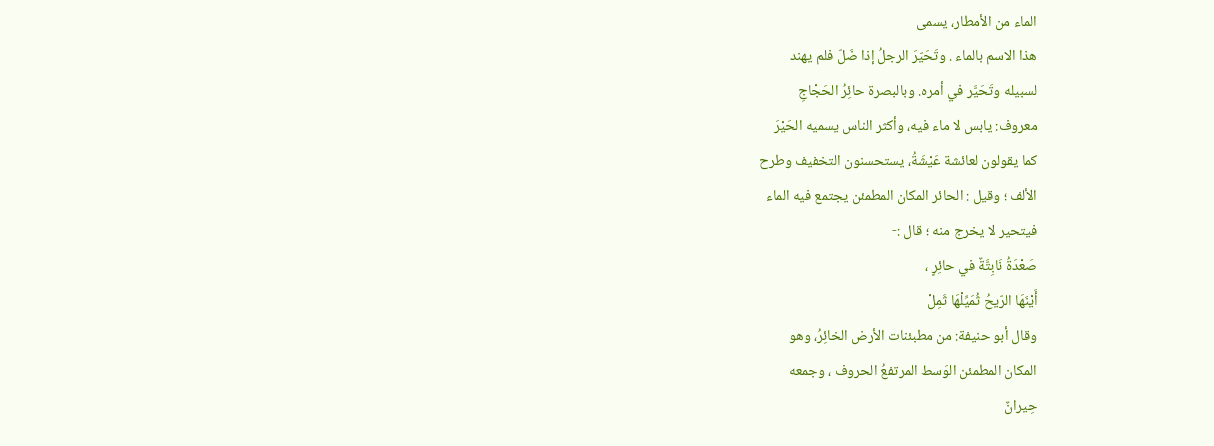الماء من الأمطار، يسمى
هذا الاسم بالماء . وتَحَيّرَ الرجلُ إذا ضَلّ فلم يهند
لسبيله وتَحَيَّر في أمره. وبالبصرة حائِرُ الحَجْاجِ
معروف: يابس لا ماء فيه، وأكثر الناس يسميه الحَيْرَ
كما يقولون لعائشة عَيْشَةُ، يستحسنون التخفيف وطرح
الألف ؛ وقيل : الحائر المكان المطمئن يجتمع فيه الماء
فيتحير لا يخرج منه ؛ قال :-
صَعْدَةُ نَابِتَّةٌ في حائِرٍ ،
أَيْنَهَا الرّيحُ ثُمَيِّلْهَا ثَمِلْ
وقال أبو حنيفة: من مطبئنات الأرض الخائِرُ، وهو
المكان المطمئن الوَسط المرتفعُ الحروف ، وجمعه
حِيرانٌ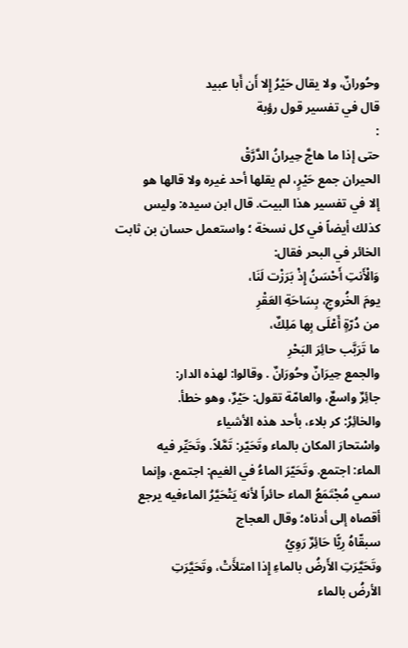وحُورانٌ، ولا يقال حَيْرُ إِلا أَن أَبا عبيد
قال في تفسير قول رؤبة
:
حتى إذا ما هاجَّ حِيرانُ الدَّرَّقْ
الحيران جمع حَيْرٍ، لم يقلها أحد غيره ولا قالها هو
إلا في تفسير هذا البيت. قال ابن سيده: وليس
كذلك أيضاً في كل نسخة ؛ واستعمل حسان بن ثابت
الخائر في البحر فقال:
وَالْأَنتِ أَحْسَنُ إِذْ بَرَزْت لَنَا،
يومَ الخُروجِ، بِسَاحَةِ العَقْرِ
من دُرّةٍ أَعْلَى بِها مَلِكٌ،
ما تَرَبَّب حائِرَ البَحْرِ
والجمع حِيرَانٌ وحُورَانٌ . وقالوا: لهذه الدار:
جائِرٌ واسعٌ، والعامّة تقول: حَيْرٌ، وهو خطأ.
والخائِرُ: كر بلاء، بأحد هذه الأشياء
واسْتحارَ المكان بالماء وتَحَيّر: تَمَّلاً. وتَحَيِّر فيه
الماء: اجتمع. وتَحَيّرَ الماءُ في الغيم: اجتمع، وإنما
سمي مُجْتَمَعُ الماء حائراً لأنه يَتْحَيَّرُ الماءفيه يرجع
أقصاه إلى أدناه؛ وقال العجاج
سبقّاهُ رِيًّا حَائِرٌ رَوِيُ
وتَحَيَّرَتِ الأَرضُ بالماءِ إِذا امتلأَتْ، وتَحَيَّرَتِ
الأرضُ بالماء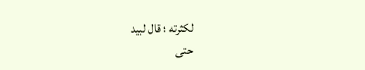لكثرته ؛ قال لبید
حتى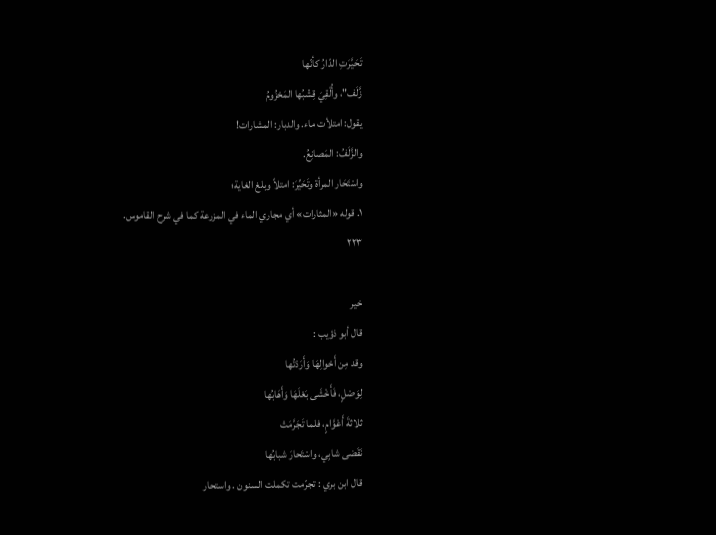تَحَيَّرَتِ الدّارُ كأنّها
زَّلَف"، وأُلْقِيَ قِشْبُها المَحْزُومُ
يقول: امتلأت ماء. والدبار: المشارات!
والزَّلَفُ: المَصانِعُ.
واسْتَحَار المرأة وتَحَيِّرَ: امتلاً وبلغ الغاية؛
١. قوله «المثارات» أي مجاري الماء في المزرعة كما في شرح القاموس.
٢٢٣

خير
قال أبو ذؤيب :
وقد مِن أَحْوالِهَا وَأَرَدْتُها
لِوَصْلٍ، فَأَخْشَى بَعْلَهَا وَأَهَابُها
ثلاثةَ أَعْوَّامٍ، فلما تَجَرَّمَتْ
نَقَضی شابِي، واسْتَحارَ شبابُها
قال ابن بري : تجرّمت تكملت السنون . واستحار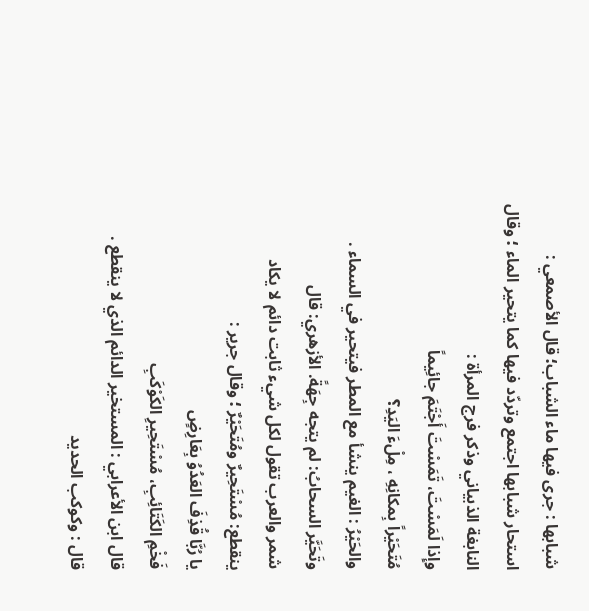شبابها : جرى فيها ماء الشباب؛ قال الأصمعي :
استحار شبابها اجتمع وتردّد فيها كما يتحير الماء ؛ وقال
النابغة الذبياني وذكر فرج المرأة :
وإِذا لَمَسْتَ، تَمَسْتَ أَجْتَمَ جائِيماً
مُتَحَيْراً بِمكانِهِ ، مِلْءَ اليَدِ؟
والحَيْرُ : الغيم ينشأ مع المطر فيتحير في السماء .
وتَحَيَّر السحابُ: لم يتجه جِهَةً. الأزهري: قال
شمر والعرب تقول لكل شيء ثابت دائم لا يكاد
ينقطع: مُسْتَحِيرٌ ومُتَحَيْرٌ ؛ وقال جرير :
يا رُبَّا قُذِفَ العَدُوُ بِعَارِضٍ
فَخْمِ الكَتَائِبِ، مُسْتَحِيرِ الكَوْكَبِ
قال ابن الأعرابي : المستخير الدائم الذي لا ينقطع .
قال : وكوكب الحديد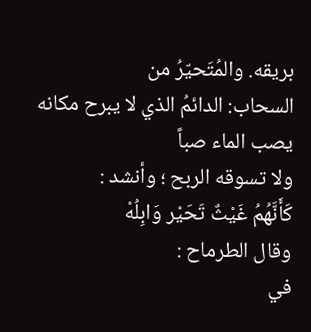بريقه. والمُتَحيّرُ من
السحاب: الدائمُ الذي لا يبرح مكانه يصب الماء صباً
ولا تسوقه الربح ؛ وأنشد :
كَأَنَّهُمُ غَيْثٌ تَحَيْر وَابِلُهْ
وقال الطرماح :
في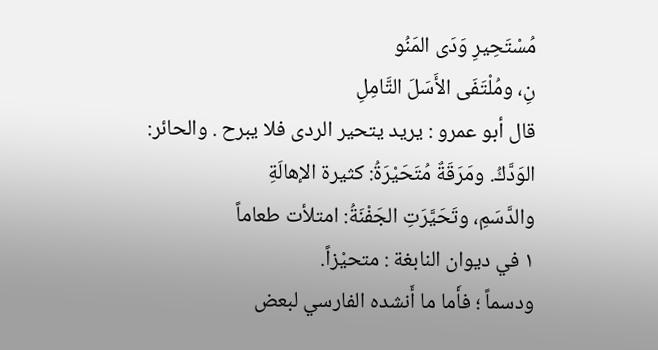مُسْتَحِيرِ وَدَى المَنُو
نِ، ومُلْتَفَى الأَسَلَ التَّامِلِ
قال أبو عمرو : يريد يتحير الردى فلا يبرح . والحائر:
الوَدَّكُ. ومَرَقَةٌ مُتَحَيْرَةُ: كثيرة الإهالَةِ
والدَّسَمِ، وتَحَيَّرَتِ الجَفْنَةُ: امتلأت طعاماً
١ في ديوان النابغة : متحيْزاً.
ودسماً ؛ فأَما ما أَنشده الفارسي لبعض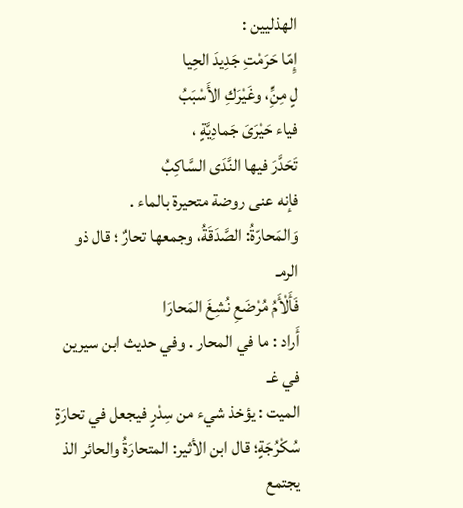الهذليين :
إِمّا حَرَمْتِ جَدِيدَ الحِيا
لٍ مِنٍِّ، وغَيْرَكِ الأَسْبَبُ
فياء حَيْرَىَ جَمادِيَّةٍ ،
تَحَدَّرَ فيها النَّدَى السَّاكِبُ
فإنه عنى روضة متحيرة بالماء .
وَالمَحارّةُ: الصَّدَقَةُ، وجمعها تحارٌ ؛ قال ذو الرمـ
فَأَلْأَمُ مُرْضَعِ نُشِغَ المَحارَا
أَراد : ما في المحار . وفي حديث ابن سيرين في غـ
الميت : يؤخذ شيء من سِدْرٍ فيجعل في تحارَةٍ
سُكْرُجَةٍ؛ قال ابن الأثير: المتحارَةُ والحائر الذ
يجتمع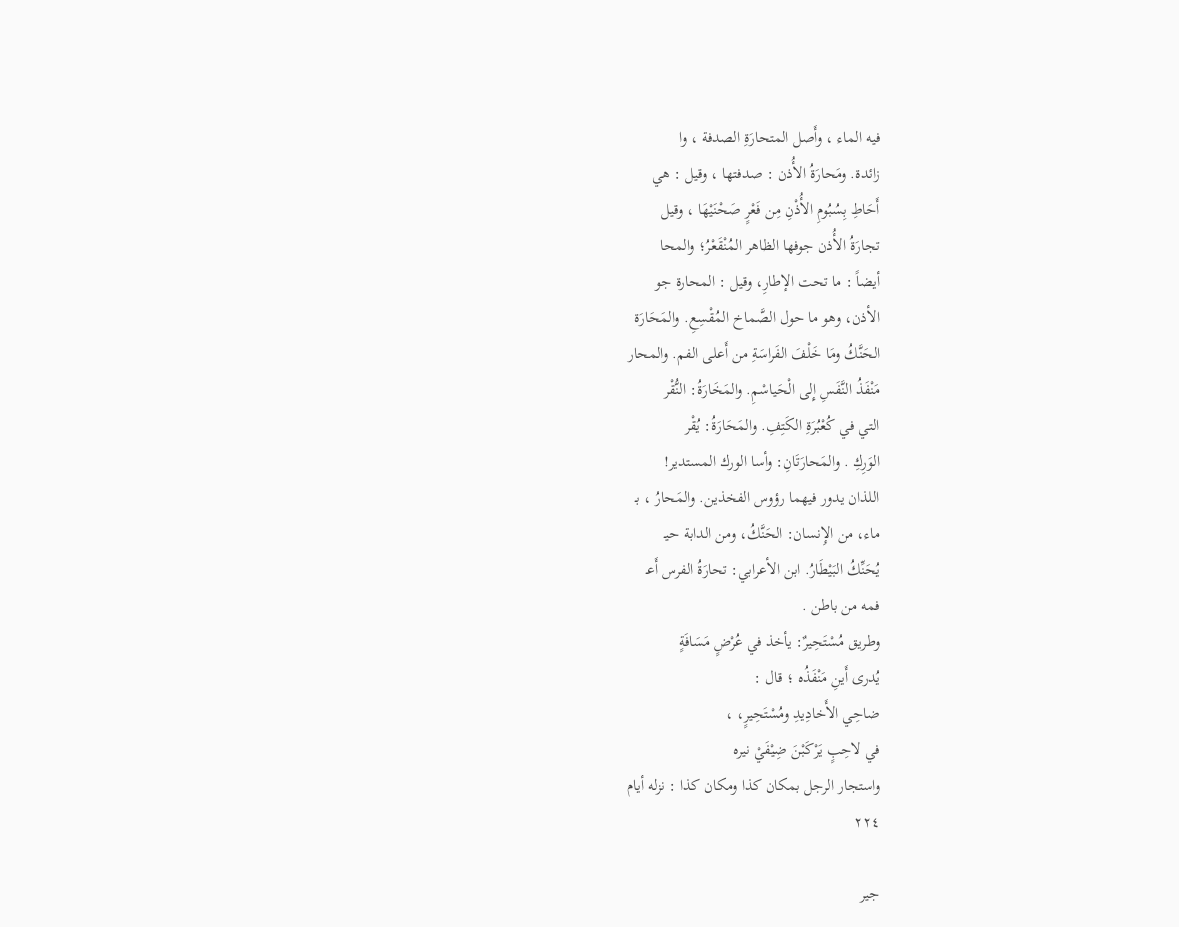فيه الماء ، وأَصل المتحارَةِ الصدفة ، وا
زائدة. ومَحارَةُ الأُذن : صدفتها ، وقيل : هي
أَحَاطِ بِسُبُومِ الأُذْنِ مِن فَعْرٍ صَحْنَيْهَا ، وقيل
تجارَةُ الأُذن جوفها الظاهر المُنْقَعْرُ؛ والمحا
أيضاً : ما تحت الإطارِ، وقيل : المحارة جو
الأذن، وهو ما حول الصَّماخ المُقْسِعِ. والمَحَارَة
الحَنَّكُ ومَا خَلْفَ الفَراسَةِ من أَعلى الفم. والمحار
مَنْفَذُ النَّفَسِ إِلى الْحَياسْمِ. والمَخَارَةُ: النُّقْر
التي في كُعْبُرَةِ الكَتِفِ. والمَحَارَةُ: يُقْر
الوَرِكِ . والمَحارَتَانِ: وأسا الورك المستدير!
اللذان يدور فيهما رؤوس الفخذين. والمَحارُ ، بـ
ماء، من الإِنسان: الحَنَّكُ، ومن الدابة حيـ
يُحَنِّكُ البَيْطَارُ. ابن الأعرابي: تحارَةُ الفرس أَعـ
فمه من باطن .
وطريق مُسْتَحِيرٌ: يأخذ في عُرْضٍ مَسَافَةٍ
يُدرى أَينِ مَنْفَذُه ؛ قال :
ضاحِي الأَخادِيدِ ومُسْتَحِيرٍ، ،
في لاحِبٍ يَرْكَبْنَ ضِيْفَيْ نيره
واستجار الرجل بمكان كذا ومكان كذا : نزله أيام
٢٢٤

جير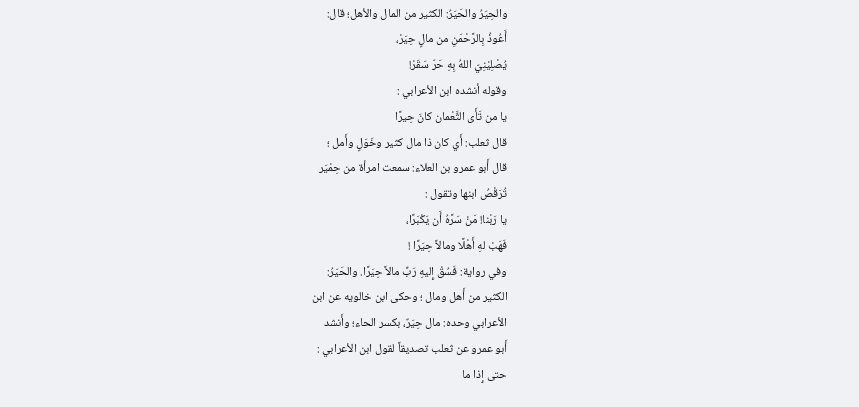والحِيَرُ والحَيَرُ: الكثير من المال والأهل؛ قال:
أَعُوذُ بِالرَّحْمَنِ من مالٍ حِيَرْ،
يُصْلِيْنِيّ اللهُ بِهِ حَرّ سَقَرْ!
وقوله أنشده ابن الأعرابي :
يا من تَأَى الثَّعْمان كانَ حِيرًا
قال ثعلب: أَي كان ذا مال كثير وخَوَلٍ وأَمل ؛
قال أَبو عمرو بن العلاء: سمعت امرأة من حِمْيَر
تُرَقْصُ ابنها وتقول :
يا رَبْنا! مَنْ سَرَّهُ أَن يَكْبَرًا،
فَهَبْ لهِ أَهْلًا ومالاً حِيَرًا !
وفي رواية: فَسُقْ إِليهِ رَبِّ مالاً حِيَرًا. والحَيَرُ:
الكثير من أَهل ومال ؛ وحكى ابن خالويه عن ابن
الأعرابي وحده: مال حِيَرٌ، بكسر الحاء؛ وأَنشد
أَبو عمرو عن ثعلب تصديقاً لقول ابن الأعرابي :
حتى إِذا ما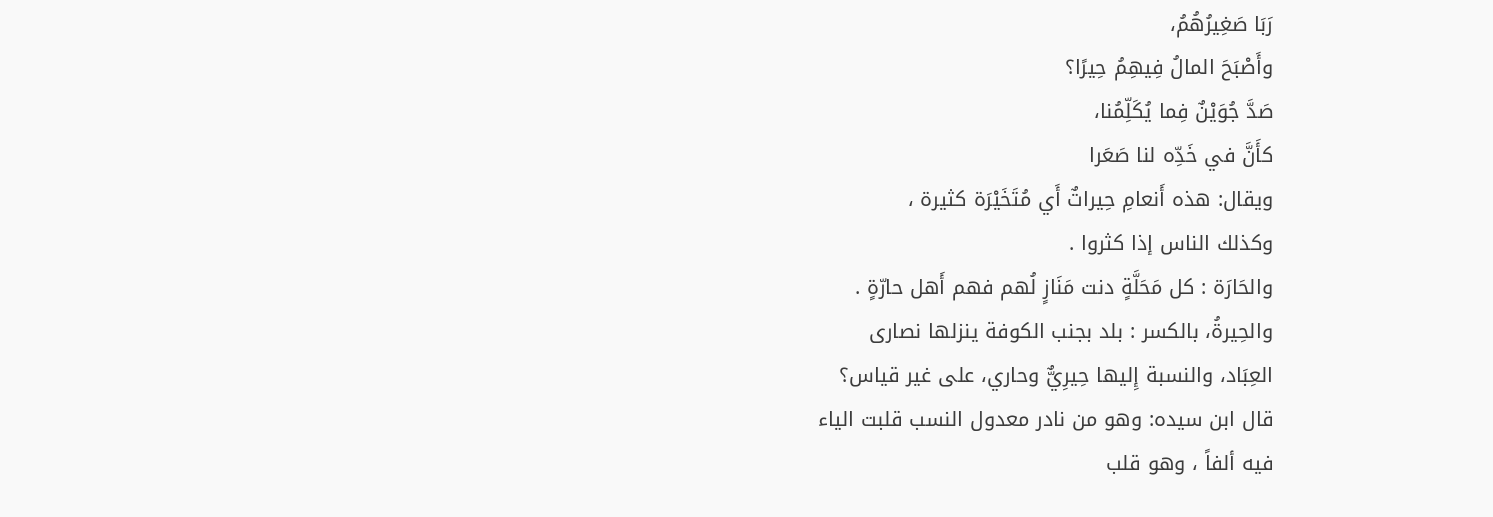رَبَا صَغِيرُهُمُ،
وأَصْبَحَ المالُ فِيهِمُ حِيرًا؟
صَدَّ جُوَيْنٌ فِما يُكَلِّمُنا،
كأَنَّ في خَدِّه لنا صَعَرا
ويقال: هذه أَنعامِ حِيراتٌ أَي مُتَخَيْرَة كثيرة ،
وكذلك الناس إذا كثروا .
والحَارَة : كل مَحَلَّةٍ دنت مَنَازٍ لُهم فهم أَهل حارّةٍ .
والحِيرةُ، بالكسر : بلد بجنب الكوفة ينزلها نصارى
العِبَاد، والنسبة إِليها حِيرِيٌّ وحاري، على غير قياس؟
قال ابن سيده: وهو من نادر معدول النسب قلبت الياء
فيه ألفاً ، وهو قلب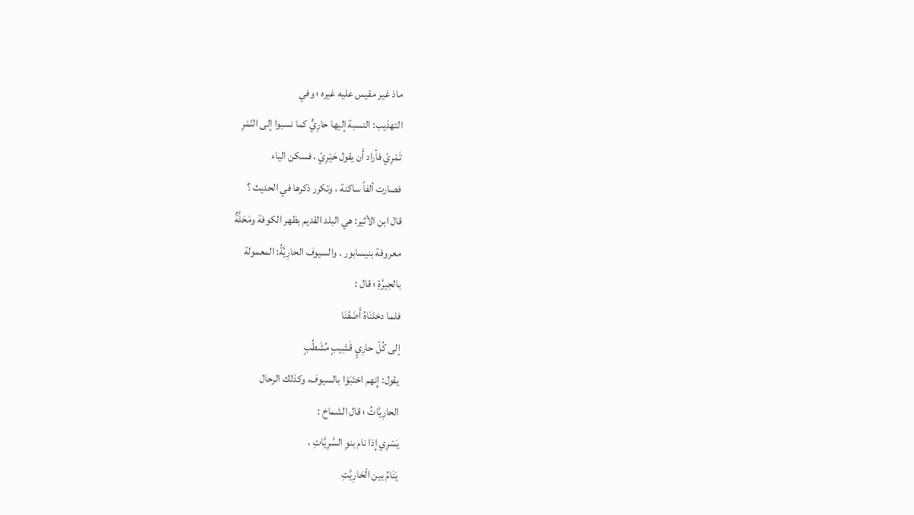ماذ غير مقيس عليه غيره ؛ وفي
التهذيب: النسبة إليها حارِيٍّ كما نسبوا إلى النّمْرِ
تَمْرِيّ فأراد أَن يقول حَيْرِيّ ، فسكن الياء
فصارت ألفاً ساكنة ، وتكرر ذكرها في الحديث ؟
قال ابن الأثير: هي البلد القديم بظهر الكوفة ومَحَلَّةٌ
معروفة بنيسابور . والسيوف الحارِيَّةُ: المعمولة
بالحِيرَّةِ ؛ قال :
فلما دخلنَاهُ أَضَفْنَا
إلى كُلّ حارِيٍ قَشِيبٍ مُشَطِّبٍ
يقول: إِنهم احْتَبَوْا بالسيوف، وكذلك الرحال
الحارِيَّاتُ ؛ قال الشماخ :
يَسْرِي إِذا نام بنوِ السَّرِيَّاتِ ،
يَنَامُ بين الْحَارِيَّتِ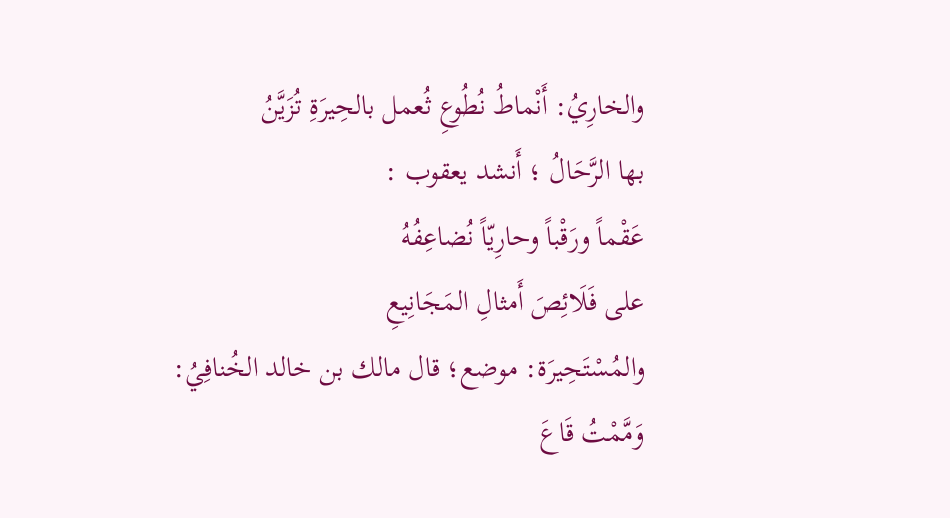والخارِيُ: أَنْماطُ نُطُوعِ ثُعمل بالحِيرَةِ تُزَيَّنُ
بها الرَّحَالُ ؛ أَنشد يعقوب :
عَقْماً ورَقْباً وحارِيّاً نُضاعِفُهُ
على فَلَائِصَ أَمثالِ المَجَانِيعِ
والمُسْتَحِيرَة: موضع؛ قال مالك بن خالد الخُنافِيُ:
وَمَّمْتُ قَاعَ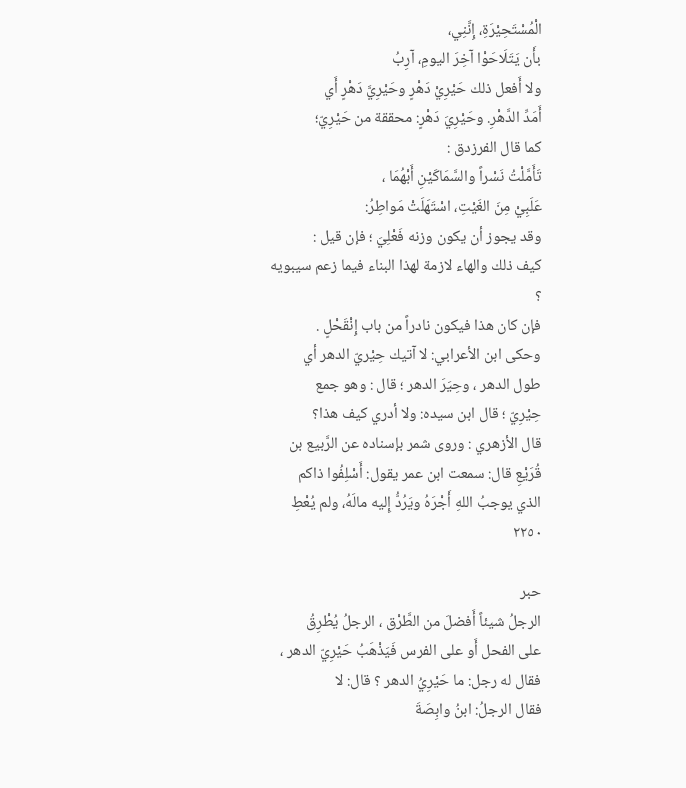الْمُسْتَحِيْرَةِ، إِنَّنِي،
بأَن يَتَلَاحَوْا آخِرَ اليومِ، آرِبُ
ولا أَفعل ذلك حَيْرِيْ دَهْرٍ وحَيْرِيَّ دَهْرٍ أَي
أَمَدِّ الدَّهْرِ. وحَيْرِيَ دَهْرٍ: محققة من حَيْرِيّ؛
كما قال الفرزدق :
تَأَمَّلْتُ نَسْراً والسَّمَاكَيْنِ أَبْهُمَا ،
عَلَبِيْ مِنَ الغَيْتِ، اسْتَهَلَتْ مَواطِرُ:
وقد يجوز أن يكون وزنه فَعْلِيَ ؛ فإن قيل :
كيف ذلك والهاء لازمة لهذا البناء فيما زعم سيبويه ؟
فإن كان هذا فيكون نادراً من باب إِنْقَحْلٍ .
وحكى ابن الأعرابي: لا آتيك حِيْريّ الدهر أي
طول الدهر ، وحِيَرَ الدهر ؛ قال : وهو جمع
حِيْرِيّ ؛ قال ابن سيده: ولا أدري كيف هذا؟
قال الأزهري : وروى شمر بإسناده عن الرَّبيع بن
قُرَيْعِ قال: سمعت ابن عمر يقول: أَسْلِفُوا ذاكم
الذي يوجبُ اللهِ أَجْرَهُ ويَرُدُّ إِليه مالَهُ، ولم يُعْطِ
٢٢٥٠

حبر
الرجلُ شيئاً أَفضلَ من الطَّرْق ، الرجلُ يُطْرِقُ
على الفحل أَو على الفرس فَيَذْهَبُ حَيْرِيّ الدهر ،
فقال له رجل: ما حَيْرِيُ الدهر ؟ قال: لا
فقال الرجلُ: ابنُ وابِصَةَ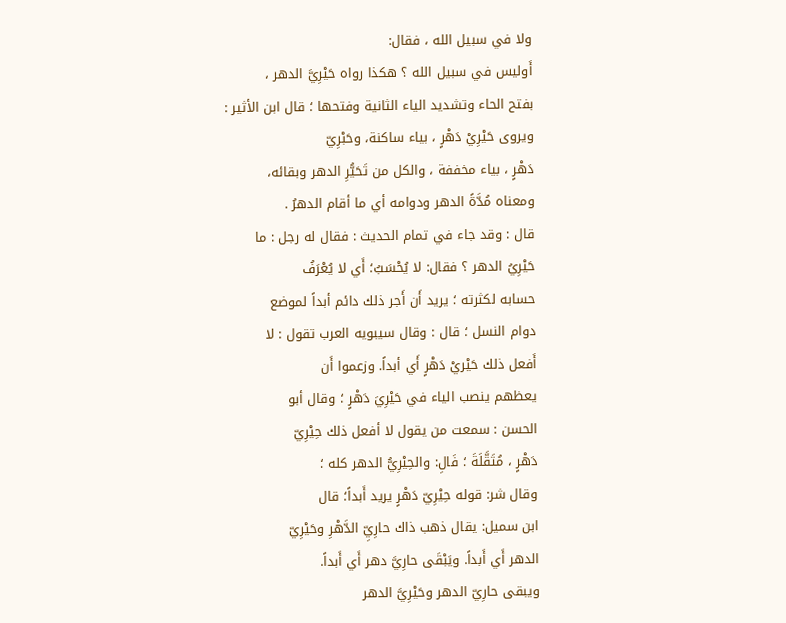ولا في سبيل الله ، فقال:
أَوليس في سبيل الله ؟ هكذا رواه حَيْرِيَّ الدهر ،
بفتح الحاء وتشديد الياء الثانية وفتحها ؛ قال ابن الأثير :
ويروى حَيْرِيْ دَهْرٍ ، بياء ساكنة، وحَبْرِيّ
دَهْرٍ ، بياء مخففة ، والكل من تَحَيُّرِ الدهر وبقائه،
ومعناه مُدَّةً الدهر ودوامه أي ما أقام الدهرُ .
قال : وقد جاء في تمام الحديث : فقال له رجل : ما
حَيْرِيُ الدهر ؟ فقال: لا يُحْسَبُ؛ أَي لا يُعْرَفُ
حسابه لكثرته ؛ يريد أَن أَجر ذلك دائم أبداً لموضع
دوام النسل ؛ قال : وقال سيبويه العرب تقول : لا
أَفعل ذلك حَيْريْ دَهْرٍ أَي أبداً. وزعموا أَن
يعظهم ينصب الياء في حَيْرِيَ دَهْرٍ ؛ وقال أبو
الحسن : سمعت من يقول لا أفعل ذلك حِيْرِيّ
دَهْرٍ ، مُتَقَّلَةَ ؛ فَالِ: والحِيْرِيُّ الدهر كله ؛
وقال شر: قوله حِيْرِيّ دَهْرٍ يريد أَبداً؛ قال
ابن سميل: يقال ذهب ذاك حارِيِّ الدَّهْرِ وحَيْرِيّ
الدهر أَي أَبداً. ويَبْقَى حارِيَّ دهر أَي أَبداً.
ويبقى حارِيّ الدهر وحَيْرِيَّ الدهر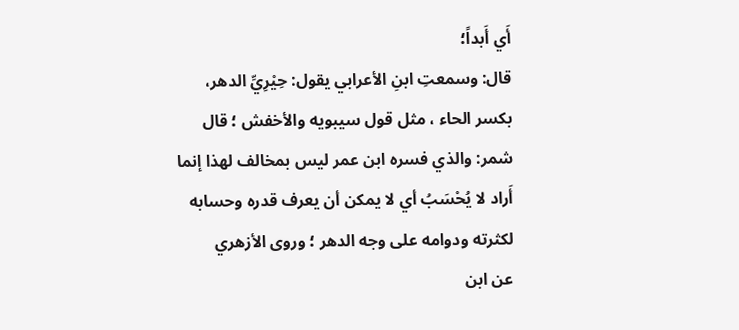أَي أَبداً؛
قال: وسمعتِ ابنِ الأعرابي يقول: حِيْرِيِّ الدهر،
بكسر الحاء ، مثل قول سيبويه والأخفش ؛ قال
شمر: والذي فسره ابن عمر ليس بمخالف لهذا إنما
أَراد لا يُحْسَبُ أي لا يمكن أن يعرف قدره وحسابه
لكثرته ودوامه على وجه الدهر ؛ وروى الأزهري
عن ابن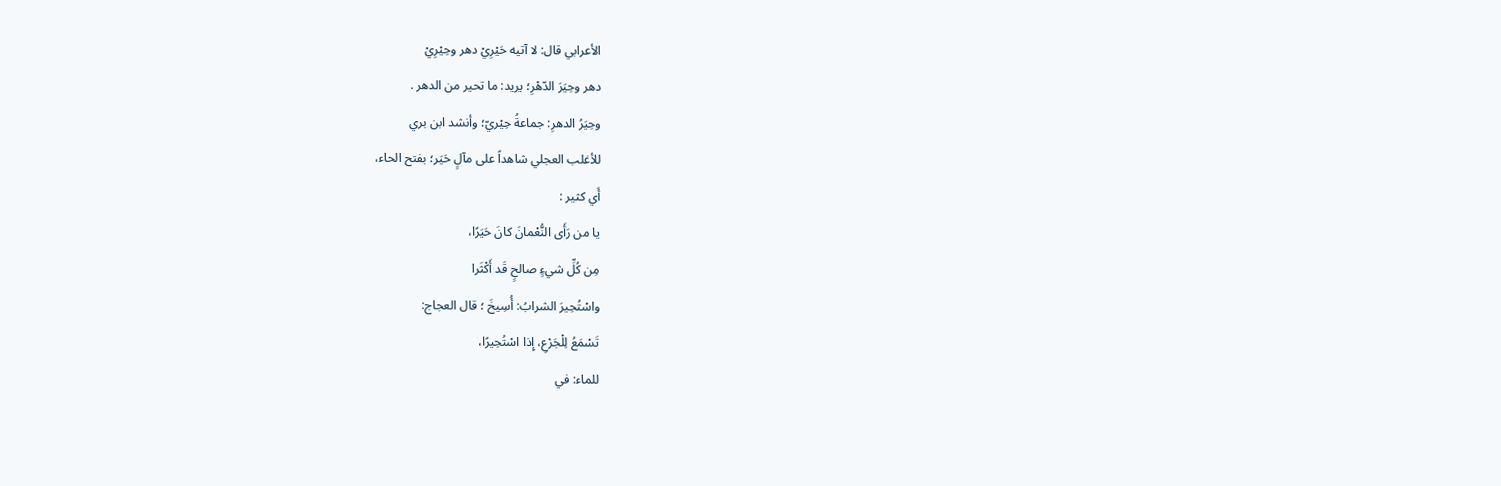الأعرابي قال: لا آتيه حَيْرِيْ دهر وحِيْرِيْ
دهر وحِيَرَ الدّهْرِ؛ يريد: ما تحير من الدهر .
وحِيَرُ الدهرِ: جماعةُ حِيْريّ؛ وأنشد ابن بري
للأغلب العجلي شاهداً على مآلٍ حَيَر؛ بفتح الحاء،
أَي کثیر :
يا من رَأَى النُّعْمانَ كانَ حَيَرًا،
مِن كُلِّ شيءٍ صالحٍ قَد أَكْثَرا
واسْتُحِيرَ الشرابُ: أُسِيخَ ؛ قال العجاج:
تَسْمَعُ لِلْجَرْعِ، إِذا اسْتُحِيرًا،
للماء: في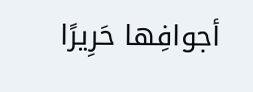أجوافِها حَرِيرًا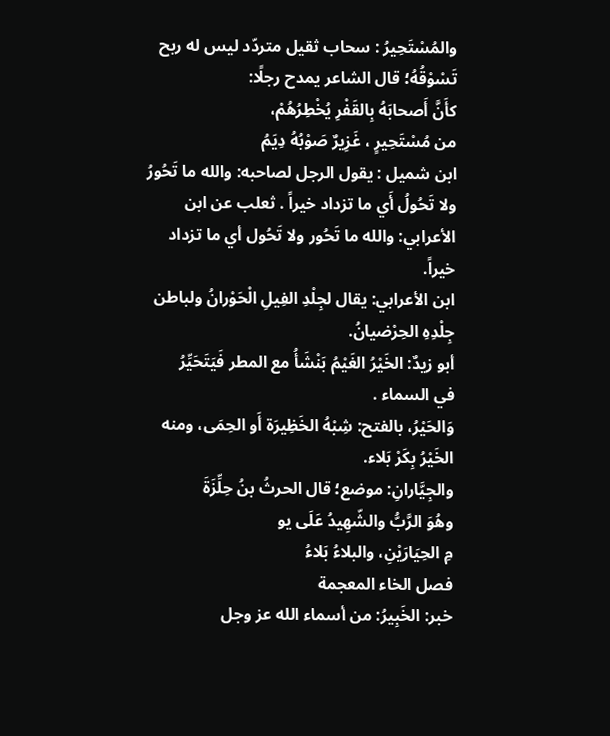والمُسْتَحِيرُ : سحاب ثقيل متردّد ليس له ربح
تَسْوْقُهُ؛ قال الشاعر يمدح رجلًا:
كأَنَّ أَصحابَهُ بِالقَفْرِ يُخْطِرُهُمْ،
من مُسْتَحِيرٍ ، غَزِيرٌ صَوْبُهُ دِيَمُ
ابن شميل : يقول الرجل لصاحبه: والله ما تَحُورُ
ولا تَحُولُ أَي ما تزداد خيراً . ثعلب عن ابن
الأعرابي: والله ما تَحُور ولا تَحُول أي ما تزداد خيراً.
ابن الأعرابي: يقال لجِلْدِ الفِيلِ الْحَوْرانُ ولباطن
جِلْدِهِ الحِرْضيانُ.
أبو زيدٌ: الخَيْرُ الغَيْمُ بَنْشَأُ مع المطر فَيَتَحَيِّرُ
في السماء .
وَالحَيْرُ، بالفتح: شِبْهُ الخَظِيرَة أَو الحِمَى، ومنه
الخَيْرُ بِكَرْ بَلاء.
والجِيَّارانِ: موضع؛ قال الحرثُ بنُ حِلِّزَةَ
وهُوَ الرَّبُّ والشّهِيدُ عَلَى يو
مِ الحِيَارَيْنِ، والبلاءُ بَلاءُ
فصل الخاء المعجمة
خبر: الخَبِيرُ: من أسماء الله عز وجل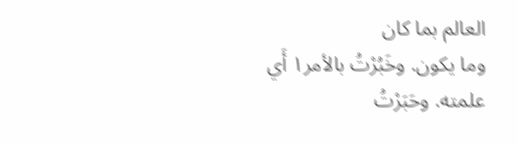العالم بما كان
وما يكون. وخَبُرْتُ بالأمر١ أَي علمته. وحَبَرْتُ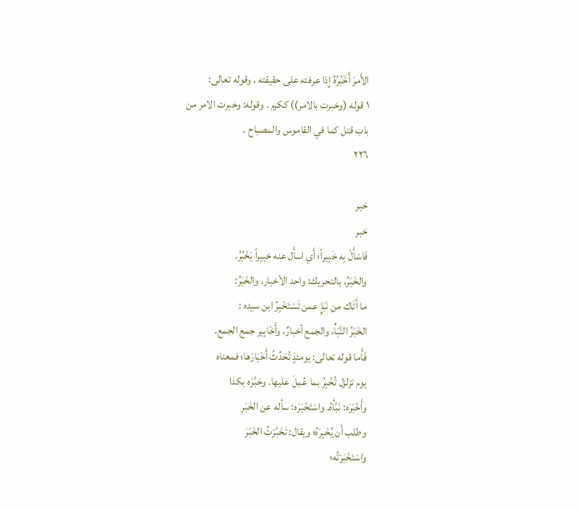الأَمرَ أَخْبُرُهُ إِذا عرفته على حقيقته . وقوله تعالى:
١ قوله (وخبرت بالامر)) ككرم . وقوله: وخبرت الامر من
باب قتل كما في القاموس والمصباح .
٢٢٦

خبر
خبر
فَاسْأَلْ بِه خَبِيراً؛ أَي اسأَل عنه خبيراً يَخْبُرُ.
والخَبَرُ، بالتحريك: واحد الأخبار. والخَبَرُ:
ما أَتَاك من نَبَإٍ عمن تَسْتَخْبِرُ ابن سيده :
الخَبَرُ النَّبَأْ، والجمع أخبارٌ، وأَخْابِير جمع الجمع.
فَأَما قوله تعالى: يومئذٍ تُحَدِّثُ أَخْبَارَها؛ فمعناه
يوم تزلزل تُخْبِرُ بما عُمِلَ عليها. وحَبَّرَه بكذا
وأَخْبَرَه: نَبَّأَهُ. واسْتَخْبَرَه: سأله عن الخَبَرِ
وطلب أَن يُخْبِرَهُ؛ ويقال: تَخَبَّرْتُ الخَبَرَ
واسْتَخْبَرْتُه؛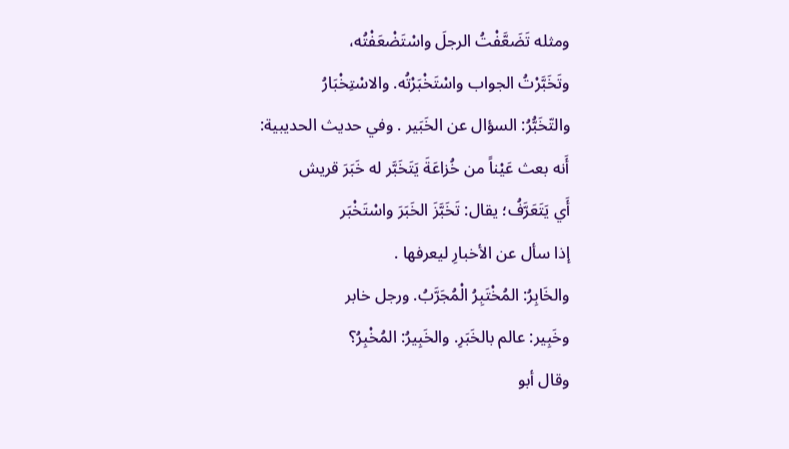ومثله تَضَعَّفْتُ الرجلَ واسْتَضْعَفْتُه،
وتَخَبَّرْتُ الجواب واسْتَخْبَرْتُه. والاسْتِخْبَارُ
والتّخَبُّرُ: السؤال عن الخَبَير . وفي حديث الحديبية:
أَنه بعث عَيْناً من خُزاعَةَ يَتَخَبَّر له خَبَرَ قريش
أَي يَتَعَرَّفُ؛ يقال: تَخَبَّزَ الخَبَرَ واسْتَخْبَر
إذا سأل عن الأخبارِ ليعرفها .
والخَابِرُ: المُخْتَبِرُ الْمُجَرَّبُ. ورجل خابر
وخَبِير: عالم بالخَبَرِ. والخَبِيرُ: المُخْبِرُ؟
وقال أبو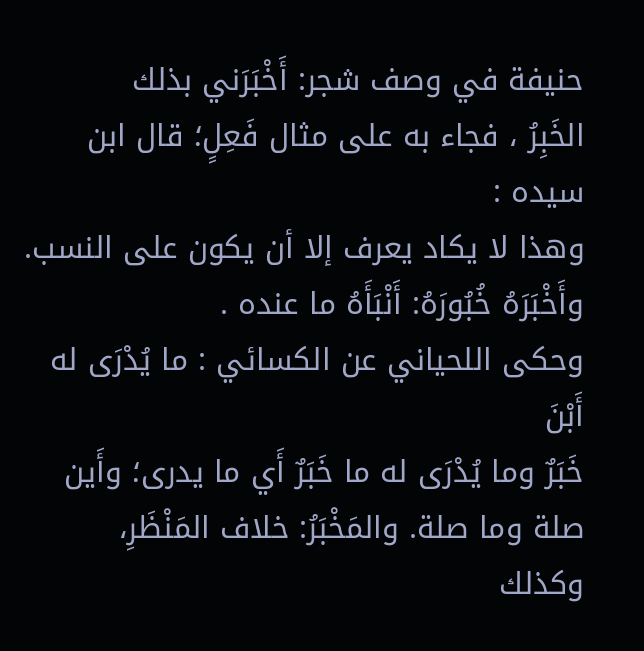حنيفة في وصف شجر: أَخْبَرَني بذلك
الخَبِرُ ، فجاء به على مثال فَعِلٍ؛ قال ابن سيده :
وهذا لا يكاد يعرف إلا أن يكون على النسب.
وأَخْبَرَهُ خُبُورَهُ: أَنْبَأَهُ ما عنده .
وحكى اللحياني عن الكسائي : ما يُدْرَى له أَبْنَ
خَبَرٌ وما يُدْرَى له ما خَبَرٌ أَي ما يدرى؛ وأَين
صلة وما صلة. والمَخْبَرُ: خلاف المَنْظَرِ،
وكذلك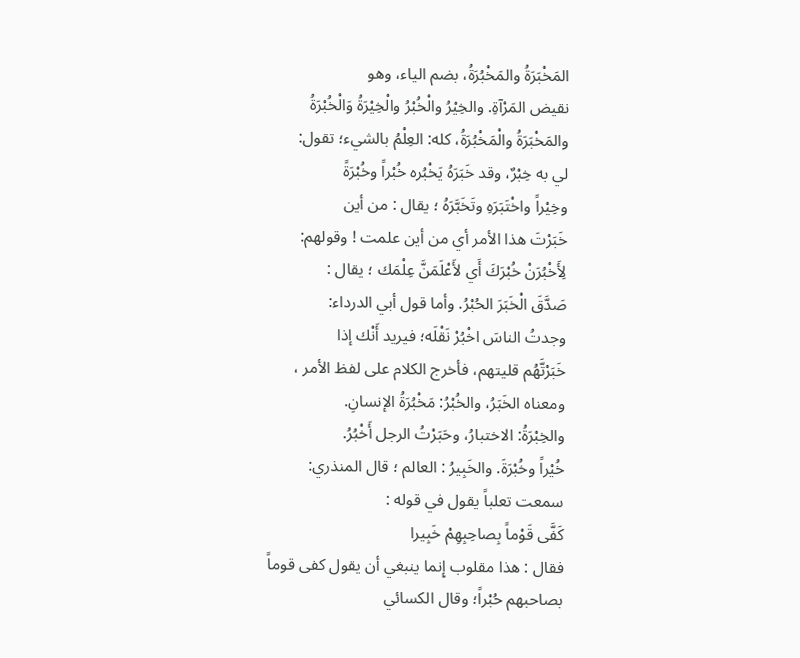المَخْبَرَةُ والمَخْبُرَةُ، بضم الياء، وهو
نقيض المَرْآةِ. والخِيْرُ والْخُبْرُ والْخِيْرَةُ وَالْخُبْرَةُ
والمَخْبَرَةُ والْمَخْبُرَةُ، كله: العِلْمُ بالشيء؛ تقول:
لي به خِبْرٌ، وقد خَبَرَهُ يَخْبُره خُبْراً وخُبْرَةً
وخِيْراً واخْتَبَرَهِ وتَخَبَّرَهُ ؛ يقال : من أين
خَبَرْتَ هذا الأمر أي من أين علمت ! وقولهم:
لِأَخْبُرَنْ خُبْرَكَ أَي لأَعْلَمَنَّ عِلْمَك ؛ يقال :
صَدَّقَ الْخَبَرَ الحُبْرُ. وأما قول أبي الدرداء:
وجدتُ الناسَ اخْبُرْ نَقْلَه؛ فيريد أَنْك إذا
خَبَرْتَّهُم قليتهم، فأخرج الكلام على لفظ الأمر ،
ومعناه الخَبَرُ، والخُبْرُ: مَخْبُرَةُ الإنسانِ.
والخِبْرَةُ: الاختبارُ، وحَبَرْتُ الرجل أَخْبُرُ.
خُيْراً وخُبْرَةَ. والخَبِيرُ : العالم ؛ قال المنذري:
سمعت تعلباً يقول في قوله :
كَفَّى قَوْماً بِصاحِبِهِمْ خَبِيرا
فقال : هذا مقلوب إِنما ينبغي أن يقول كفى قوماً
بصاحبهم حُبْراً؛ وقال الكسائي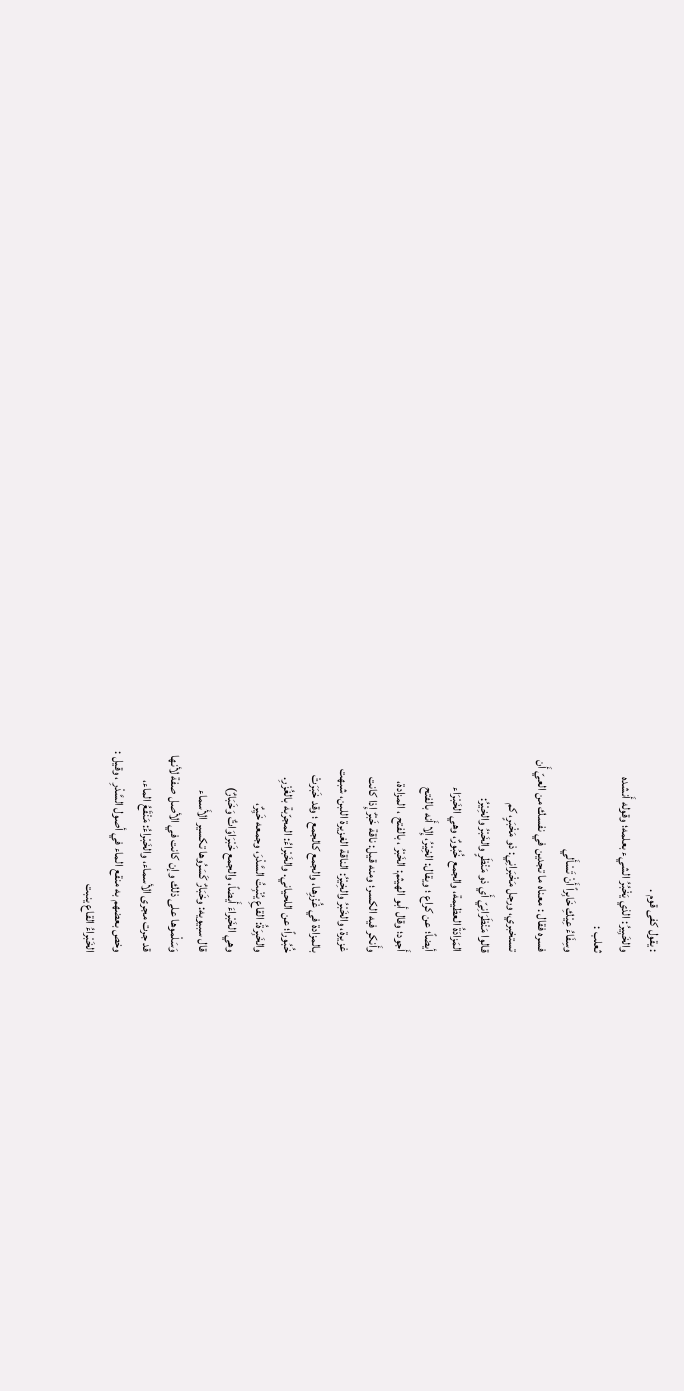: يقول كفى قوم .
والخَبِيرُ: الذي يَخْبُرُ الشيء بعلمه؛ وقوله أَنشده
ثعلب :
وسِفَاءُ عِيْكِ خَابِراً أَنْ تَسْأَلي
فسره فقال : معناه ما تجدين في نفسك من العيّ أَن
تستخبري، ورجل مَخْبَرانِي: ذو مَخْبَرٍ، كم
قالوا مَنْظَرَانِيّ أَي ذو مَنْظَرٍ والخَبْرُ والخِيْرُ:
المَزادَةُ العظيمة، والجمع خُبُورٌ، وهي الخَبْرَاء
أيضاً؛ عن كراع ؛ ويقال: الخِيْرُ، إِلا أَنه بالفتح
أَجود؛ وقال أبو الهيثم: الخَبْرُ ، بالفتح ، المزادة،
وأَنكر فيه الكسر؛ ومنه قيل: ناقة خَبْرٌ إِذا كانت
غزيرة، والخَبْرُ والخِيْرُ: الناقة الغزيرة اللبن، شبهت
بالمزادة في غُزْرِها، والجمع كالجمع ؛ وقد خَبَرَتْ
خُبُوراً؛ عن اللحياني. والخَبْراءُ: المجرّبة بالغُزْرِ.
والخَبِرَةُ: القاعِ يُنْبِتُ السَّدْرَ، وجمعه خَيِرٌ،
وهي الخَبْراءَ أَيضاً، والجمع خَبْرَاوَاتٌ وَخَبَارٌ)
قال سبيويه: وخَبَارٌ كَسَرُوها تكسير الأَسماء
وَسَلْموها على ذلك وإن كانت في الأصل صفة لأنها
قد جرت مجرى الأسماء، والخَبْراءُ: مَنْقَعُ الماء،
وخص بعضهم به منقع الماء في أصول السَّدْرِ ، وقيل :
الخَبْراءُ القاع ينبت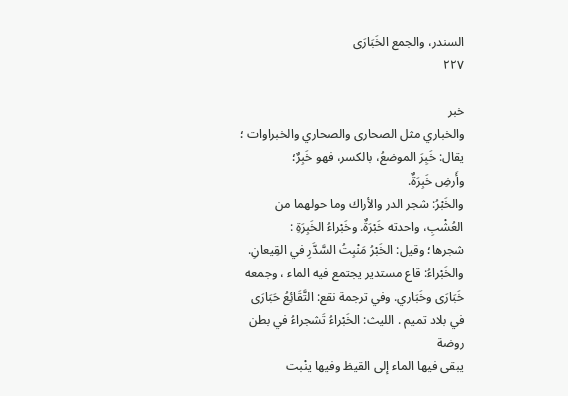السندر، والجمع الخَبَارَى
٢٢٧

خبر
والخباري مثل الصحارى والصحاري والخبراوات ؛
يقال: خَبِرَ الموضعُ، بالكسر، فهو خَبِرٌ؛
وأَرضِ خَبِرَةٌ.
والخَبْرُ: شجر الدر والأراك وما حولهما من
العُشْبِ، واحدته خَبْرَةٌ. وخَبْراءُ الخَبِرَةِ :
شجرها؛ وقيل: الخَبْرُ مَنْبِتُ السَّدَّرِ في القِيعانِ.
والخَبْراءُ: قاع مستدير يجتمع فيه الماء ، وجمعه
خَبَارَى وخَبَاري. وفي ترجمة نقع: التَّقَائِعُ حَبَارَى
في بلاد تميم . الليث: الخَبْراءُ تَشجراءُ في بطن روضة
يبقى فيها الماء إلى القيظ وفيها ينْبت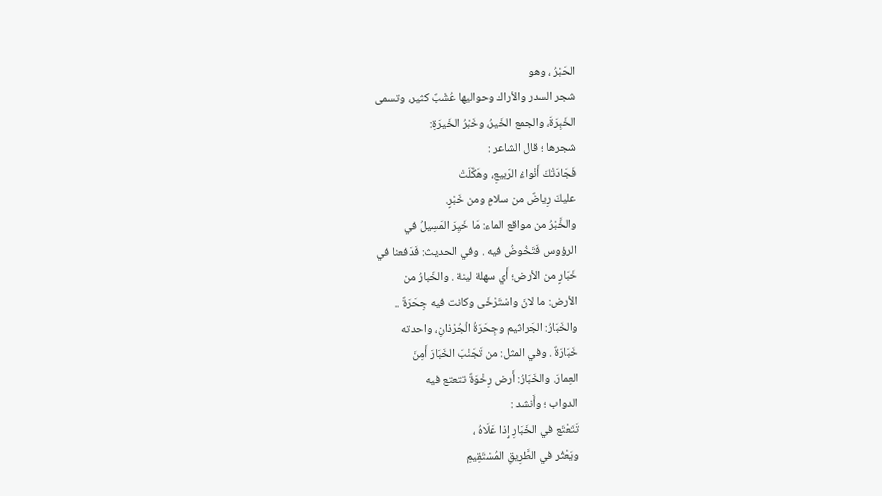الحَبْرُ ، وهو
شجر السدر والأراك وحواليها عُشْبٌ كثير، وتسمى
الخَبِرَةَ، والجمع الخَيرُ، وخَبْرُ الخَيرَةِ:
شجرها ؛ قال الشاعر :
فَجَادَتْكَ أَنْواءُ الرّبيعِ، وهَكَّلَتْ
عليكَ رِياضٌ من سلامٍ ومن خَبْرٍ.
والخَّبْرُ من مواقع الماء: مَا خَيِرَ المَسِيلُ في
الرؤوس فَتَخُوضُ فيه . وفي الحديث: فَدَفعنا في
خَبَارٍ من الأرض؛ أَي سهلة لينة . والخّبارُ من
الأرض: ما لانَ واسْتَرْخَى وكانت فيه جِحَرَةٌ ..
والخَبَارُ: الجَراثيم وجِحَرَةُ الْجُرْذانِ، واحدته
خَبَارَةٌ . وفي المثل: من تَجَنْبَ الخَبَارَ أَمِنَ
العِمارَ. والخَبَارُ: أَرض رِخْوَةٌ تتعتع فيه
الدواب ؛ وأَنشد :
تَتَعْتَع في الخَبَارِ إِذا عَلَاهُ ،
ويَعْثُر في الطَّرِيقِ المُسْتَقِيمِ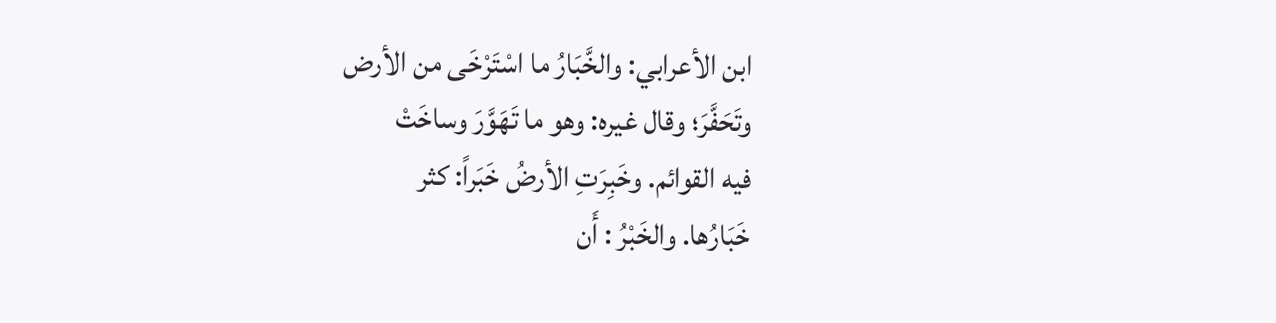ابن الأعرابي: والخَّبَارُ ما اسْتَرْخَى من الأرض
وتَحَفَّرَ؛ وقال غيره: وهو ما تَهَوَّرَ وساخَتْ
فيه القوائم. وخَبِرَتِ الأرضُ خَبَراً: كثر
خَبَارُها. والخَبْرُ : أَن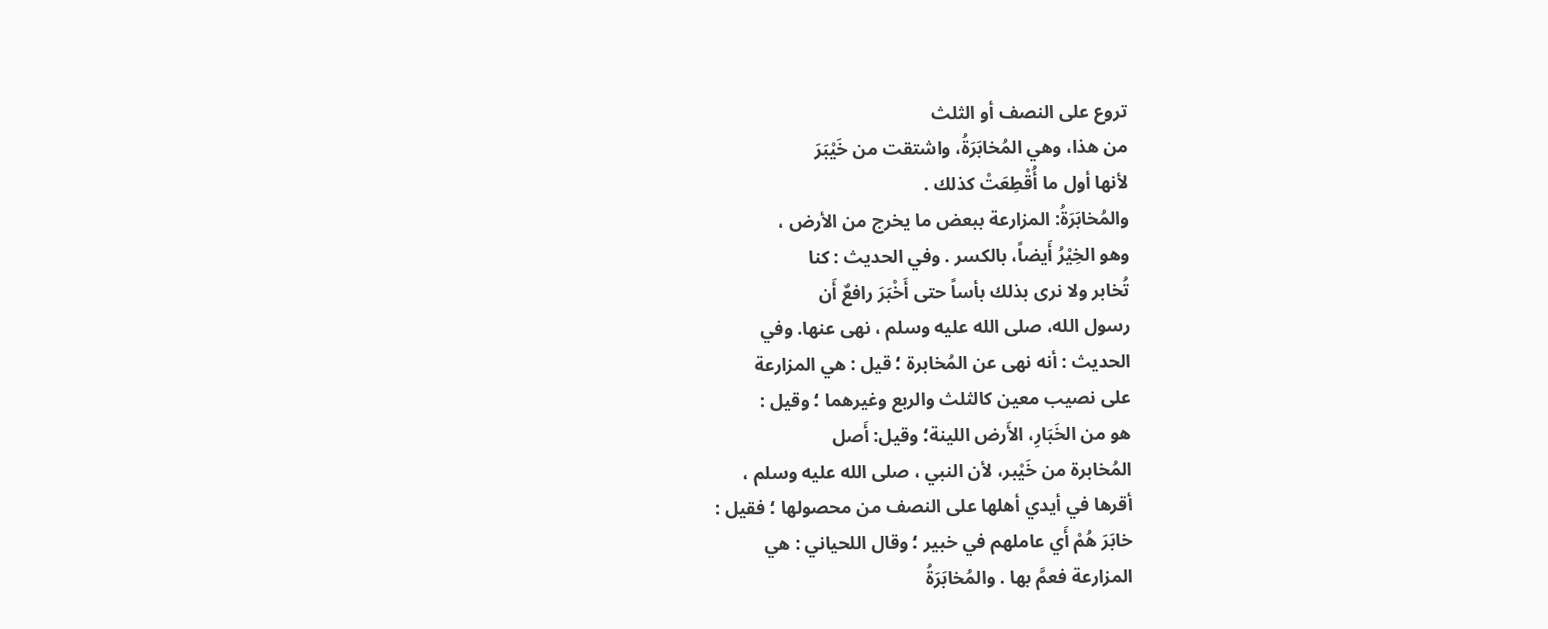تروع على النصف أو الثلث
من هذا، وهي المُخابَرَةُ، واشتقت من خَيْبَرَ
لأنها أول ما أُقْطِعَتْ كذلك .
والمُخابَرَةُ: المزارعة ببعض ما يخرج من الأرض ،
وهو الخِيْرُ أَيضاً، بالكسر . وفي الحديث : كنا
تُخابر ولا نرى بذلك بأساً حتى أَخْبَرَ رافعٌ أَن
رسول الله، صلى الله عليه وسلم ، نهى عنها. وفي
الحديث : أنه نهى عن المُخابرة ؛ قيل : هي المزارعة
على نصيب معين كالثلث والربع وغيرهما ؛ وقيل :
هو من الخَبَارِ، الأَرض اللينة؛ وقيل: أَصل
المُخابرة من خَيْبر، لأن النبي ، صلى الله عليه وسلم ،
أقرها في أيدي أهلها على النصف من محصولها ؛ فقيل :
خابَرَ هُمْ أَي عاملهم في خبير ؛ وقال اللحياني : هي
المزارعة فعمَّ بها . والمُخابَرَةُ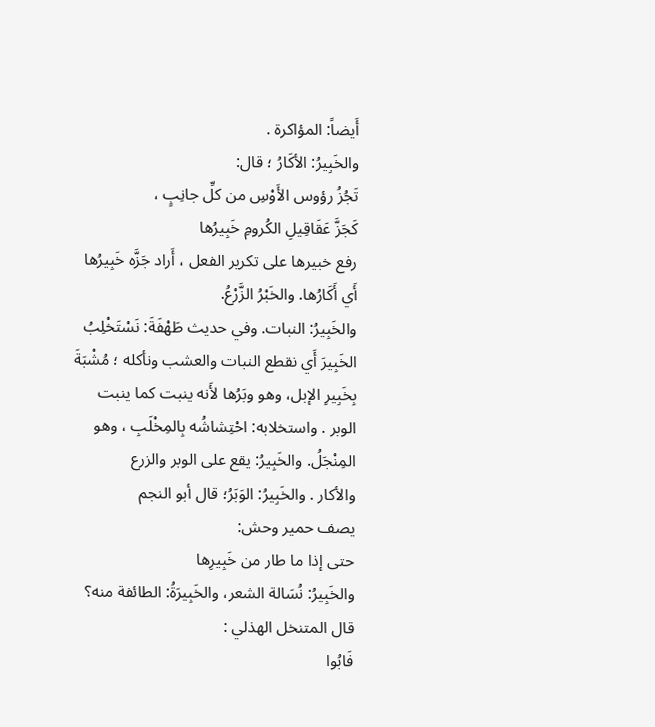أَيضاً: المؤاكرة .
والخَبِيرُ: الأكَارُ ؛ قال:
تَجُزُ رؤوس الأَوْسِ من كلِّ جانِبٍ ،
كَجَزَّ عَقَاقِيلِ الكُرومِ خَبِيرُها
رفع خبيرها على تكرير الفعل ، أَراد جَزَّه خَبِيرُها
أَي أَكَارُها. والخَبْرُ الزَّرْعُ.
والخَبِيرُ: النبات. وفي حديث طَهْفَةَ: نَسْتَخْلِبُ
الخَبِيرَ أَي نقطع النبات والعشب ونأكله ؛ مُشْبَةَ
بِخَبِيرِ الإبل، وهو وبَرُها لأَنه ينبت كما ينبت
الوبر . واستخلابه: احْتِشاشُه بِالمِخْلَبِ ، وهو
المِنْجَلُ. والخَبِيرُ: يقع على الوبر والزرع
والأكار . والخَبِيرُ: الوَبَرُ؛ قال أبو النجم
يصف حمير وحش:
حتى إذا ما طار من خَبِيرِها
والخَبِيرُ: نُسَالة الشعر، والخَبِيرَةُ: الطائفة منه؟
قال المتنخل الهذلي :
فَابُوا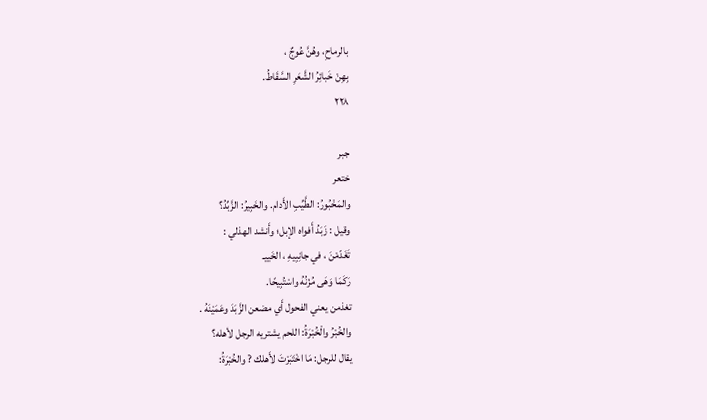بالرماحِ، وهُنَّ عُوجٌ ،
بِهِنْ خَبائِرُ الشَّعَرِ السَّقَاطُ.
٢٢٨

جبر
ختعر
والمَخْبُورُ: الطَّيِّبِ الأَدام. والخَبِيرُ: الزَّبِّدُ؟
وقيل : زَبَدُ أَفواه الإبل؛ وأَنشد الهذلي :
تَغَدّمْنَ ، في جانِبِيهِ ، الخَييـ
رَكَمَا وَهَى مُزْنُهُ واسْتُبِيحًا.
تغذمن يعني الفحول أَي مضعن الزَّبَدَ وعَمَيْنَهُ .
والخُبْرُ والْخُبْرَةُ: اللحم يشتريه الرجل لأهله؟
يقال للرجل: مَا اخْتَبَرْتَ لأَهلك ? والخُبْرَةُ: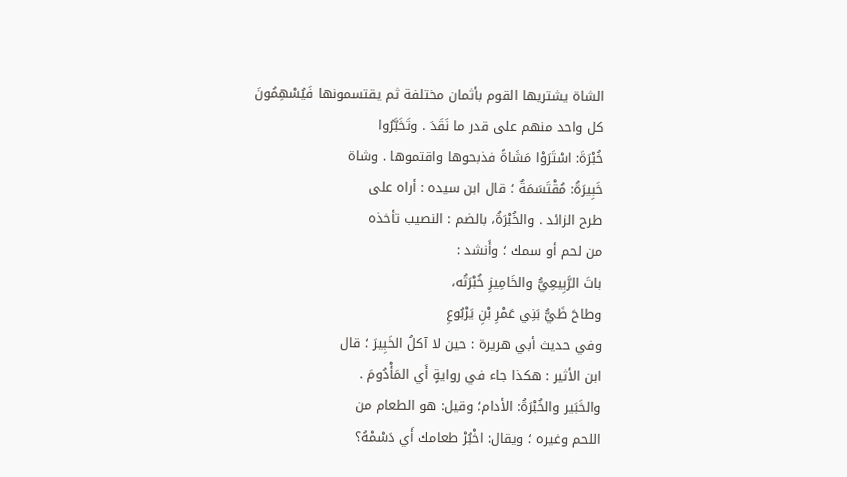الشاة يشتريها القوم بأثمان مختلفة ثم يقتسمونها فَيُسْهِمُونَ
كل واحد منهم على قدر ما نَقَدَ . وتَخَبَّرُوا
خُبْرَةَ: اسْتَرَوْا مَشَاةً فذبحوها واقتموها . وشاة
خَبِيرَةُ: مُقْتَسَمَةٌ ؛ قال ابن سيده : أراه على
طرح الزائد . والخُبْرَةُ، بالضم : النصيب تأخذه
من لحم أو سمك ؛ وأَنشد :
باتَ الرَّبِيعِيُّ والخَامِيزِ خُبْرَتُه،
وطاحَ ظَيُّ بَنِي عَمْرِ بْنِ يَرْبُوعِ
وفي حديث أبي هريرة : حين لا آكلُ الخَبِيرَ ؛ قال
ابن الأثير : هكذا جاء في روايةٍ أَي المَأْدُومَ .
والخَبَير والخُبْرَةُ: الأدام؛ وقيل: هو الطعام من
اللحم وغيره ؛ ويقال: اخْبُرْ طعامك أَي دَسْمْهُ؟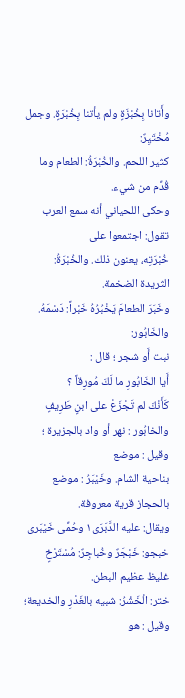وأَتانا بِخُبْزَةٍ ولم يأتنا بِخُبْرَةٍ. وجمل مُخْتَيِرٌ:
كثير اللحم. والخُبْرَةُ: الطعام وما قُدِّم من شيء.
وحكى اللحياني أنه سمع العرب تقول: اجتمعوا على
خُبْرَتِه، يعنون ذلك. والخُبْرَةُ: الثريدة الضخمة.
وخَبَرَ الطعامَ يَخْبُرُهُ خَبْراً: دَسْمَهُ. والخَابُور:
نبت أَو شجر ؛ قال :
أَيا الخَابُورِ ما لَكَ مُورِقاً ؟
كَأَنْكَ لم تَجْزَعْ على ابنٍ طَرِيفٍ
والخابُور : نهر أو واد بالجزيرة ؛ وقيل : موضع
بناحية الشام. وخَيْبَرُ : موضع بالحجاز قرية معروفة.
ويقال: عليه الدَّبَرَى١ وحُمِّى خَيْبَرى
خبجو: خَبْجَرٌ وخُباجِرٌ: مُسْتَرْخٍ غليظ عظيم البطن.
ختر: الْخَشْرُ: شبيه بالغَدْرِ والخديعة؛ وقيل : هو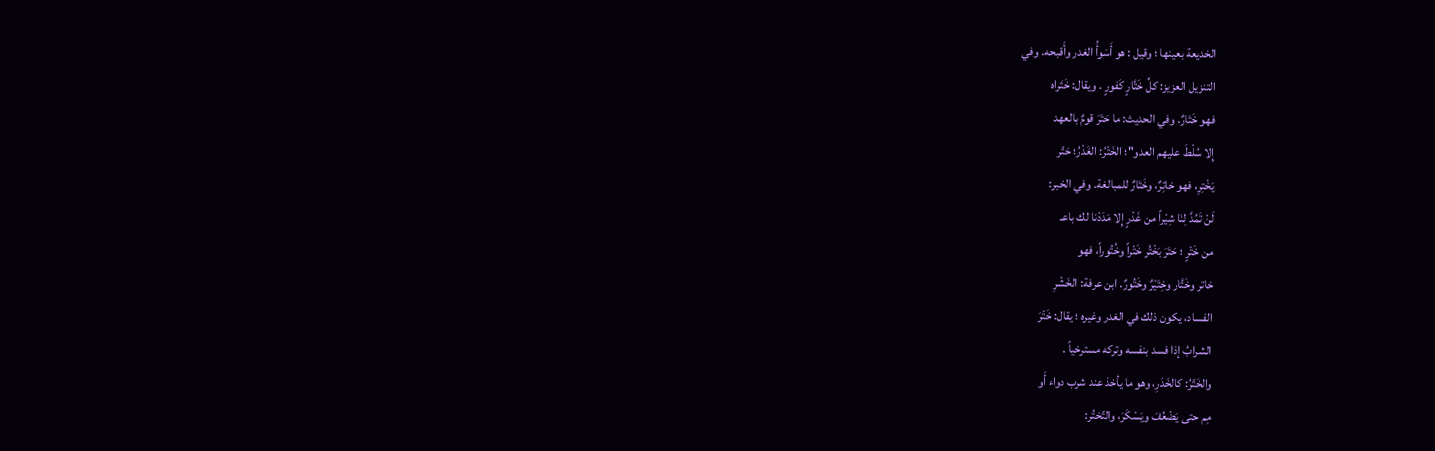الخديعة بعينها ؛ وقيل : هو أَسَوأُ الغدر وأَقبحه. وفي
التنزيل العزيز: كلِّ خَتَّارٍ كَفورٍ . ويقال: خَتَراه
فهو خَتَارٌ. وفي الحديث: ما حَتَرَ قومٌ بالعهد
إِلا سُلْطَ عليهم العدو"؛ الخَتْرُ: الغَدْرُ؛ حَتّر
يَخْتِرِ، فهو خاتِرٌ، وخَتَارٌ للمبالغة. وفي الخبر:
لَنْ تَمُدَّ لِنَا شِيْراً من غَدْرٍ إِلا مَدَدْنا لك باعـ
من خَتْرٍ ؛ حَتَرَ بَخْتُر خَتْراً وخُتُوراً، فهو
خاتر وخَتَّار وخِتَيْرٌ وخَتُورٌ. ابن عرفة: الخَشْرِ
الفساد، يكون ذلك في الغدر وغيره ؛ يقال: خَتْرَ
الشرابُ إذا فسد بنفسه وتركه مسترخياً .
والخَتّرُ: كالخَدَرِ، وهو ما يأخذ عند شرب دواء أَو
مِم حتى يَضْعُفَ ويَسْكَرَ، والتّختُر: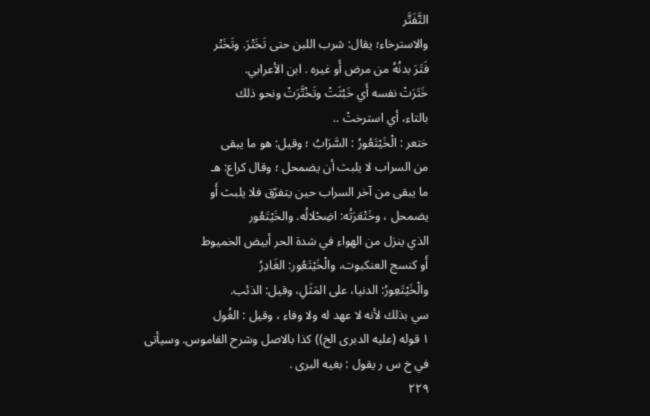التَّفَتَّر
والاسترخاء؛ يقال: شرب اللبن حتى تَخَتْرَ. وتَخَتْر
فَتَرَ بدنُهُ من مرض أَو غيره . ابن الأعرابي.
خَتَرَتْ نفسه أَي خَبُثَتْ وتَخْتَّرَتْ ونحو ذلك
بالتاء، أي استرختْ ..
ختعر : الْخَيْتَعُورُ : السَّرَابُ ؛ وقيل: هو ما يبقى
من السراب لا يلبث أن يضمحل ؛ وقال كراع: هـ
ما يبقى من آخر السراب حين يتفرّق فلا يلبث أَو
يضمحل ، وخَتْعَرَتُه: اضِحْلالُه. والخَيْتَعُور
الذي ينزل من الهواء في شدة الحر أبيض الخميوط
أَو كنسج العنكبوت، والْخَيْتَعُور: الغَادِرُ
والْخَيْتَعِورُ: الدنيا، على المَثَلِ، وقيل: الذئب.
سي بذلك لأنه لا عهد له ولا وفاء ، وقيل : الغُول
١ قوله (عليه الدبرى الخ)) كذا بالاصل وشرح القاموس. وسيأتى
في خ س ر یقول : بغیه البری .
٢٢٩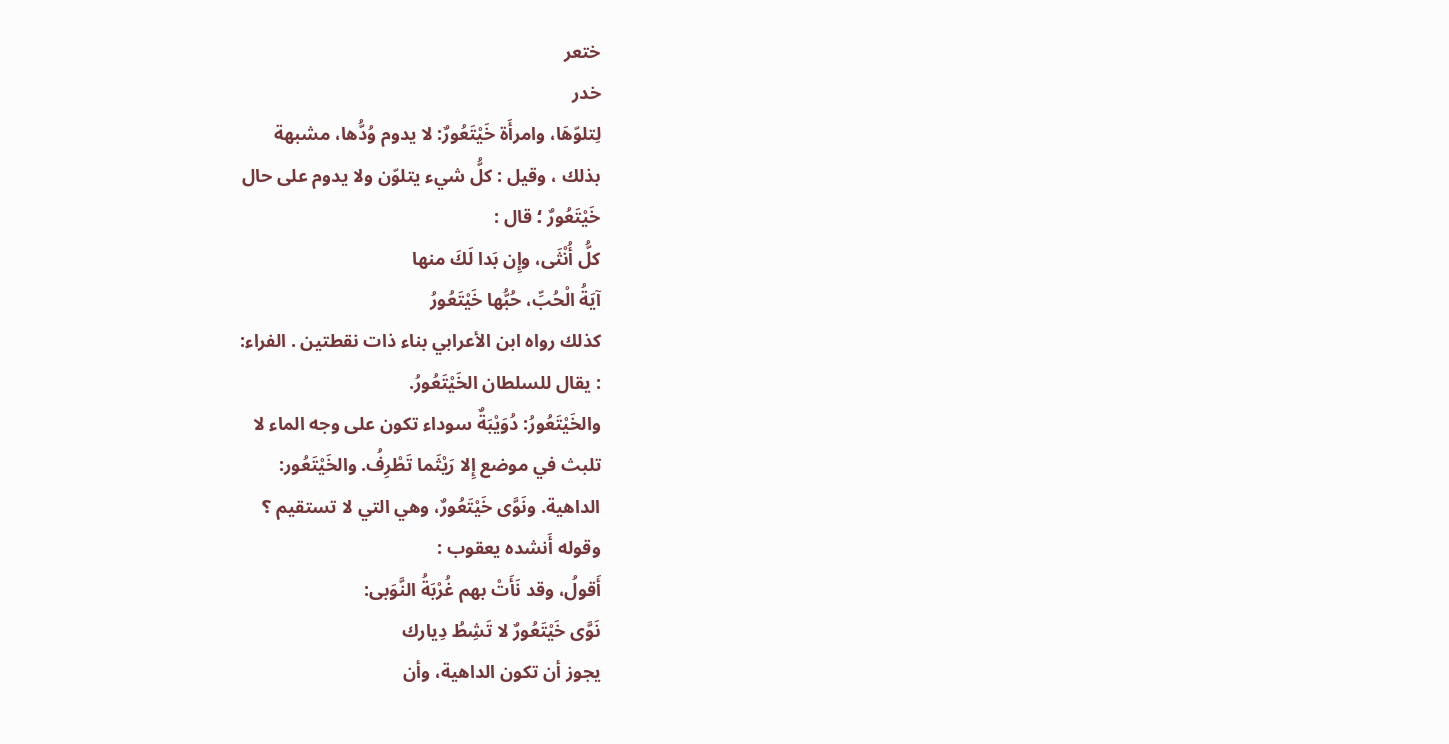ختعر
خدر
لِتلوّهَا، وامرأَة خَيْتَعُورٌ: لا يدوم وُدُّها، مشبهة
بذلك ، وقيل : كلُّ شيء يتلوّن ولا يدوم على حال
خَيْتَعُورٌ ؛ قال :
كلُّ أُنْثَى، وإِن بَدا لَكَ منها
آيَةُ الْحُبِّ، حُبُّها خَيْتَعُورُ
كذلك رواه ابن الأعرابي بناء ذات نقطتين . الفراء:
: يقال للسلطان الخَيْتَعُورُ.
والخَيْتَعُورُ: دُوَيْبَةٌ سوداء تكون على وجه الماء لا
تلبث في موضع إِلا رَيْثَما تَطْرِفُ. والخَيْتَعُور:
الداهية. ونَوَّى خَيْتَعُورٌ، وهي التي لا تستقيم ؟
وقوله أَنشده يعقوب :
أَقولُ، وقد نَأَتْ بهم غُرْبَةُ النَّوَبى:
نَوَّى خَيْتَعُورٌ لا تَشِطُ دِيارك
يجوز أن تكون الداهية، وأن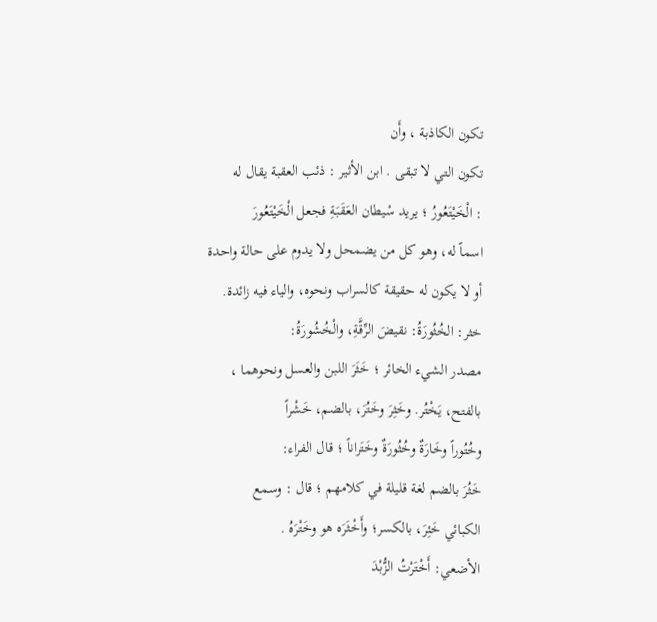تكون الكاذبة ، وأَن
تكون التي لا تبقى . ابن الأثير : ذئب العقبة يقال له
: الْخَيْتَعُورُ ؛ يريد سْيطان العَقَبَةِ فجعل الْخَيْتَعُورَ
اسماً له، وهو كل من يضمحل ولا يدوم على حالة واحدة
أو لا يكون له حقيقة كالسراب ونحوه، والياء فيه زائدة.
خثر: الخُثُورَةُ: نقيضَ الرِّقَّةِ، والْخُشُورَةُ:
مصدر الشيء الخائر ؛ خَثَرَ اللبن والعسل ونحوهما ،
بالفتح، يَخْتُر. وخَثِرَ وخَتُرَ، بالضم، خَشْراً
وخُتُوراً وخَارَةٌ وخُثُورَةٌ وخَتَراناً ؛ قال الفراء:
خَثُرَ بالضم لغة قليلة في كلامهم ؛ قال : وسمع
الكبائي خَئِرَ، بالكسر؛ وأَخْثَرَه هو وخَتْرَهُ .
الأضعي: أَخْتَرْتُ الزُّبْدَ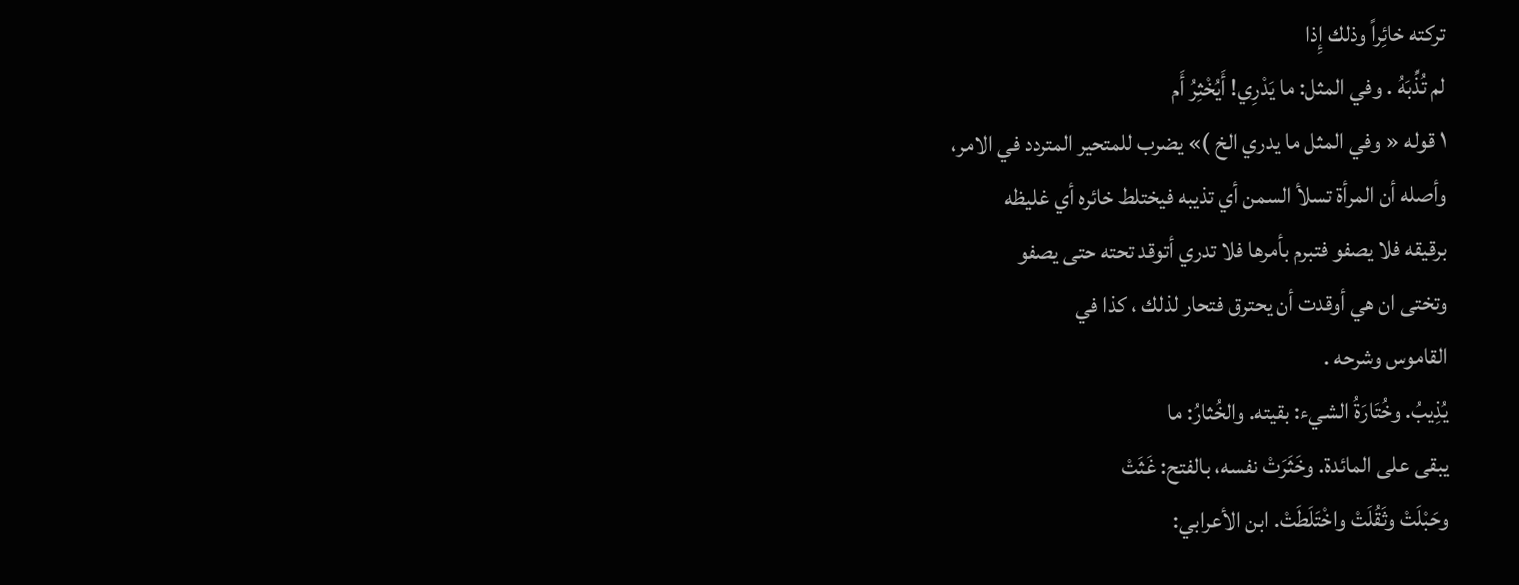تركته خائِراً وذلك إِذا
لم تُذِّبَهُ . وفي المثل: ما يَدْرِي! أَيُخْثِرُ أَم
١ قوله « وفي المثل ما يدري الخ )» يضرب للمتحير المتردد في الامر،
وأصله أن المرأة تسلأ السمن أي تذيبه فيختلط خائره أي غليظه
برقیقه فلا یصفو فتبرم بأمرها فلا تدري أتوقد تحته حتى يصفو
وتختى ان هي أوقدت أن يحترق فتحار لذلك ، كذا في
القاموس وشرحه .
يُذِيبُ. وخُتَارَةُ الشيء: بقيته. والخُثارُ: ما
يبقى على المائدة. وخَثَرَتْ نفسه، بالفتح: غَثَتْ
وحَبْلَتْ وثَقُلَتْ واخْتَلَطَتْ. ابن الأعرابي: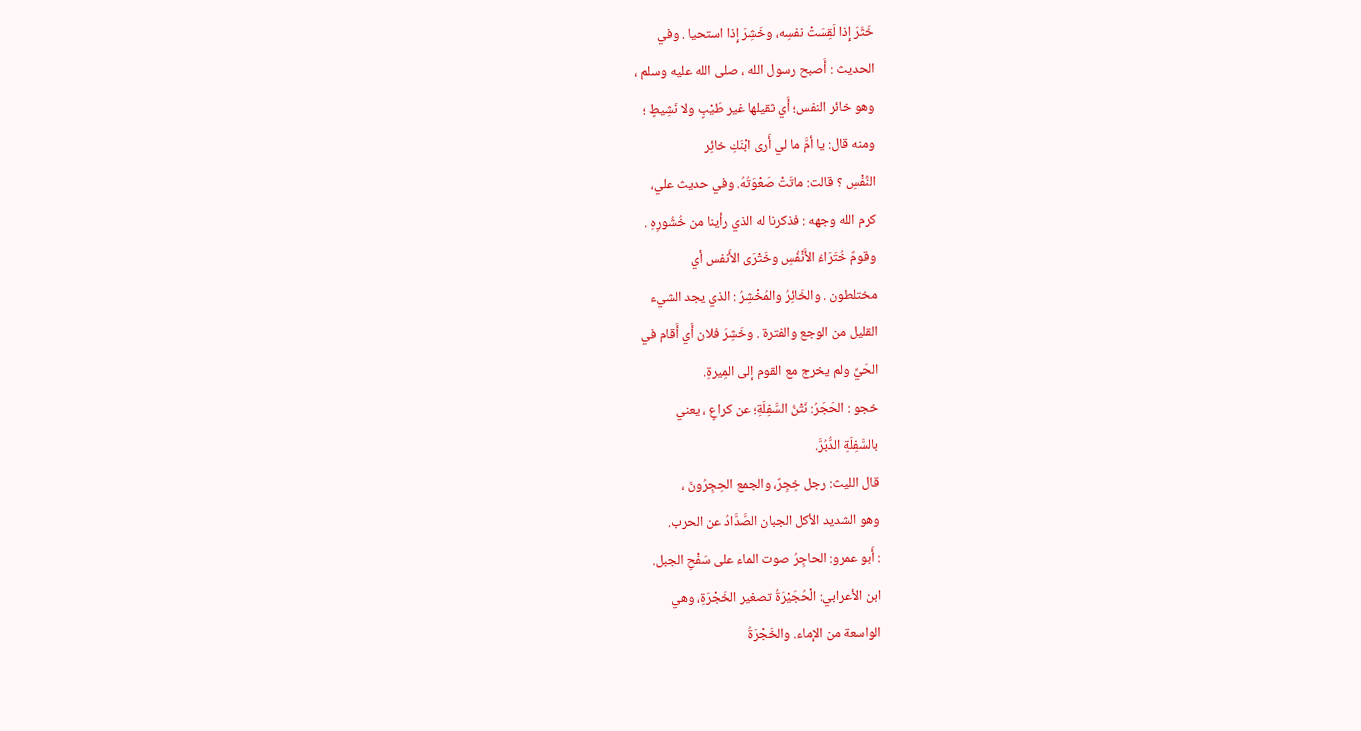خَثَرَ إِذا لَقِسَتْ نفسِه، وخَشِرَ إِذا استحيا . وفي
الحديث : أَصبح رسول الله ، صلى الله عليه وسلم ،
وهو خائر النفس؛ أَي ثقيلها غير طَيْبٍ ولا نَشِيطٍ ؛
ومنه قال: يا أمَّ ما لي أَرى ابْنَكِ خائِر
النَّفْسِ ؟ قالت: ماتَتْ صَعْوَتُهُ. وفي حديث علي،
كرم الله وجهه : فذكرنا له الذي رأينا من خُشُورِهِ .
وقومٌ خُتَرَاءُ الأَنْفُسِ وخَتْرَى الأَنفس أي
مختلطون . والخَائِرُ والمُخْشِرُ : الذي يجد الشيء
القليل من الوجع والفترة . وخَشِرَ فلان أَي أَقام في
الحَيِّ ولم يخرج مع القوم إلى المِيرةِ.
خجو : الحَجَرُ: نَتْنُ السَّفِلَةِ؛ عن كراعٍ ، يعني
بالسَّفِلَةِ الدُّبُرَّ.
قال الليث: رجل خِجِرٌ، والجمع الحِجِرُونَ ،
وهو الشديد الأكل الجبان الصَّدَّادُ عن الحرب.
: أَبو عمرو: الحاجِرُ صوت الماء على سَفْحِ الجبل.
ابن الأعرابي: الْحُجَيْرَةُ تصغير الخَجْرَةِ، وهي
الواسعة من الإماء. والخَجْرَةُ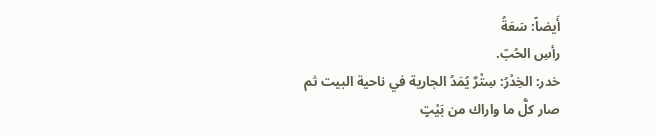أَيضاً: سَعَةُ
رأسِ الحُبّ.
خدر: الخِدْرُ: سِتْرٌ يُمَدُ الجارية في ناحية البيت ثم
صار كلُّ ما واراك من بَيْتٍ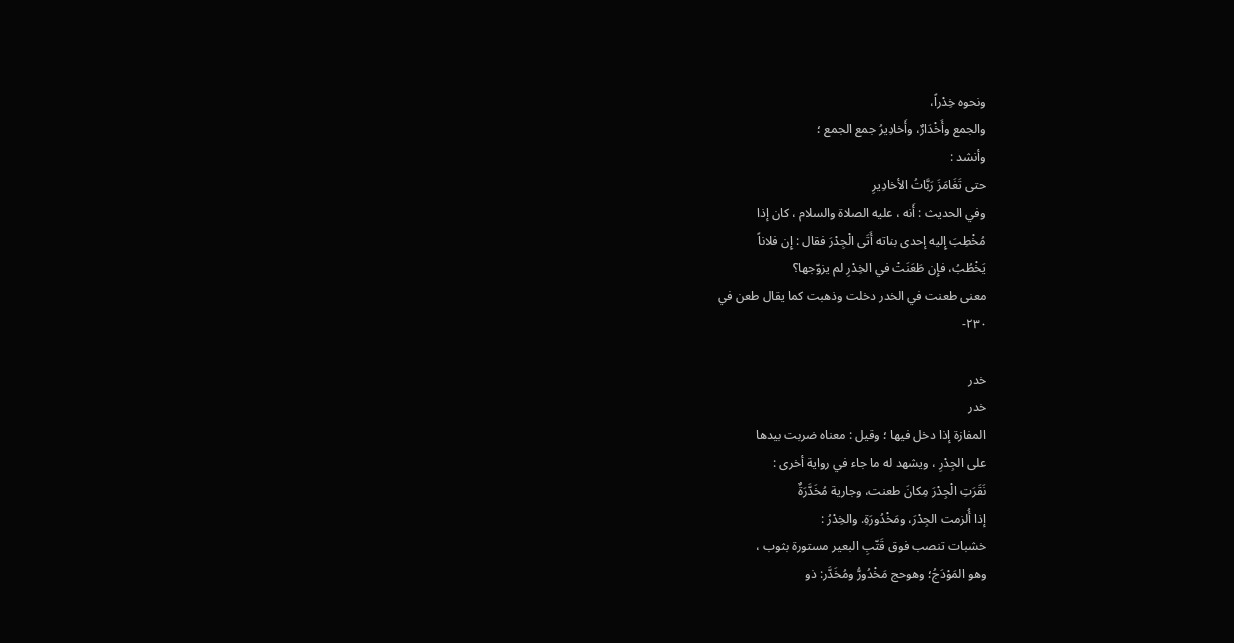ونحوه خِدْراً،
والجمع وأَخْدَارٌ، وأَخادِيرُ جمع الجمع ؛
وأنشد :
حتى تَغَامَزَ رَبَّاتُ الأخادِيرِ
وفي الحديث : أَنه ، عليه الصلاة والسلام ، كان إذا
مُخْطِبَ إِليه إحدى بناته أَتَى الْجِدْرَ فقال : إِن فلاناً
يَخْطُبُ، فإِن طَعَنَتْ في الخِدْرِ لم يزوّجها؟
معنى طعنت في الخدر دخلت وذهبت كما يقال طعن في
٢٣٠-

خدر
خدر
المفازة إذا دخل فيها ؛ وقيل : معناه ضربت بيدها
على الجِدْرِ ، ويشهد له ما جاء في رواية أخرى :
نَقَرَتِ الْجِدْرَ مِكانَ طعنت، وجارية مُخَدَّرَةٌ
إذا أُلزمت الجِدْرَ، ومَخْدُورَةِ. والخِدْرُ :
خشبات تنصب فوق قَتّبِ البعير مستورة بثوب ،
وهو المَوْدَجُ؛ وهوحج مَخْدُورُّ ومُخَدَّر: ذو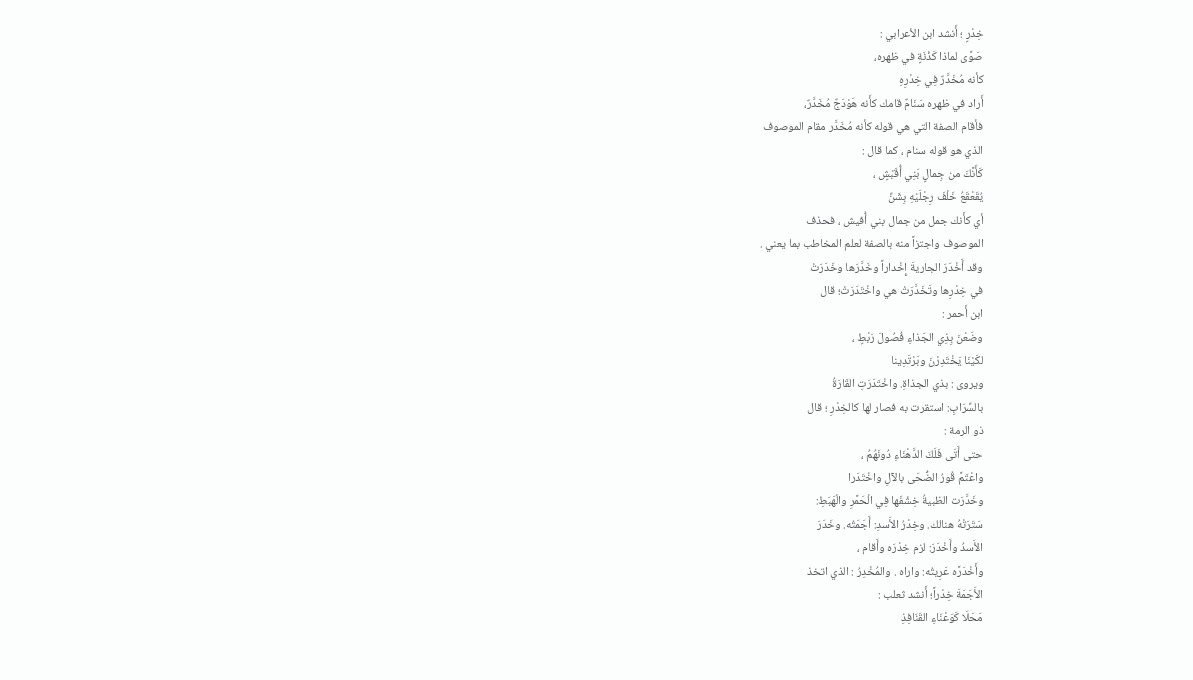خِدْرٍ ؛ أَنشد ابن الأعرابي :
صَوَّى لماذا كَذْنَةٍ في ظهره،
كأنه مُخَدَّرٌ فِي خِدْرِهِ
أَراد في ظهره سَنَامٌ قامك كأَنه هَوْدَجٌ مُخَدَّرٌ،
فأقام الصفة التي هي قوله كأنه مُخَدَّر مقام الموصوف
الذي هو قوله سنام ، كما قال :
كَأَنَّكَ من جِمالٍ بَنِي أُقَبْشٍ ،
يُقَعْقَعُ خَلْفَ رِجْلَيْهِ بِشَنِّ
أي كأَنك جمل من جمال بني أُفيش ، فحذف
الموصوف واجتزاً منه بالصفة لعلم المخاطب بما يعني .
وقد أَخْدَرَ الجاريةَ إِخْداراً وخَدَّرَها وخَدَرَتْ
في خِدْرِها وتَخَدَّرَتْ هي واخْتَدَرَتْ؛ قال
ابن أَحمر :
وضَعْنَ بِذِي الجَذاءِ فُصُولَ رَبْطٍ ،
لكَيْنَا يَخْتَدِرْنَ وبَرْتَدِينا
ويروى : بذي الجذاةِ. واخْتَدَرَتِ القَارَةُ
بالسِّرَابِ: استقرت به فصار لها كالخِدْرِ ؛ قال
ذو الرمة :
حتى أَتَى فَلَكَ الدَّهْنَاءِ دُونَهُمُ ،
واعْتَمَّ قُورُ الضُّحَى بالآلِ واخْتَدَرا
وخَدَّرَت الظبيةُ خِشْفَها فِي الْحَمَّرِ والْهَبَطِ:
سَتَرَتْهُ هنالك. وخِدْرُ الأَسدِ: أَجَمَتُه. وخَدَرَ
الأَسدُ وأَخْدَرَ: لزم خِدْرَه وأَقام ،
وأَخْدَرَّه عَرِيتُه: واراه . والمُخْدِرُ : الذي اتخذ
الأَجَمَةَ خِدْراً؛ أَنشد ثعلب :
مَحَلَا كَوَعْنَاءِ القَنَافِذِ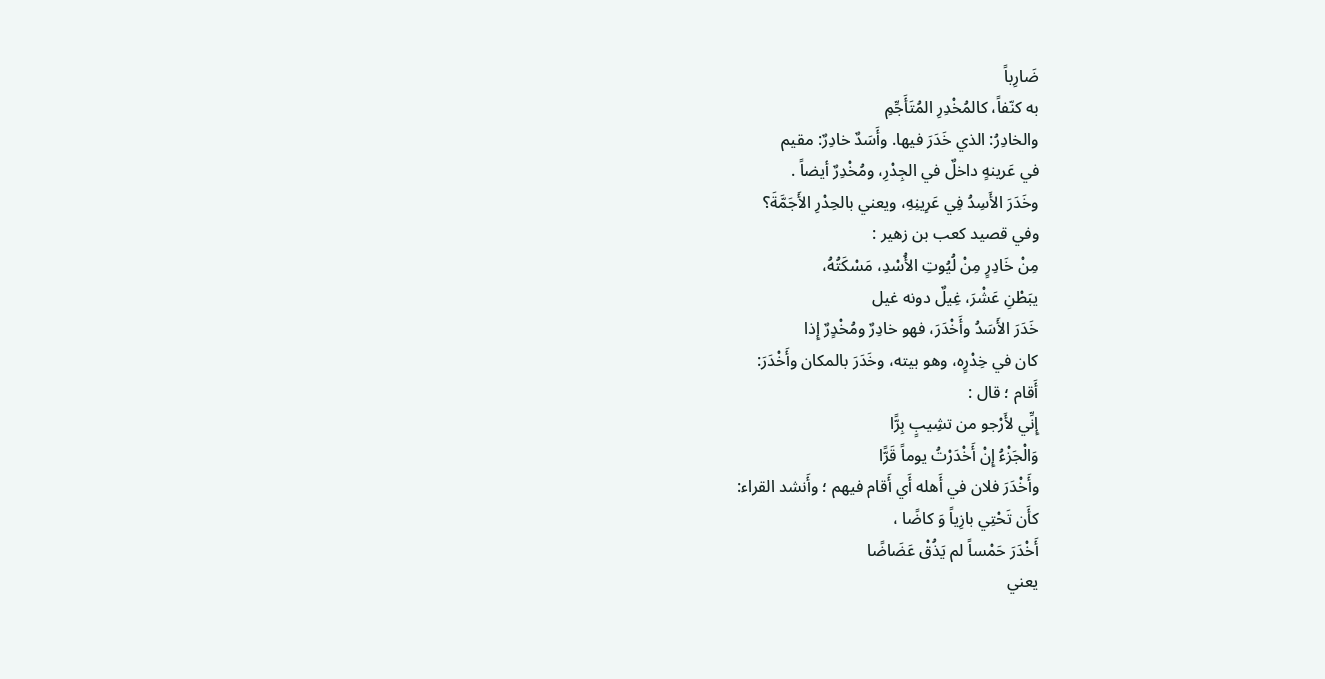ضَارِباً
به كنّفاً، كالمُخْدِرِ المُتَأَجِّمِ
والخادِرُ: الذي خَدَرَ فيها. وأَسَدٌ خادِرٌ: مقيم
في عَرينهٍ داخلٌ في الجِدْرِ، ومُخْدِرٌ أيضاً .
وخَدَرَ الأَسِدُ فِي عَرِينِهِ، ويعني بالحِدْرِ الأَجَمَّةَ؟
وفي قصيد كعب بن زهير :
مِنْ خَادِرٍ مِنْ لُيُوتِ الأُسْدِ، مَسْكَتُهُ،
يبَطْنِ عَشْرَ، غِيلٌ دونه غيل
خَدَرَ الأَسَدُ وأَخْدَرَ، فهو خادِرٌ ومُخْدٍرٌ إِذا
كان في خِدْرٍه، وهو بيته، وخَدَرَ بالمكان وأَخْدَرَ:
أَقام ؛ قال :
إِنِّي لأَرْجو من تشِيبٍ بِرًّا
وَالْجَزْءُ إِنْ أَخْدَرْتُ يوماً قَرًّا
وأَخْدَرَ فلان في أَهله أَي أَقام فيهم ؛ وأَنشد القراء:
كأَن تَحْتِي بازِیاً وَ كاضًا ،
أَخْدَرَ حَمْساً لم يَذُقْ عَضَاضًا
يعني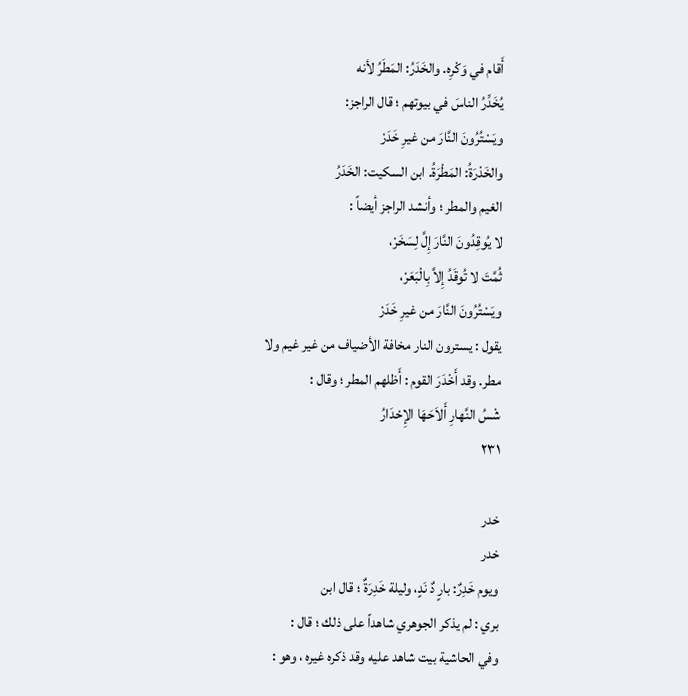أَقام في وَكْرِه. والخَدَرُ: المَطَرُ لأنه
يُخَدِّرُ الناسَ في بيوتهم ؛ قال الراجز:
ويَسْتُرُونَ النَّارَ من غيرِ خَدَرْ
والخَدْرَةُ: المَطْرَةُ. ابن السكيت: الخَدَرُ
الغيم والمطر ؛ وأنشد الراجز أيضاً :
لا يُوقِدُونَ النَّارَ إِلَّ لِسَخَرْ،
ثُمَّتَ لا تُوقَدُ إِلاَّ بِالْبَعَرْ،
ويَسْتُرُونَ النَّارَ من غيرِ خَدَرْ
يقول : يسترون النار مخافة الأضياف من غير غيم ولا
مطر. وقد أَخْدَرَ القوم : أَظلهم المطر ؛ وقال :
شْسُ النَّهارِ أَلاَحَهَا الإِحْدَارُ
٢٣١

خدر
خدر
ويوم خَدِرٌ: بارٍ دٌ نَدٍ، وليلة خَدِرَةٌ ؛ قال ابن
بري : لم يذكر الجوهري شاهداً على ذلك ؛ قال :
وفي الحاشية بيت شاهد عليه وقد ذكره غيره ، وهو :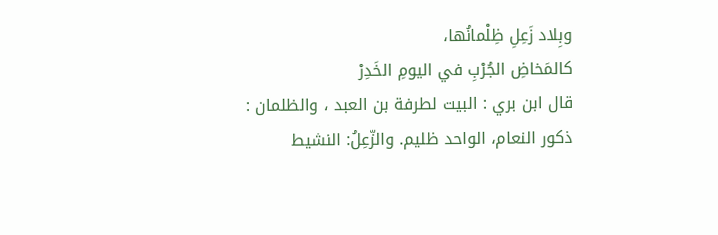وبِلاد زَعِلِ ظِلْمانُها،
كالمَخاضِ الجُرْبِ في اليومِ الخَدِرْ
قال ابن بري : البيت لطرفة بن العبد ، والظلمان :
ذكور النعام، الواحد ظليم. والزّعِلُ: النشيط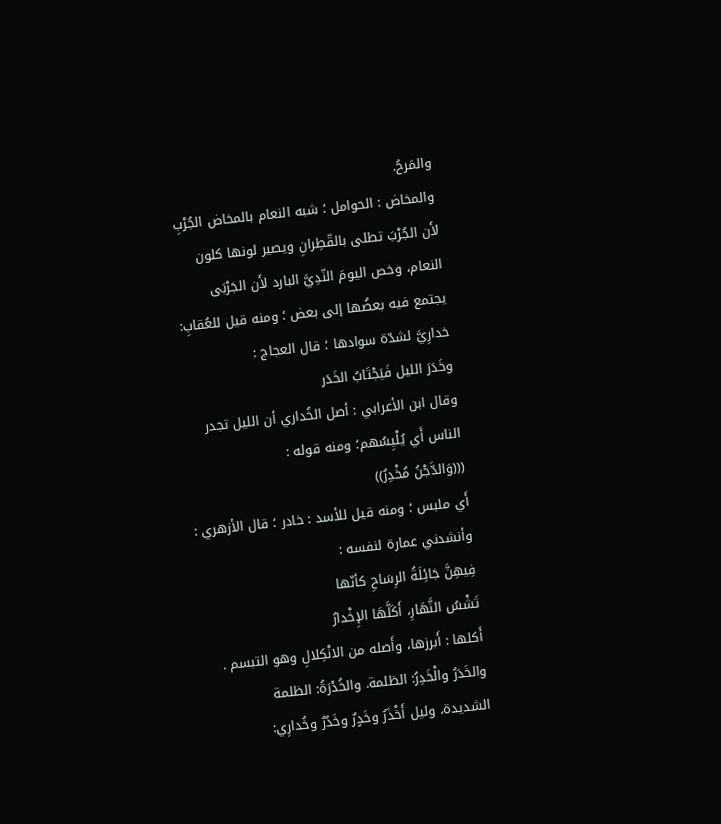والمَرحُ.
والمخاض : الحوامل ؛ شبه النعام بالمخاض الجُرْبِ
لأَن الجُرْبَ تطلى بالقّطِرانِ ويصير لونها كلون
النعام، وخص اليومَ النّدِيَّ البارد لأَن الجَرْبَى
يجتمع فيه بعضُها إلى بعض ؛ ومنه قيل للعُقابِ:
خدارِيَّ لشدّة سوادها ؛ قال العجاج :
وخَدَرَ الليل فَيَجْتَابُ الخَدَر
وقال ابن الأعرابي : أصل الخُداري أن الليل تجدر
الناس أَي يُلْيِسُهم؛ ومنه قوله :
(((وَالدَّجْنُ مُخْدِرٌ))
أَي ملبس ؛ ومنه قيل للأسد : خادر ؛ قال الأزهري :
وأنشدني عمارة لنفسه :
فِيهِنَّ جَائِلَةُ الرِسَاحِ كأنّها
تَشْسُ النَّهَارِ، أَكَلَّهَا الإِخْدارُ
أَكلها : أَبرزها، وأَصله من الانْكِلالِ وهو التبسم .
والخَدَرُ والْخَدِرُ: الظلمة. والخُدْرَةُ: الظلمة
الشديدة، وليل أَخْذَرُ وخَدٍرٌ وخَدُرٌ وخُدارِي: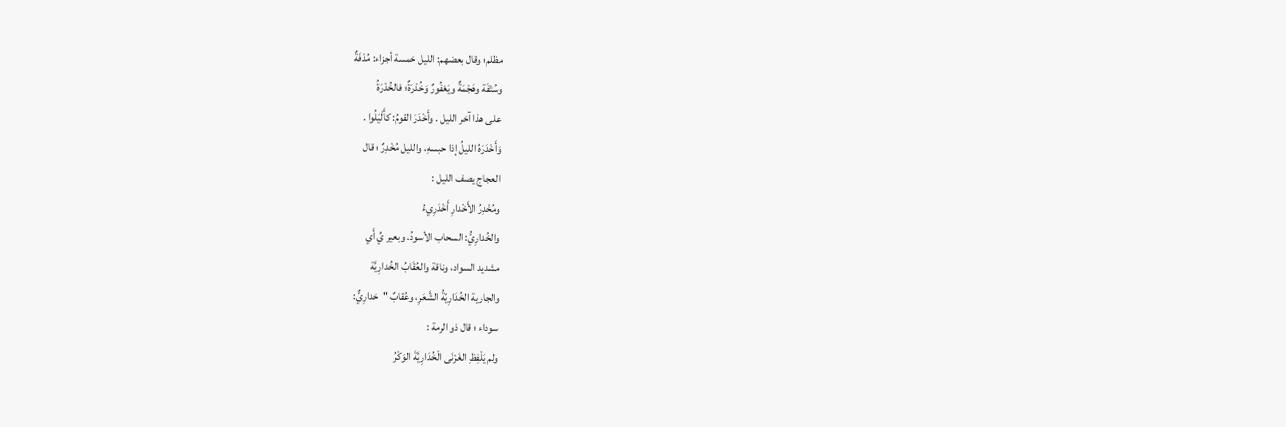مظلم؛ وقال بعضهم: الليل خمسة أجزاء: مُدْفَةٌ
وسُتْفَة وهَجْمَةٌ ويَعْفُورٌ وَخُدْرَةٌ؛ فالخُدْرَةُ
على هذا آخر الليل . وأَخْدَرَ القومُ: كأَلْيَلُوا .
وَأَخْدَرَهُ الليلُ إذا حبسهِ، والليل مُخْدِرٌ ؛ قال
العجاج يصف الليل :
ومُخْدِرُ الأَخْدارِ أَخْدَرِيءُ
والخُدارِيُّ: السحاب الأسودُ. وبعير يِّ أَي
مشديد السواد، وناقة والعُقَابُ الخُدارِيَّة
والجارية الخُدَارِيّةُ الشَّعَرِ، وعُقابٌ "خدارِيٌّ:
سوداء ؛ قال ذو الرمة :
ولم يَلْفِظِ الغَرْنَى الْخُدَارِيَّةَ الوَكْرُ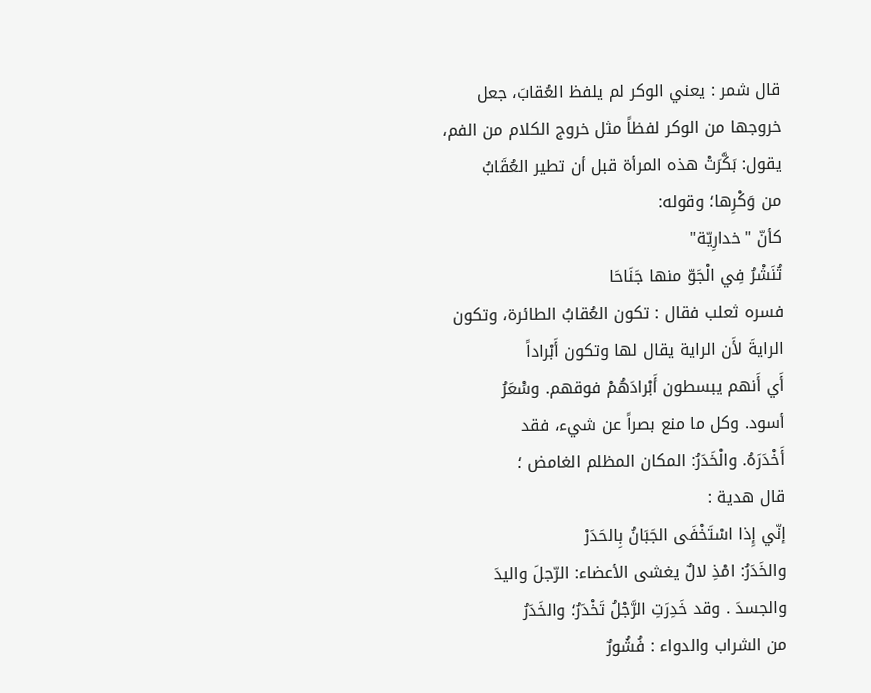قال شمر : يعني الوكر لم يلفظ العُقابَ، جعل
خروجها من الوكر لفظاً مثل خروج الكلام من الفم،
يقول: بَكَّرَتْ هذه المرأة قبل أن تطير العُقَابُ
من وَكْرِها؛ وقوله:
كأنّ "خدارِيّة"
تُنَشْرُ فِي الْجَوّ منها جَنَاحَا
فسره ثعلب فقال : تكون العُقابُ الطائرة، وتكون
الرايةَ لأَن الراية يقال لها وتكون أَبْراداً
أَي أَنهم يبسطون أَبْرادَهُمْ فوقهم. وسَْعَرُ
أسود. وكل ما منع بصراً عن شيء، فقد
أَخْدَرَهُ. والْخَدَرُ: المكان المظلم الغامض ؛
قال هدية :
إنّي إِذا اسْتَخْفَى الجَبَانُ بِالحَدَرْ
والخَدَرُ: امْذِ لالٌ يغشى الأعضاء: الرّجلَ واليدَ
والجسدَ . وقد خَدِرَتِ الرَّجْلُ تَخْدَرُ؛ والخَدَرُ
من الشراب والدواء : فُشُورٌ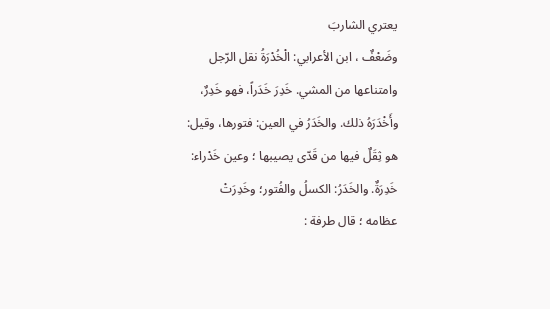يعتري الشاربَ
وضَعْفٌ ، ابن الأعرابي: الْخُدْرَةُ نقل الرّجل
وامتناعها من المشي. خَدِرَ خَدَراً، فهو خَدِرٌ،
وأَخْدَرَهُ ذلك. والخَدَرُ في العين: فتورها، وقيل:
هو ثِقَلٌ فيها من قَدّى يصيبها ؛ وعين خَدْراء:
خَدِرَةٌ. والخَدَرُ: الكسلُ والفُتور؛ وخَدِرَتْ
عظامه ؛ قال طرفة :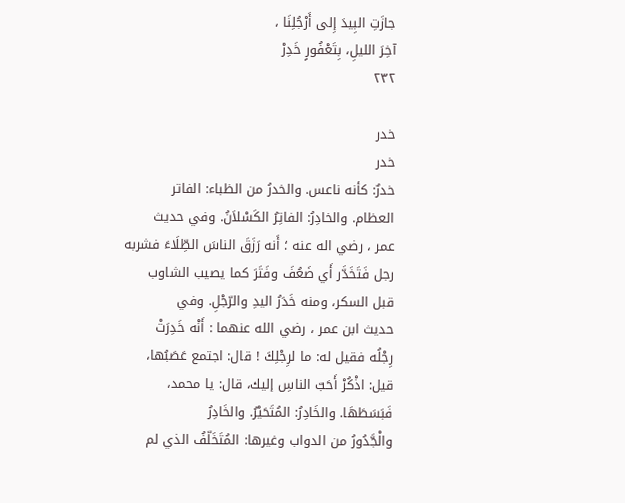جازَتِ البِيدَ إِلى أَرْجُلِنَا ،
آخِرَ الليلِ، بِتَعْفُورٍ خَدِرْ
٢٣٢

خدر
خدر
خدرٌ: كأنه ناعس. والخدرُ من الظباء: الفاتر
العظام. والخادِرُ: الفاتِرُ الكَسْلاَنُ. وفي حديث
عمر ، رضي اله عنه ؛ أَنه رَزَقَ الناسَ الطِّلَاءَ فشربه
رجل فَتَخَدَّر أَي ضَعُفَ وفَتَرَ كما يصيب الشاوب
قبل السكر، ومنه خَدَرُ اليدِ والرّجْلِ. وفي
حديث ابن عمر ، رضي الله عنهما : أَنْه خَدِرَتْ
رِجْلُه فقيل له: ما لرِجْلِكَ ! قال: اجتمع عَصَبُها،
قيل: اذْكُرْ أَحَبّ الناسِ إليك، قال: يا محمد،
فَبَسَطَهَا. والخَادِرُ: المُتَحَيْرُ. والخَادِرُ
والْجَّدُورُ من الدواب وغيرها: المُتَخَلّفُ الذي لم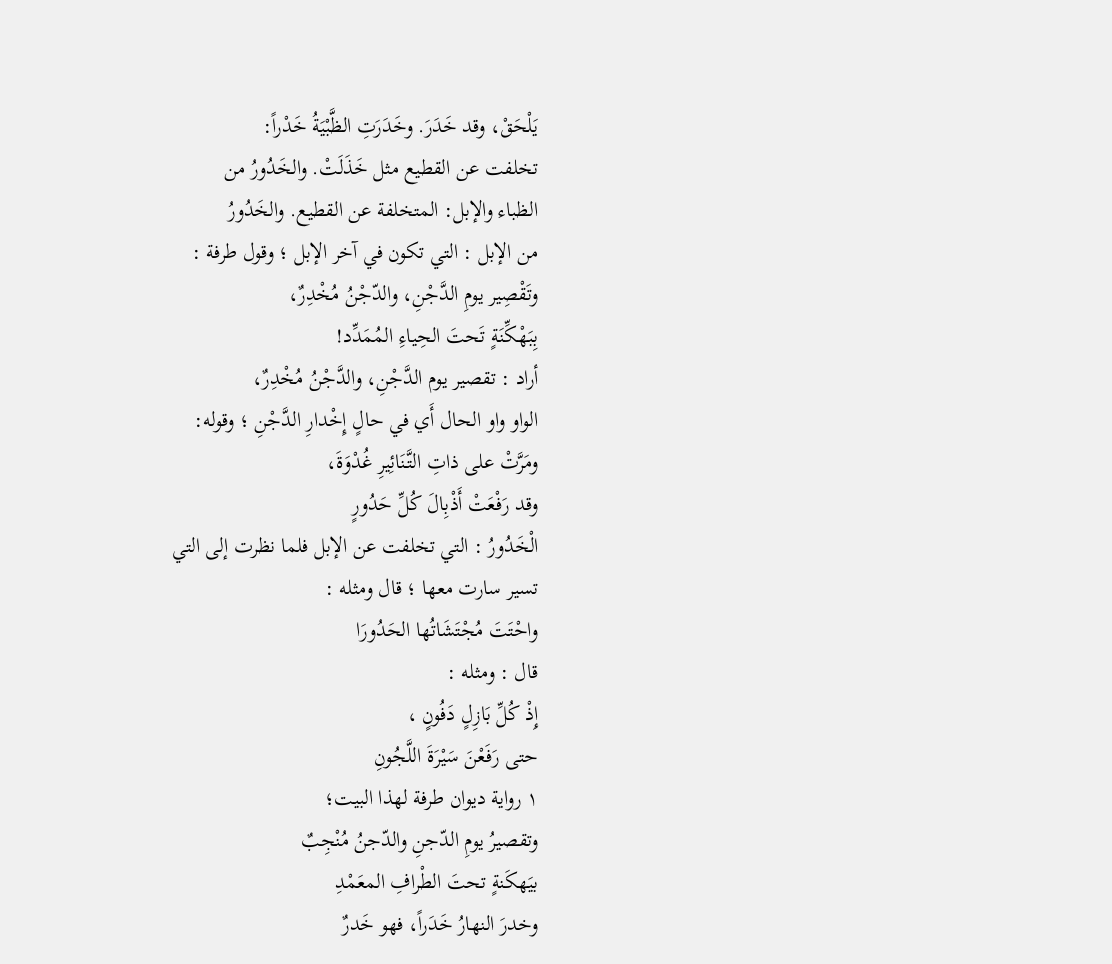يَلْحَقْ، وقد خَدَرَ. وخَدَرَتِ الظَّبْيَةُ خَدْراً:
تخلفت عن القطيع مثل خَذَلَتْ. والخَدُورُ من
الظباء والإبل: المتخلفة عن القطيع. والخَدُورُ
من الإبل : التي تكون في آخر الإبل ؛ وقول طرفة :
وتَقْصِير يومِ الدَّجْنِ، والدّجْنُ مُخْدِرٌ،
بِبَهْكِّنَةٍ تَحتَ الحِياءِ المُمَدِّد!
أراد : تقصير يوم الدَّجْنِ، والدَّجْنُ مُخْدِرٌ،
الواو واو الحال أَي في حالٍ إِخْدارِ الدَّجْنِ ؛ وقوله:
ومَرَّتْ على ذاتِ التَّنَائِيرِ غُدْوَةَ،
وقد رَفْعَتْ أَذْبِالَ كُلِّ حَدُورٍ
الْخَدُورُ : التي تخلفت عن الإبل فلما نظرت إلى التي
تسير سارت معها ؛ قال ومثله :
واحْتَتَ مُجْتَشَاتُها الحَدُورَا
قال : ومثله :
إِذْ كُلِّ بَازِلٍ دَفُونٍ ،
حتى رَفَعْنَ سَيْرَةَ اللَّجُونِ
١ رواية ديوان طرفة لهذا البيت؛
وتقصيرُ يومِ الدّجنِ والدّجنُ مُنْجِبٌ
بيَهكَنةٍ تحتَ الطْرافِ المعَمْدِ
وخدرَ النهارُ خَدَراً، فهو خَدرٌ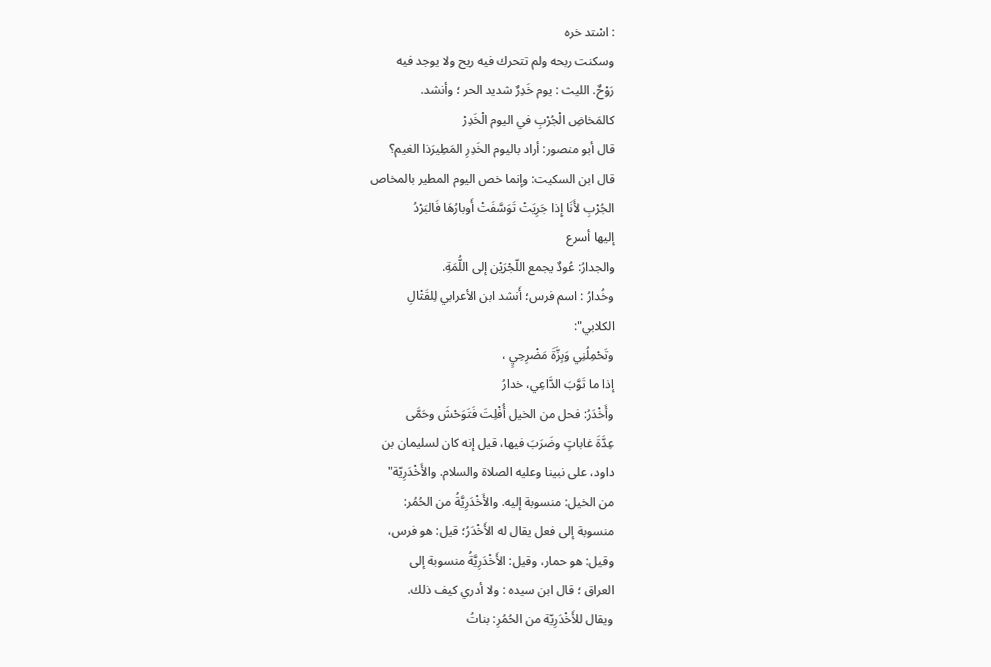: اسْتد خره
وسكنت ربحه ولم تتحرك فيه ريح ولا يوجد فيه
رَوْحٌ. الليث : يوم خَدِرٌ شديد الحر ؛ وأنشد.
كالمَخاضِ الْجُرْبِ في اليوم الْخَدِرْ
قال أبو منصور: أراد باليوم الخَدِرِ المَطِيرَذا الغيم؟
قال ابن السكيت: وإنما خص اليوم المطير بالمخاص
الجُرْبِ لأَنَا إِذا جَرِيَتْ تَوَسَّفَتْ أَوبارُهَا فَالبَرْدُ
إليها أسرع
والجدارُ: عُودٌ يجمع اللّجْرَيْن إلى اللُّمَةِ.
وخُدارُ : اسم فرس؛ أَنشد ابن الأعرابي لِلقَتْالِ
الكلابي":
وتَحْمِلُنِي وَبِزَّةَ مَضْرِحِيٍ ،
إذا ما تَوَّبَ الدَّاعِي، خدارُ
وأَخْدَرُ: فحل من الخيل أُفْلِتَ فَتَوَحْشَ وحَمَّى
عِدَّةَ غاباتٍ وضَرَبَ فيها، قيل إنه كان لسليمان بن
داود، على نبينا وعليه الصلاة والسلام. والأَخْدَرِيّة"
من الخيل: منسوبة إليه. والأَخْدَرِيَّةُ من الحُمُر:
منسوبة إلى فعل يقال له الأَخْدَرُ؛ قيل: هو فرس،
وقيل: هو حمار، وقيل: الأَخْدَرِيَّةُ منسوبة إلى
العراق ؛ قال ابن سيده : ولا أدري كيف ذلك.
ويقال للأَخْدَرِيّة من الحُمُرِ: بناتُ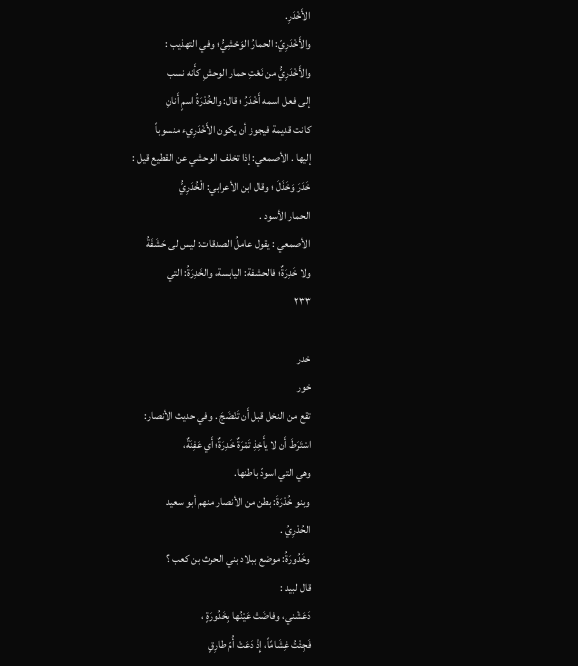الأَخْدَرِ.
والأَخْدَرِيّ: الحمارُ الوَحْشِيُّ؛ وفي التهذيب :
والأَخْدَرِيُّ من نَعْتِ حمار الوحشِ كأَنه نسب
إلى فعل اسمه أَخْدَرُ ؛ قال: والخُدْرَةُ اسمٍ أَنانِ
كانت قديمة فيجوز أن يكون الأَخْدَرِيء منسوباً
إليها . الأصمعي: إذا تخلف الوحشي عن القطيع قيل :
خَدَرَ وَخَذَلَ ؛ وقال ابن الأعرابي: الْخُدَرِيُّ
الحمار الأسود .
الأصمعي : يقول عاملُ الصدقات: ليس لى حَشَفَةُ
ولا خَدِرَةٌ؛ فالحشفة: اليابسة، والخَدِرَةُ: التي
٢٣٣

خدر
خور
تقع من النخل قبل أَن تَنْضَجَ . وفي حديث الأنصار:
اسْتَرَطَ أَن لا يأَخِذِ تَمْرَةٌ خَدِرَةٌ؛ أَي عَفِنَةٌ،
وهي التي اسودّ باطنها.
وبنو خُدْرَةَ: بطن من الأنصار منهم أبو سعيد
الحُدْرِيُ .
وخَدُورَةُ: موضع ببلاد بني الحرث بن كعب ؟
قال لبيد :
دَعَشْني، وفاضَتْ عَيْنُها بِخَدُورَةٍ ،
فَجِئْتُ غِشَامًاً، إِذْ دَعَتْ أُمّ طارِقٍ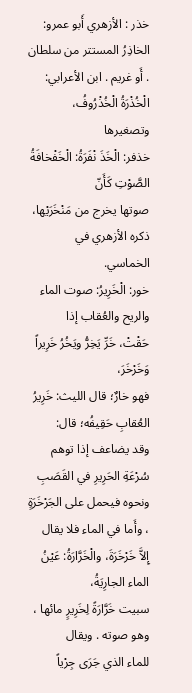خذر : الأزهري أَبو عمرو: الخاذِرُ المستتر من سلطان
. أَو غريم . ابن الأعرابي: الْخُذْرَةُ الْخُذْرُوفُ،
وتصغيرها
خذفر: الْخَذَ نْفَرَةُ: الْخَفْخافَةُ الصَّوْتِ كَأَنّ
صوتها يخرج من مَنْخَرَيْها، ذكره الأزهري في الخماسي.
خور: الْخَرِيرُ: صوت الماء والريح والعُقاب إذا
حَقْتْ، خَرِّ يَخِرُّ ويَخُرُ خَرِيراً وَخَرْخَرَ،
فهو خارٌ؛ قال الليث: خَرِيرُ العُقابِ حَقِيفُه؛ قال:
وقد يضاعف إذا توهم سُرْعَةِ الحَرِيرِ في القَصَبِ
ونحوه فيحمل على الجَرْخَرَةٍ ، وأَما في الماء فلا يقال
إِلاَّ خَرْخَرَةَ، والْخَرَّارَةُ: عَيْنُ الماء الجارِيَةُ،
سبيت خَرَّارَةً لِخَرِيرٍ مائها ، وهو صوته . ويقال
للماء الذي جَرَى جِرْياً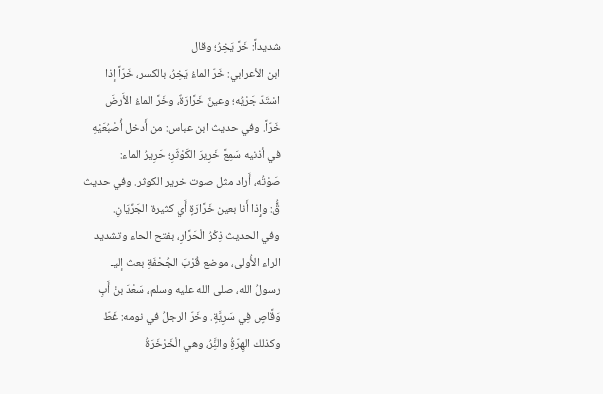شديداً: خَرَّ يَخِرُ؛ وقال
ابن الأعرابي: خَرّ الماءُ يَخِرُ، بالكسر، خَرّاً إذا
اسْتَدّ جَرْيُه؛ وعينٌ خَرَّارَةٌ، وخَرَّ الماءُ الأَرضَ
خَرّاً. وفي حديث ابن عباس: من أَدخل أُصْبُعَيْهِ
في أذنيه سَمِعَّ خَرِيرَ الكَوْثَرِ؛ حَرِيرُ الماء:
صَوْتُه، أَراد مثل صوت خرير الكوثر. وفي حديث
قٍُّ: وإِذا أَنا بعين خَرَّارَةٍ أَي كثيرة الجَرِّيَانِ.
وفي الحديث ذِكْرُ الْحَرَّارِ، بفتح الحاء وتشديد
الراء الأُولى، موضع قُرْبَ الجُحْفَةِ بعث إليـ
رسولُ الله، صلى الله عليه وسلم، سَعْدَ بنْ أَبِ
وَقَّاصٍ فِي سَرِيَّةٍ. وخَرّ الرجلُ في نومه: غَطّ
وكذلك الهِرّةُِ والنَِّرُ، وهي الْخَرْخَرَةُ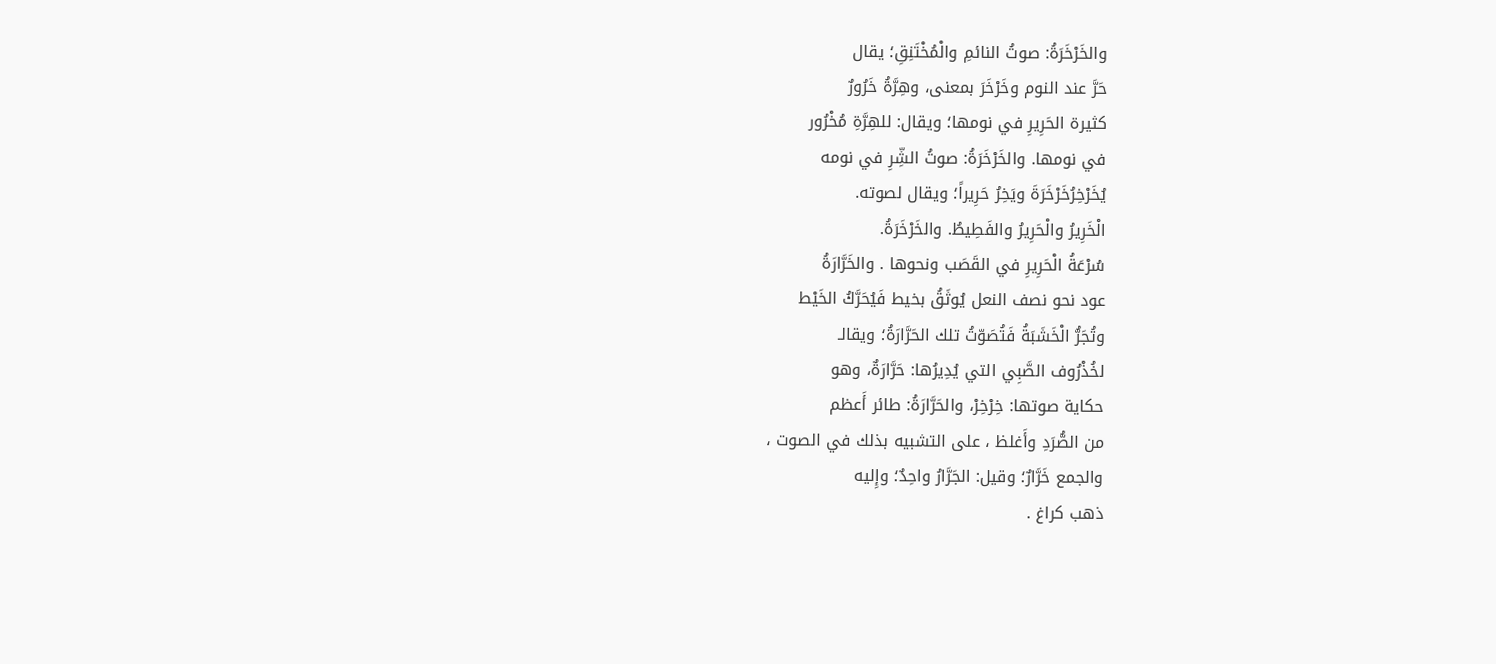والخَرْخَرَةُ: صوتُ النائمِ والْمُخْتَنِقِ؛ يقال
حَرَّ عند النوم وخَرْخَرَ بمعنى، وهِرَّةُ خَرُورٌ
كثيرة الحَرِيرِ في نومها؛ ويقال: للهِرَّةِ مُخْرُور
في نومها. والخَرْخَرَةُ: صوتُ الشِّرِ في نومه
يُخَرْخِرُخَرْخَرَةَ ويَخِرُ حَرِيراً؛ ويقال لصوته.
الْخَرِيرُ والْحَرِيرُ والفَطِيطُ. والخَرْخَرَةُ.
سُرْعَةُ الْحَرِيرِ في القَصَب ونحوها . والخَرَّارَةُ
عود نحو نصف النعل يُوثَقُ بخيط فَيُحَرَّكُ الخَيْط
وتُجَرُّ الْخَشَبَةُ فَتُصَوّتُ تلك الحَرَّارَةُ؛ ويقالـ
لخُذْرُوف الصَّبِي التي يُدِيرُها: حَرَّارَةٌ، وهو
حكاية صوتها: خِرْخِرْ، والحَرَّارَةُ: طائر أَعظم
من الصُّرَدِ وأَغلظ ، على التشبيه بذلك في الصوت ،
والجمع خَرَّارٌ؛ وقيل: الجَرَّارُ واحِدٌ؛ وإِليه
ذهب كراغ .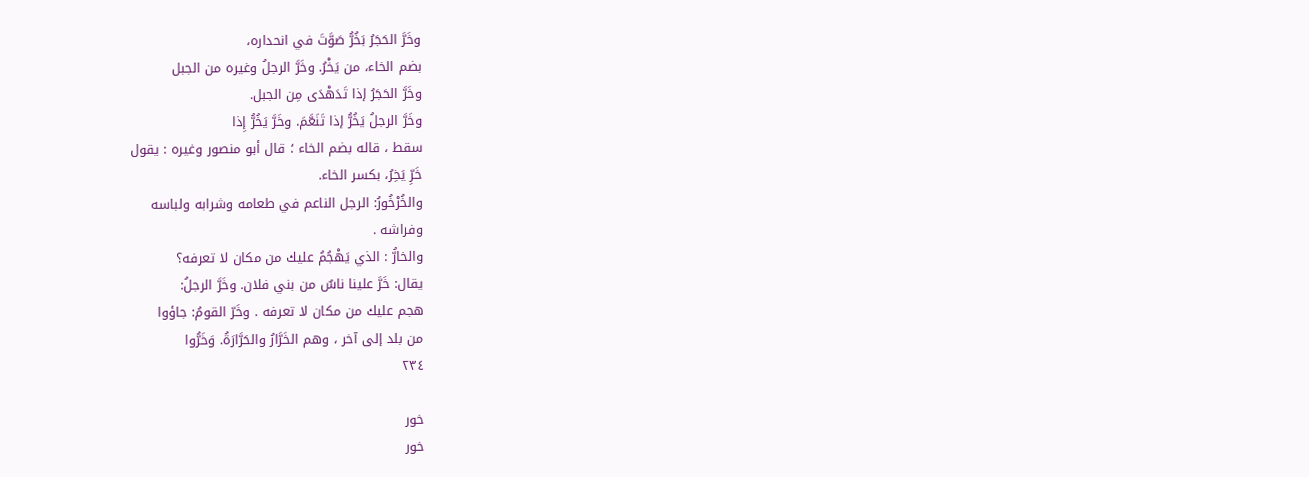وخَرَّ الحَجَرُ بَخُرُّ صَوَّتَ في انحداره،
بضم الخاء، من يَخْرُ. وخَرَّ الرجلُ وغيره من الجبل
وخَرَّ الحَجَرُ إذا تَدَهْدَى مِن الجبل.
وخَرَّ الرجلُ يَخُرُّ إذا تَنَعَّمَ. وخَرَّ يَخُرُّ إِذا
سقط ، قاله بضم الخاء ؛ قال أبو منصور وغيره : يقول
خَرِّ يَخِرُ، بكسر الخاء.
والخُرْخُورُ: الرجل الناعم في طعامه وشرابه ولباسه
وفراشه .
والخارُّ : الذي يَهْجُمُ عليك من مكان لا تعرفه؟
يقال: خَرَّ علينا ناسٌ من بني فلان. وخَرَّ الرجلُ:
هجم عليك من مكان لا تعرفه . وخَرّ القومُ: جاؤوا
من بلد إلى آخر ، وهم الخَرَّارُ والحَرَّارَةُ. وَخَرُّوا
٢٣٤

خور
خور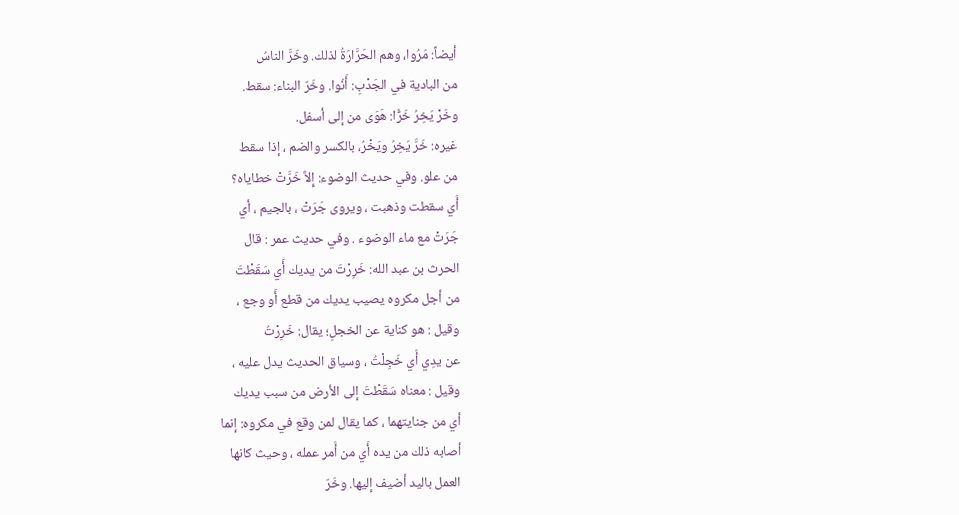أيضاً: مَرُوا، وهم الحَرَّارَةُ لذلك. وخَرَّ الناسُ
من البادية في الجَدْبِ: أَنُوا. وخَرّ البناء: سقط.
وخَرْ يَخِرُ خَرًّا: هَوَى من إلى أسفل.
غيره: خَرَّ يَخِرُ ويَخْرُ، بالكسر والضم ، إذا سقط
من علو. وفي حديث الوضوء: إِلاَّ خَرَّتْ خطاياه؟
أَي سقطت وذهبت ، ويروى جَرَتْ ، بالجيم ، أي
جَرَتْ مع ماء الوضوء . وفي حديث عمر : قال
الحرث بن عبد الله: خَرِرْتَ من يديك أَي سَقَطْتَ
من أجل مكروه يصيب يديك من قطع أَو وجع ،
وقيل : هو كناية عن الخجلِ؛ يقال: خَرِرْتُ
عن يدِي أَي خَجِلْتُ ، وسياق الحديث يدل عليه ،
وقيل : معناه سَقَطْتَ إلى الأرض من سبب يديك
أي من جنايتهما ، كما يقال لمن وقع في مكروه: إنما
أصابه ذلك من يده أَي من أَمر عمله ، وحيث كانها
العمل باليد أضيف إليها. وخَرّ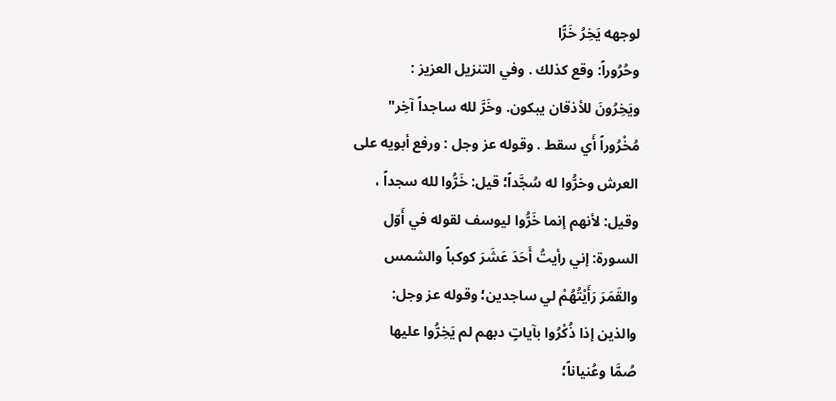لوجهه يَخِرُ خَرًّا
وحُرُوراً: وقع كذلك . وفي التنزيل العزيز :
ويَخِرُونَ للأذقان يبكون. وخَرَّ لله ساجداً آخِر"
مُخْرُوراً أَي سقط . وقوله عز وجل : ورفع أبويه على
العرش وخرُّوا له سُجَّداً؛ قيل: خَرُّوا لله سجداً ،
وقيل: لأنهم إنما خَرُّوا ليوسف لقوله في أَوّل
السورة: إني رأيتُ أَحَدَ عَشَرَ كوكباً والشمس
والقَمَرَ رَأَيْتُهُمْ لي ساجدين؛ وقوله عز وجل:
والذين إذا ذُكْرُوا بآياتٍ دبهم لم يَخِرُّوا عليها
صُمَّا وعُنياناً؛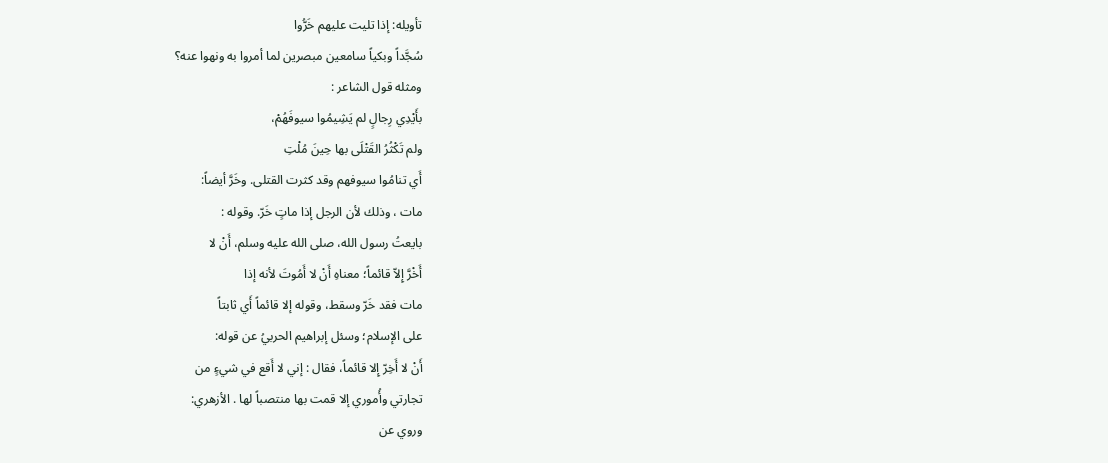تأويله: إذا تليت عليهم خَرُّوا
سُجَّداً وبكياً سامعين مبصرين لما أمروا به ونهوا عنه؟
ومثله قول الشاعر :
بأَيْدِي رِجالٍ لم يَشِيمُوا سيوفَهُمْ،
ولم تَكْثُرُ القَتْلَى بها حِينَ مُلْتِ
أَي تنامُوا سيوفهم وقد كثرت القتلى. وخَرَّ أيضاً:
مات ، وذلك لأن الرجل إذا ماتٍ خَرّ. وقوله :
بايعتُ رسول الله، صلى الله عليه وسلم، أَنْ لا
أَخْرَّ إِلاّ قائماً؛ معناهِ أَنْ لا أَمُوتَ لأنه إذا
مات فقد خَرّ وسقط، وقوله إلا قائماً أَي ثابتاً
على الإسلام؛ وسئل إبراهيم الحربيُ عن قوله:
أَنْ لا أَخِرّ إِلا قائماً، فقال : إني لا أَقع في شيءٍ من
تجارتي وأُموري إلا قمت بها منتصباً لها . الأزهري:
وروي عن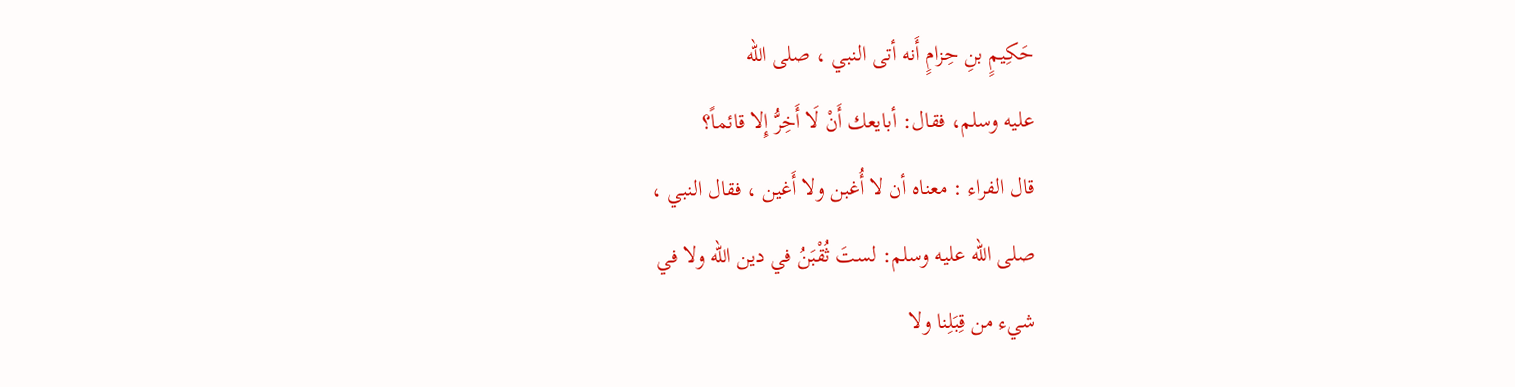حَكِيمٍ بنِ حِزامٍ أَنه أتى النبي ، صلى الله
عليه وسلم، فقال: أبايعك أَنْ لَا أَخِرُّ إِلا قائماً؟
قال الفراء : معناه أن لا أُغبن ولا أَغين ، فقال النبي ،
صلى الله عليه وسلم: لستَ ثُقْبَنُ في دين الله ولا في
شيء من قِبَلِنا ولا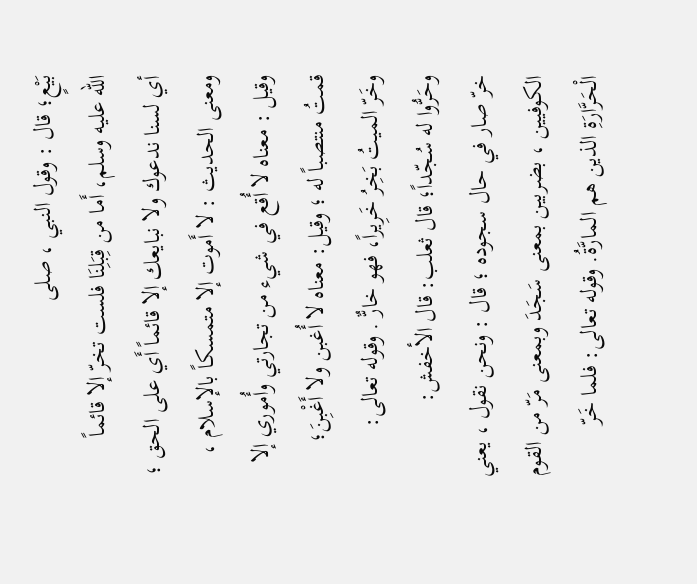بَيْعٍ؛ قال : وقول النبي ، صلى
الله عليه وسلم، أَما من قِبَلِنَا فلست تخرّ إلا قائماً
أي لسنا ندعوك ولا نبايعك إلا قائماً أَي على الحق ؛
ومعنى الحديث : لا أَموت إلا متمسكاً بالإسلام ،
وقيل : معناه لا أُقع في شيء من تجارتي وأُموري إلا
قمتُ منتصباً له ؛ وقيل: معناه لا أُغبن ولا أَغْبِنَ؛
وخَرّ الميتُ بَخِرُ خَرِيراً، فهو خارٌّ . وقوله تعالى:
وحَرُّوا له سُجّداً؛ قال ثعلب: قال الأخفش:
خرّ صار في حال سجوده ؛ قال : ونحن نقول ، يعني
الكوفيين ، بضربين بمعنى سَجَدَ وبمعنى مَرّ من القوم
الْحَرَّارَةِ الذين هم المارَّةُ. وقوله تعالى: فلما خَرّ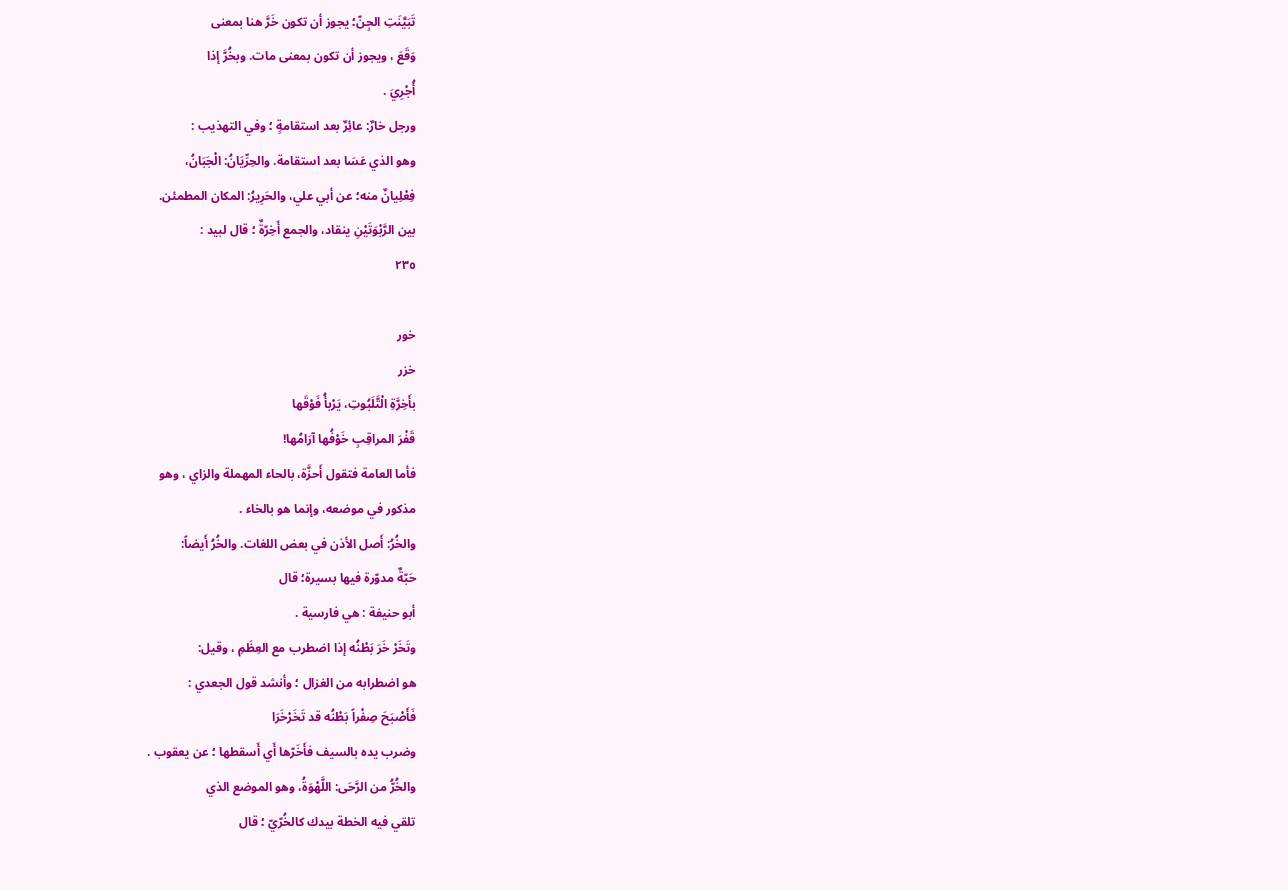تَبَيَّنَتِ الجِنّ؛ يجوز أن تكون خَرَّ هنا بمعنى
وَقَعَ ، ويجوز أن تكون بمعنى مات. وبخُرَّ إذا
أُجْرِيَ .
ورجل خارٌ: عائِرٌ بعد استقامةٍ ؛ وفي التهذيب :
وهو الذي عَسَا بعد استقامة. والحِرِّيَانُ: الْجَبَانُ،
فِعْلِيانٌ منه؛ عن أبي علي، والحَرِيرُ: المكان المطمئن.
بين الرَّبْوَتَيْنِ ينقاد، والجمع أَخِرّةٌ ؛ قال لبيد :
٢٣٥

خور
خزر
بأَخِرَّةِ الْتَّلَبُوتِ، يَرْبأُ فَوْقَها
قَفْرَ المراقِبِ خَوْفُها آرَامُها!
فأما العامة فتقول أَحزَّة، بالحاء المهملة والزاي ، وهو
مذكور في موضعه، وإنما هو بالخاء .
والخُرُ: أَصل الأذن في بعض اللغات. والخُرُ أَيضاً:
حَبّةٌ مدوّرة فيها بسيرة؛ قال
أبو حنيفة : هي فارسية .
وتَخَرْ خَرَ بَطْنُه إذا اضطرب مع العِظَمِ ، وقيل:
هو اضطرابه من الغزال ؛ وأنشد قول الجعدي :
فَأَصْبَحَ صِفْراً بَطْنُه قد تَخَرْخَرَا
وضرب يده بالسيف فأَخَرّها أَي أَسقطها ؛ عن يعقوب .
والخُرُّ من الرَّحَى: اللَّهْوَةُ، وهو الموضع الذي
تلقي فيه الخطة بيدك كالخُرّيّ ؛ قال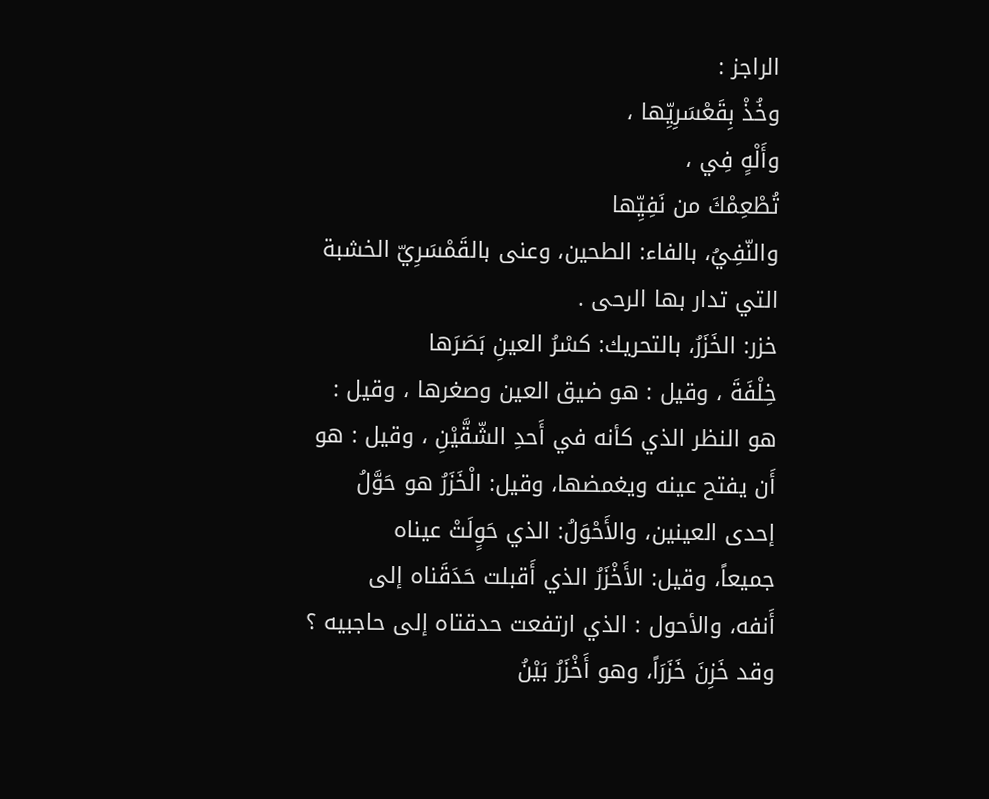الراجز :
وخُذْ بِقَعْسَرِيِّها ،
وأَلْهٍ فِي ،
تُطْعِمْكَ من نَفِيِّها
والنّفِيُ، بالفاء: الطحين، وعنى بالقَمْسَرِيّ الخشبة
التي تدار بها الرحى .
خزر: الخَزَرُ، بالتحريك: كسْرُ العينِ بَصَرَها
خِلْفَةَ ، وقيل : هو ضيق العين وصغرها ، وقيل :
هو النظر الذي كأنه في أَحدِ الشّقَّيْنِ ، وقيل : هو
أَن يفتح عينه ويغمضها، وقيل: الْخَزَرُ هو حَوَّلُ
إحدى العينين، والأَحْوَلُ: الذي حَوٍلَتْ عيناه
جميعاً، وقيل: الأَخْزَرُ الذي أَقبلت حَدَقَناه إلى
أَنفه، والأحول : الذي ارتفعت حدقتاه إلى حاجبيه ؟
وقد خَزِنَ خَزَرَاً، وهو أَخْزَرُ بَيْنُ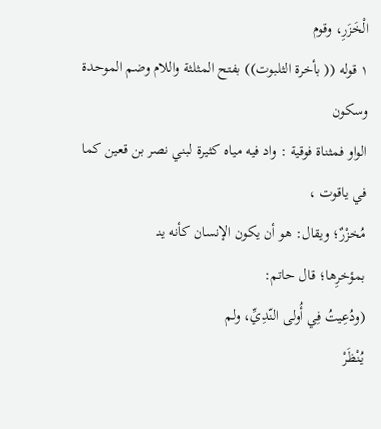الْخَزَرِ، وقوم
١ قوله (( بأخرة الثلبوت)) بفتح المثلثة واللام وضم الموحدة وسكون
الواو فمثناة فوقية : واد فيه مياه كثيرة لبني نصر بن قعين كما
في ياقوت ،
مُخزْرٌ؛ ويقال: هو أن يكون الإنسان كأنه ينـ
بمؤخرِها؛ قال حاتم:
(ودُعِيتُ فِي أُولى النّدِيِّ، ولم
يُنْظَرْ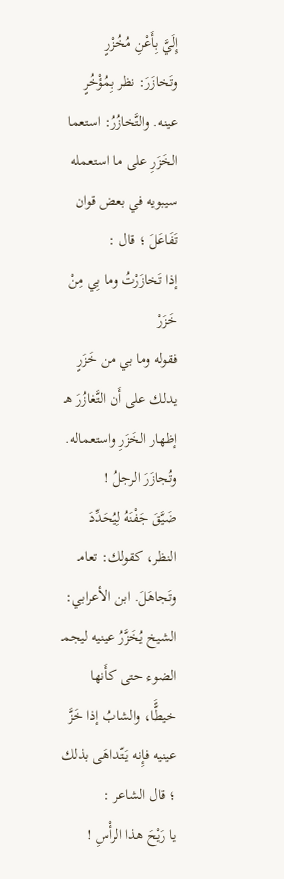إِلَيَّ بِأَعْنِ مُخُزْرٍ
وتَخازَرَ: نظر بِمُؤْخُرٍ عينه. والتَّخازُرُ: استعما
الخَزَرِ على ما استعمله سيبويه في بعض قوان
تَفَاعَلَ ؛ قال :
إذا تَخازَرْتُ وما بِي مِنْ خَزَرْ
فقوله وما بي من خَزَرٍ يدلك على أَن التَّغازُرَ هـ
إظهار الخَزَرِ واستعماله. وتُجازَرَ الرجلُ !
ضَيَّقَ جَفْنَهُ لِيُحَدِّدَ النظر، كقولك: تعامـ
وتَجاهَلَ. ابن الأعرابي: الشيخ يُخَزَّرُ عينيه ليجمـ
الضوء حتى كأَنها خيطًَّا، والشابُ إذا خَزَّ
عينيه فإِنه يَتّداهَى بذلك ؛ قال الشاعر :
يا رَيْحَ هذا الرأْسِ !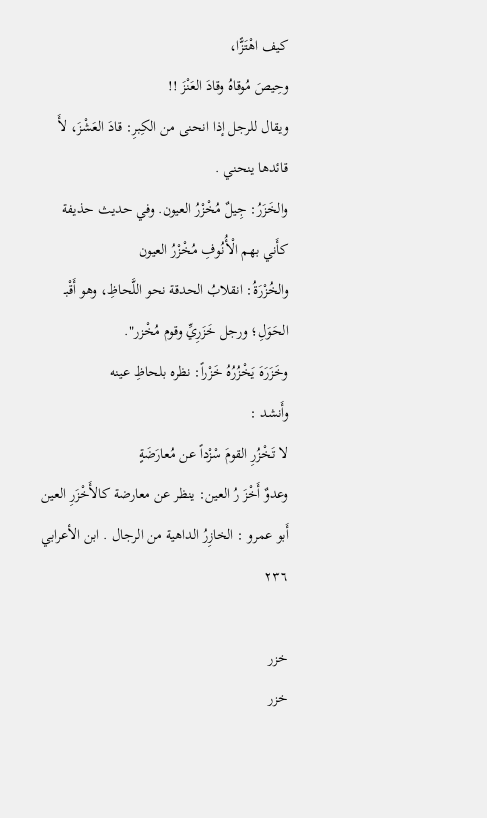كيف اهْتَزًّا،
وحِيصَ مُوقاهُ وقادَ العَنْزَ !!
ويقال للرجل إذا انحنى من الكِبرِ: قادَ العَشْزَ، لأَ
قائدها ينحني .
والخَزَرُ: جِيلٌ مُخْزْرُ العيون. وفي حديث حذيفة
كأَني بهم الْأُنُوفِ مُخْزْرُ العيون
والخُزْرَةُ: انقلابُ الحدقة نحو اللَّحاظِ، وهو أَقْبـ
الحَوَلِ؛ ورجل خَزَرِيِّ وقوم مُخْزر".
وخَزَرَهَ يَخْزُرُهُ خَزْراً: نظره بلحاظِ عينه
وأَنشد :
لا تَخْزُرِ القومَ سْزْداً عن مُعارَضَةٍ
وعدوٌ أَخْزَ رُ العين: ينظر عن معارضة كالأَخْزَرِ العين
أَبو عمرو : الخازِرُ الداهية من الرجال . ابن الأعرابي
٢٣٦

خزر
خزر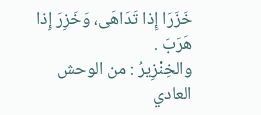خَزَرَا إِذا تَدَاهَى، وَخَزِرَ إِذا هَرَبَ .
والخِنْزِيرُ : من الوحش العادي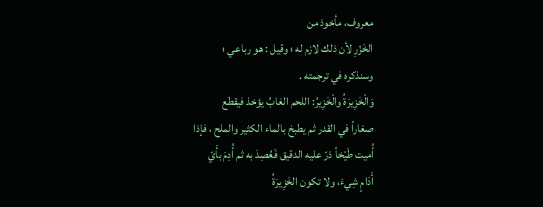معروف، مأخوذ من
الخَزّرِ لأن ذلك لازم له ؛ وقيل : هو رباعي ؛
وسنذكره في ترجمته .
وَالْخَزِيرَةُ والْخَزِيرُ: اللحم الغابُ يؤخذ فيقطع
صغاراً في القدر ثم يطبخ بالماء الكثير والملح ، فإذا
أُميت طَيْخاً ذرّ عليه الدقيق فَعُصِدَ به ثم أُدِمَ بأَيّ
أَدَامٍ شِيءَ، ولا تكون الخَزِيرَةُ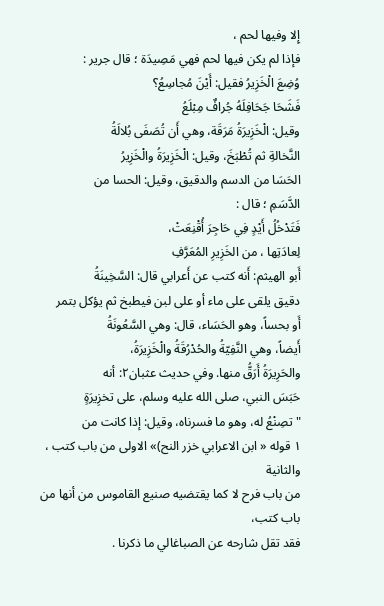إِلا وفيها لحم ،
فإذا لم يكن فيها لحم فهي مَصِيدَة ؛ قال جرير :
وُضِعَ الْخَزِيرُ فقيل: أَيْنَ مُجاسِعُ؟
فَشَحَا جَحَافِلَهُ جُرافٌ مِبْلَعُ
وقيل: الْخَزِيرَةُ مَرَقَة، وهي أَن تُصَفَى بُلالَةُ
النَّخالةِ ثم تُطْبَخَ، وقيل: الْخَزِيرَةُ والْخَزِيرُ
الحَسَا من الدسم والدقيق، وقيل: الحسا من
الدَّسَمِ ؛ قال :
فَتَدْخُلُ أَيْدٍ فِي حَاجِرَ أُقْنِعَتْ،
لِعادَتِها ، من الخَزِيرِ المُعَرَّفِ
أَبو الهيثم: أَنه كتب عن أَعرابي قال: السَّخِينَةُ
دقيق يلقى على ماء أو على لبن فيطبخ ثم يؤكل بتمر
أَو بحساً، وهو الحَسَاء، قال: وهي السَّعُونَةُ
أَيضاً، وهي النَّفِيّةُ والحُدْرُقَةُ والْخَزِيرَةُ،
والحَرِيرَةُ أَرَقُّ منها. وفي حديث عثبان٢: أنه
حَبَسَ النبي، صلى الله عليه وسلم، على تخزِيرَةٍ
"تصِنْعُ له، وهو ما فسرناه، وقيل: إذا كانت من
١ قوله « ابن الاعرابي خزر النح)» الاولى من باب كتب ، والثانية
من باب فرح لا كما يقتضيه صنيع القاموس من أنها من باب كتب،
فقد تقل شارحه عن الصباغالي ما ذكرنا .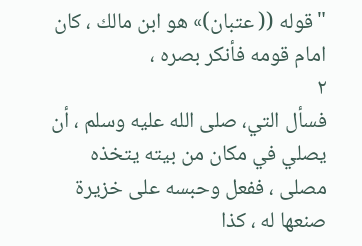"قوله (( عتبان)» هو ابن مالك ، كان امام قومه فأنكر بصره ،
٢
فسأل التي، صلى الله عليه وسلم ، أن يصلي في مكان من بيته يتخذه
مصلى ، ففعل وحبسه على خزيرة صنعها له ، كذا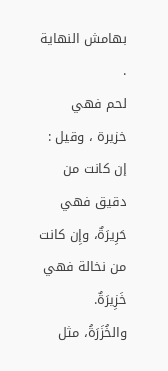بهامش النهاية .
لحم فهي خزيرة ، وقيل : إن كانت من دقيق فهي
حَرِيرَةٌ، وإِن كانت من نخالة فهي خَزِيرَةٌ.
والخُزَرَةُ، مثل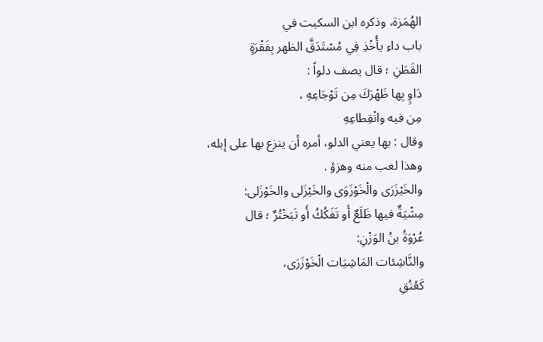الهُمَزة، وذكره ابن السكيت في
باب داءِ يأُخْذِ فِي مُسْتَدَقَّ الظهر بِفَقْرَةٍ
القَطَنِ ؛ قال يصف دلواً :
دَاوٍ بِها ظَهْرَكَ مِن تَوْجَاعِهِ ،
مِن فيه وانْقِطاعِهِ
وقال : بها يعني الدلو، أمره أن ينزع بها على إبله،
وهذا لعب منه وهزؤ .
والخَيْزَرَى والْخَوْزَوَى والخَيْزَلى والخَوْزَلى:
مِشْيَةٌ فيها ظَلَعٌ أَو تَفَكُكُ أَو تَبَخْتُرٌ ؛ قال
عُرْوَةُ بنُ الوَزْنِ:
والنَّاشِئات المَاشِيَات الْخَوْزَرَى،
كَعُنُقِ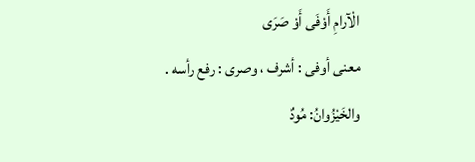الْآرامِ أَوْفَى أَوْ صَرَى
معنی أوفی : أشرف ، وصرى : رفع رأسه .
والخَيْزُوانُ: مُودٌ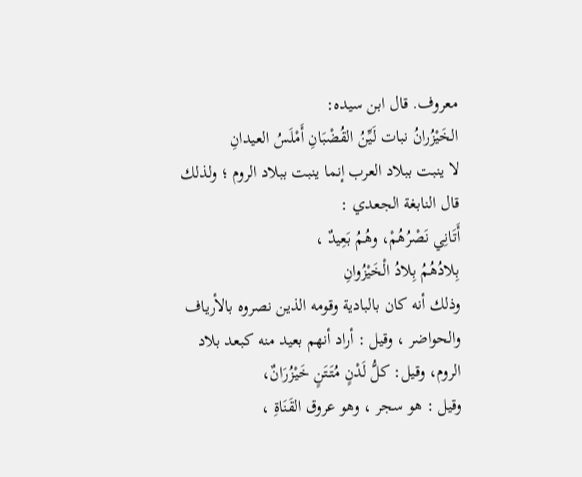معروف. قال ابن سيده:
الخَيْزُرانُ نبات لَيِّنُ القُضْبَانِ أَمْلَسُ العيدانِ
لا ينبت ببلاد العرب إنما ينبت ببلاد الروم ؛ ولذلك
قال النابغة الجعدي :
أَتَانِي نَصْرُهُمْ، وهُمُ بَعِيدٌ ،
بِلادُهُمُ بِلادُ الْخَيْزُوانِ
وذلك أنه كان بالبادية وقومه الذين نصروه بالأرياف
والحواضر ، وقيل : أراد أنهم بعيد منه كبعد بلاد
الروم، وقيل: كلُّ لَدْنٍ مُتَتَنٍ خَيْزُرَانٌ،
وقيل : هو سجر ، وهو عروق القَنَاةِ ،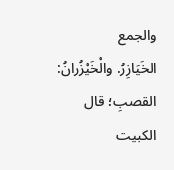والجمع
الخَيَازِرُ. والْخَيْزُرانُ: القصبِ؛ قال الكبيت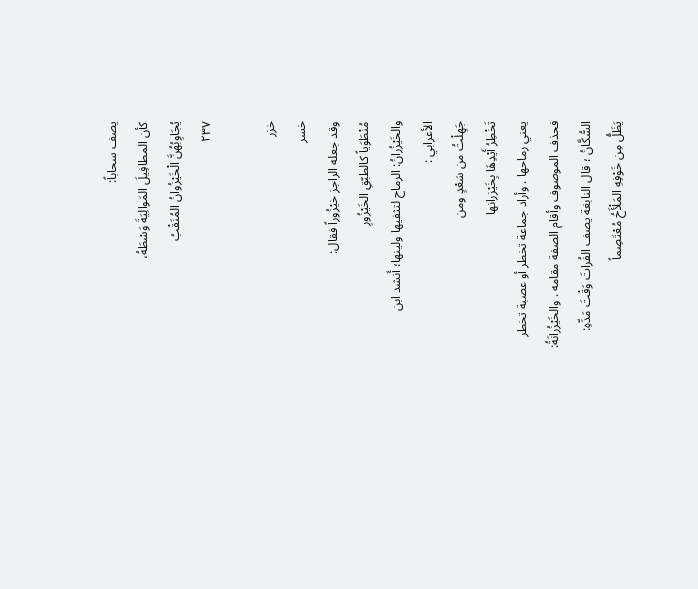يصف سحاباً:
كأن المطافِيلَ المَوالِيَةَ وَسْطَهُ،
يُجَاوِبُهُنَّ الْخَيْزُوانُ المُنَقْبُ
٢٣٧

خزر
خسر
وقد جعله الراجز خيْزُوراً فقال:
مُنْطَوَياً كالطبّقِ الخَيْزُورِ
والخَيْزُرانُ: الرماح لتثفيها ولينها؛ أَنشد ابن
الأعرابي :
جَهِلْتُ من سَعْدٍ ومن
تَخْطِرُ أَيْدِهَا بِخَيْزرانها
يعني رماحها . وأراد جماعة تخطر أو عصبة تخطر
فحذف الموصوف وأقام الصفة مقامه . والخَيْزُرانَةُ:
السُّكَّانُ ؛ قال النابغة يصف الفُراتَ وَقْتَ مَدِّهِ:
يَظَلُّ مِن خَوْفِهِ المَلْأَحُ مُعْتَصِماً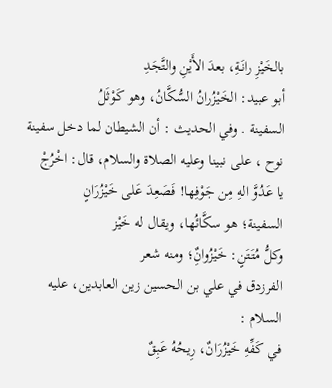بالخَيْزِ رانَةِ، بعدَ الأَيْنِ والتَّجَدِ
أبو عبيد: الخَيْزُرانُ السُّكَّانُ، وهو كَوْثَلُ
السفينة . وفي الحديث : أن الشيطان لما دخل سفينة
نوح ، على نبينا وعليه الصلاة والسلام، قال: اخْرُجْ
يا عَدُوَّ الهِ مِن جَوْفِها! فَصَعِدَ عَلى خَيْزُرَانٍ
السفينة؛ هو سكَّائُها، ويقال له خَيْز
وكلُّ مُتَتَنٍ: خَيْزُوانٌِ؛ ومنه شعر
الفرزدق في علي بن الحسين زين العابدين، عليه السلام :
في كَفِّهِ خَيْزُرَانٌ، رِيحُهُ عَبِقٌ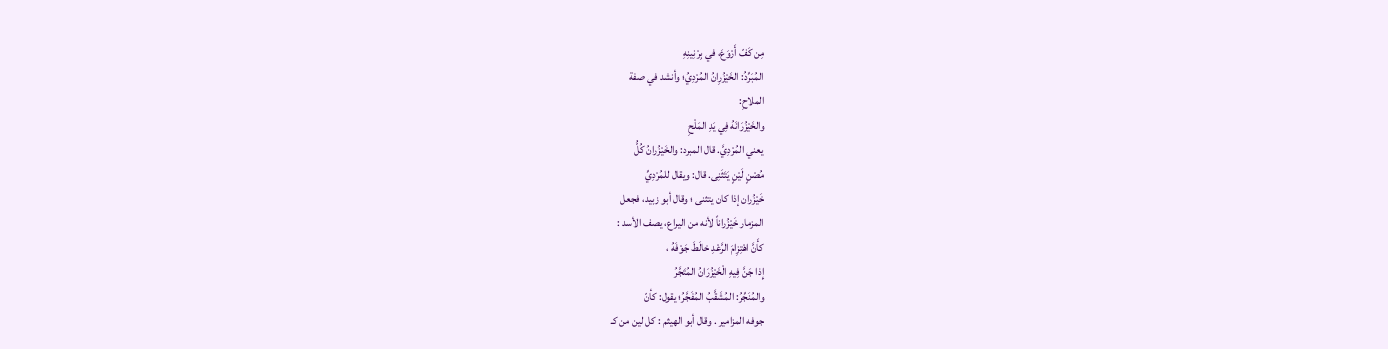مِن كَفّ أَرْوَعَ، في بِرْنِينِهِ
المُبَرِّدُ: الخَيْزُرِانُ المُرْدِيُ؛ وأنشد في صفة
الملاحِ:
والخَيْزُرَانَهُ فِي يَدِ المَلْحِ
يعني المُرْدِيَّ. قال المبرد: والخَيْزُرانُ كُلُّ
مُصْنٍ لَيْنٍ يَتَثَنِى. قال: ويقال للمُرْدِيِّ
خَيْزُران إذا كان يتثنى ؛ وقال أبو زبيد، فجعل
المزمار خَيْزُراناً لأنه من اليراع، يصف الأسد :
كأَنَّ اهْتِزِامَ الرَّعْدِ خالَطَ جَوْفَهُ ،
إِذا جَنَّ فِيهِ الْخَيْزُرَانُ المُتَجَّرُ
والمُنَجِّرُ: المُشَقَّبُ المُفَجَّرُ؛ يقول: كأنّ
جوفه المزامير . وقال أبو الهيثم : كل لين من كـ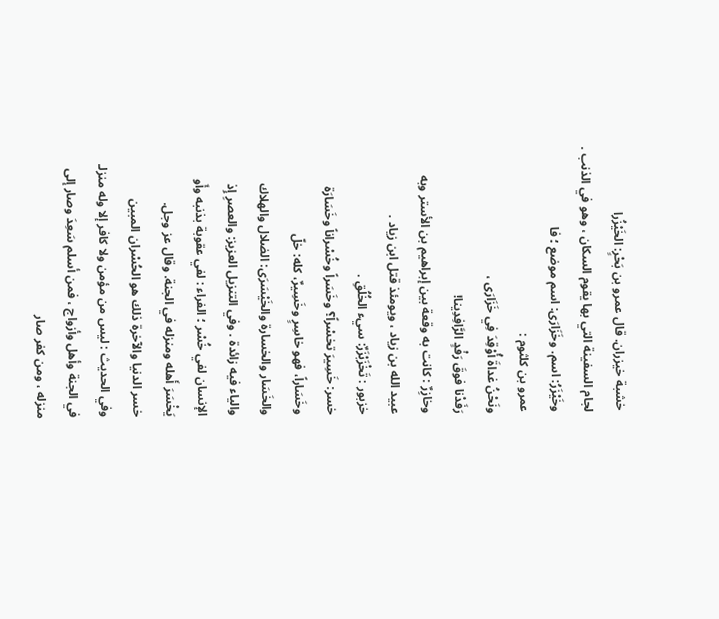خشبة خيزران. قال عمرو بن بَحْرٍ: الخَيْزُرا
لجام السفينة التي بها يقوم السكان ، وهو في الذنب .
وخَيْزَرُ: اسم. وخَزَارَى: اسم موضع ؛ فا
عمرو بن كلثوم :
ونَحْنُ غداةَ أُوْقِدَ فِي خَزَارَى ،
رَفَدْنا فوقَ رَفْدٍ الرَّافِدِينا!
وخازِرٌ : كانت به وقعة بين إبراهيم بن الأستر وبه
عبيد الله بن زياد ، ويومئذ قتل ابن زياد .
خزبور : تَخْزَبْزَرٌ: سيء الخُلُقِ .
خسر: خَسِيرَ تخسْراً؟ وخَسَراً وخُسْراناً وخَسَارَة
وخَسَاراً، فهو خاسِرٍ وخَسِيرٌ، كله: خلّ
والخَسَار والخسارة والخَيْسَرَى: الضلال والهلاك
والياء فيه زائدة . وفي التنزيل العزيز: والعصرِ إِذ
الإنسان لفي خُسْر ؛ الفراء : لفي عقوبة بذنبه وأَو
يَخْسَرَ أَهله ومنزله في الجنة. وقال عز وجل.
خسر الدنيا والآخرة ذلك هو الحُسْران المبين
وفي الحديث : ليس من مؤمن ولا كافر إلا وله منزلـ
في الجنة وأهل وأزواج ، فمن أسلم سَعِدَ وصار إلى
منزله ، ومن كفر صار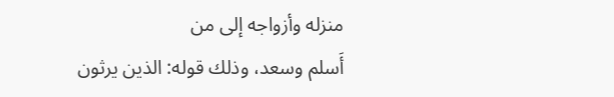منزله وأزواجه إلى من
أَسلم وسعد، وذلك قوله: الذين يرثون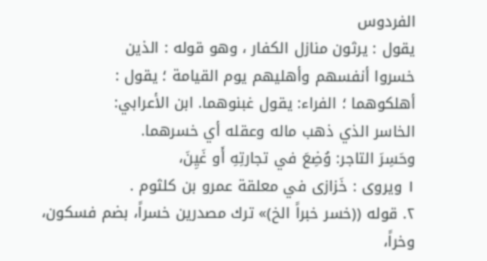الفردوس
يقول : يرثون منازل الكفار ، وهو قوله : الذين
خسروا أنفسهم وأهليهم يوم القيامة ؛ يقول :
أهلكوهما ؛ الفراء: يقول غبنوهما. ابن الأعرابي:
الخاسر الذي ذهب ماله وعقله أي خسرهما.
وحَسِرَ التاجر: وُضِعَ في تجارتِهِ أَو غَيِنَ،
١ ويروى : خَزازى في معلقة عمرو بن كلثوم .
٢. قوله ((خسر خبراً الخ)» ترك مصدرين خسراً، بضم فسكون،
وخراً،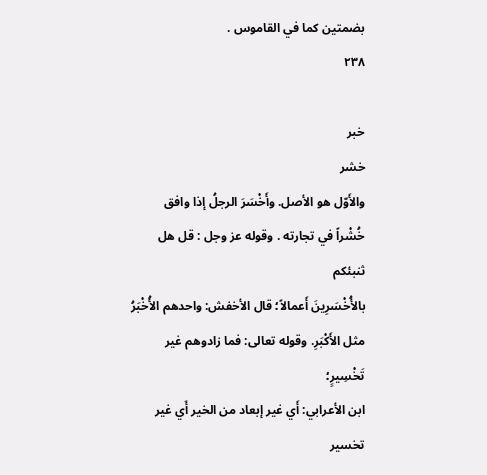بضمتين كما في القاموس .
٢٣٨

خبر
خشر
والأَوّل هو الأصل. وأَخْسَرَ الرجلُ إذا وافق
خُشْراً في تجارته . وقوله عز وجل : قل هل ثنبئكم
بالأُخْسَرِينَ أَعمالاً؛ قال الأخفش: واحدهم الأُخْبَرُ
مثل الأَكْبَرِ. وقوله تعالى: فما زادوهم غير تَخْسِيرٍ؛
ابن الأعرابي: أَي غير إبعاد من الخير أَي غير تخسير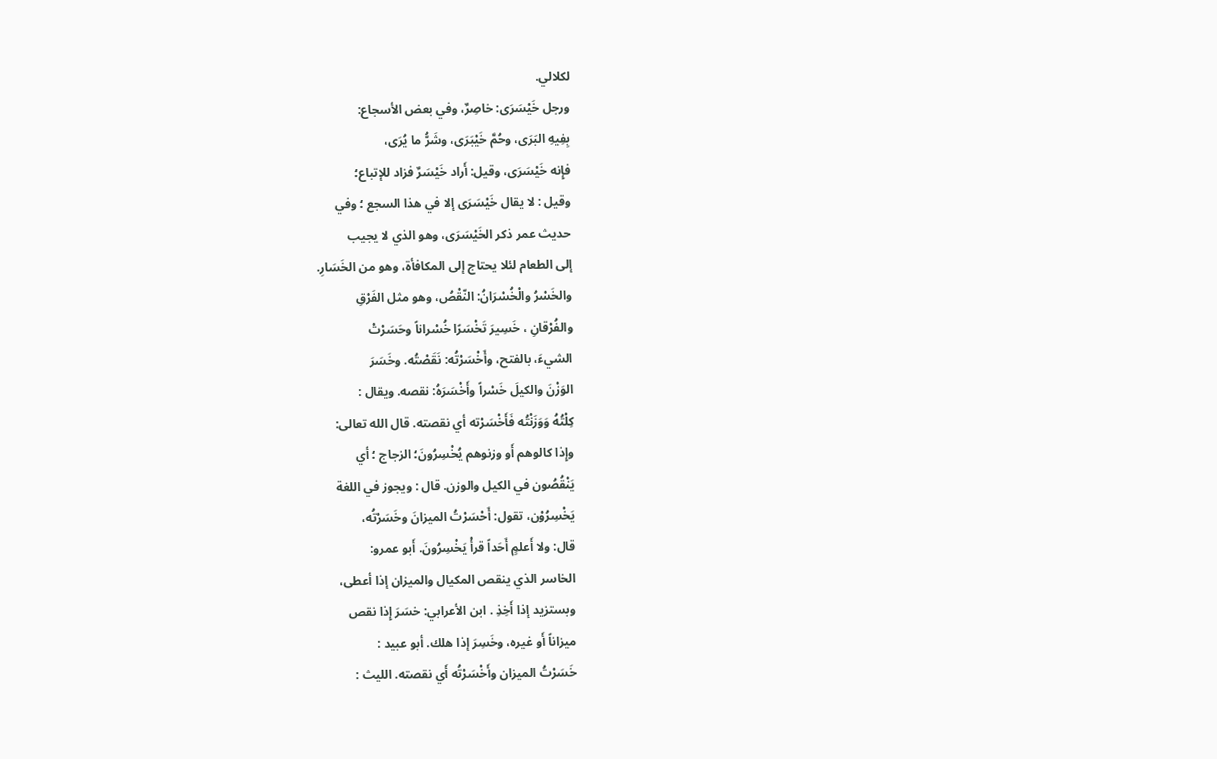لكلالي.
ورجل خَيْسَرَى: خاصِرٌ، وفي بعض الأسجاع:
بِفِيهِ البَرَى، وحُمَّ خَيْبَرَى، وشَرُّ ما يُرَى،
فإِنه خَيْسَرَى، وقيل: أَراد خَيْسَرٌ فزاد للإتباع؛
وقيل : لا يقال خَيْسَرَى إلا في هذا السجع ؛ وفي
حديث عمر ذكر الخَيْسَرَى، وهو الذي لا يجيب
إلى الطعام لئلا يحتاج إلى المكافأة، وهو من الخَسَارِ.
والخَسْرُ والْخُسْرَانُ: النّقْصُ، وهو مثل الفَرْقِ
والفُرْقانِ ، خَسِيرَ تَخْسَرًا خُسْراناً وحَسَرْتْ
الشيءَ، بالفتح، وأَخْسَرْتُه: نَقَصْتُه. وخَسَرَ
الوَزْنَ والكيلَ خَسْراً وأَخْسَرَهُ: نقصه. ويقال :
كِلْتُهُ وَوَزَنْتُه فَأَخْسَرْته أي نقصته. قال الله تعالى:
وإِذا كالوهم أَو وزنوهم يُخْسِرُونَ؛ الزجاج ؛ أي
يَنْقُصُون في الكيل والوزن. قال : ويجوز في اللغة
يَخْسِرُوْن، تقول: أَحْسَرْتُ الميزانَ وخَسَرْتُه،
قال: ولا أَعلمٍ أَحَداً قرأْ يَخْسِرُونَ. أَبو عمرو:
الخاسر الذي ينقص المكيال والميزان إذا أعطى،
وبستزيد إذا أَخِذِ . ابن الأعرابي: خسَرَ إِذا نقص
ميزاناً أَو غيره، وخَسِرَ إذا هلك. أبو عبيد :
خَسَرْتُ الميزان وأَخْسَرْتُه أَي نقصته. الليث :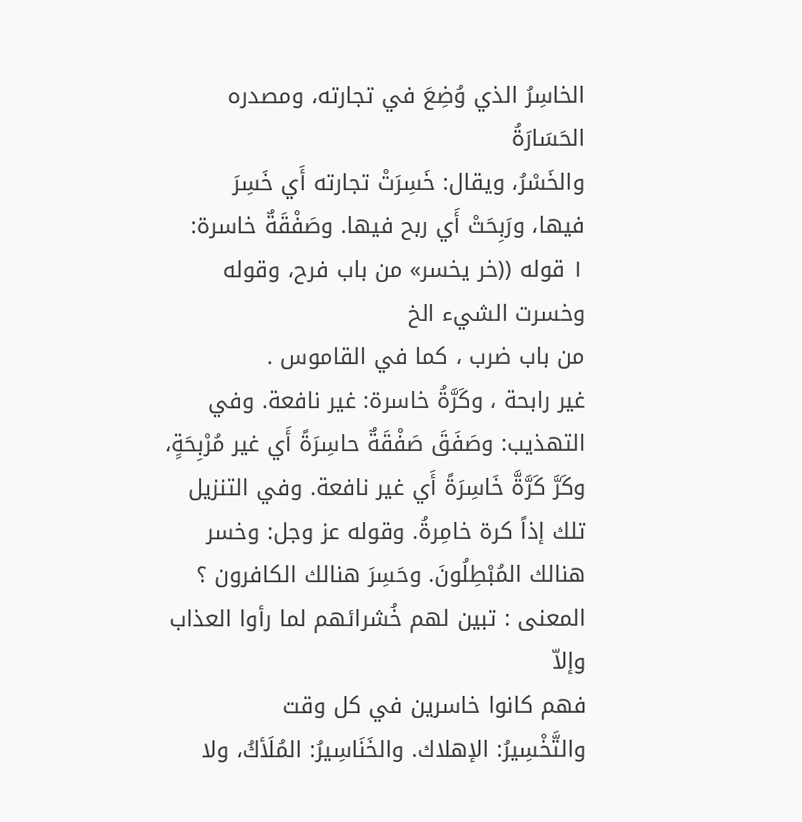الخاسِرُ الذي وُضِعَ في تجارته، ومصدره الحَسَارَةُ
والخَسْرُ، ويقال: خَسِرَتْ تجارته أَي خَسِرَ
فيها، ورَبِحَتْ أَي ربح فيها. وصَفْقَةٌ خاسرة:
١ قوله ((خر يخسر» من باب فرح، وقوله وخسرت الشيء الخ
من باب ضرب ، كما في القاموس .
غير رابحة ، وكَرَّةُ خاسرة: غير نافعة. وفي
التهذيب: وصَفَقَ صَفْقَةٌ حاسِرَةً أَي غير مُرْبِحَةٍ،
وكَرَّ كَرَّةَّ خَاسِرَةً أَي غير نافعة. وفي التنزيل
تلك إذاً كرة خامِرةُ. وقوله عز وجل: وخسر
هنالك المُبْطِلُونَ. وحَسِرَ هنالك الكافرون ؟
المعنى : تبين لهم خُشرائهم لما رأوا العذاب وإلاّ
فهم کانوا خاسرین في كل وقت
والتَّخْسِيرُ: الإهلاك. والخَنَاسِيرُ: المُلَأكُ، ولا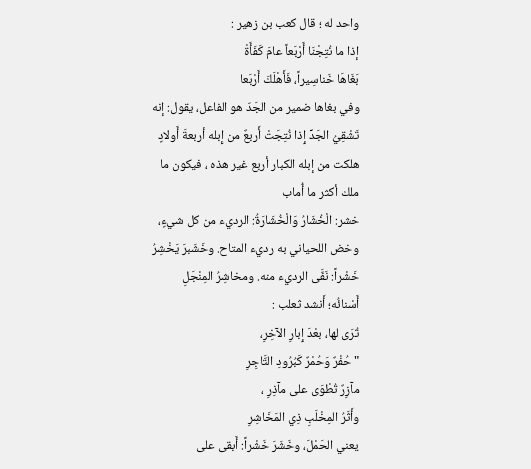واحد له ؛ قال كعب بن زهير :
إذا ما نُتِجْنَا أَرْبَعاً عامَ كَفَأَةْ
بَغَاهَا خَناسِيراً، فَأَهْلَكَ أَرْبَعا
وفي بغاها ضمير من الجَدّ هو الفاعل، يقول: إنه
تَشْقِيُ الجَدِّ إِذا نُتِجَتْ أَربعٌ من إِبله أربعةَ أَولادٍ
هلكت من إبله الكبار أربع غير هذه ، فيكون ما
ملك أکثر ما أُماب
خشر: الْخُشَارُ وَالْخُشَارَةُ: الرديء من كل شيءٍ،
وخض اللحياني به رديء المتاح. وخَشَبرَ يَخْشِرُ
خَشْراً: نَفَّى الرديء منه. ومخاشِرُ المِنْجَلِ
أَسْنائُه؛ أَنشد ثعلب :
تُرَى لها، بعْدَ إِبارِ الآخِرِ،
"حُفْرٌ وَحُمْرٌ كَبُرُودِ التَّاجِرِ
مآزِرٌ تُطْوَى على مآذِرِ ،
وأَثَرُ المِخْلَبِ ذِي المَخَاشِرِ
يعني الحَمْلَ، وخَشَرَ خَشْراً: أَبقى على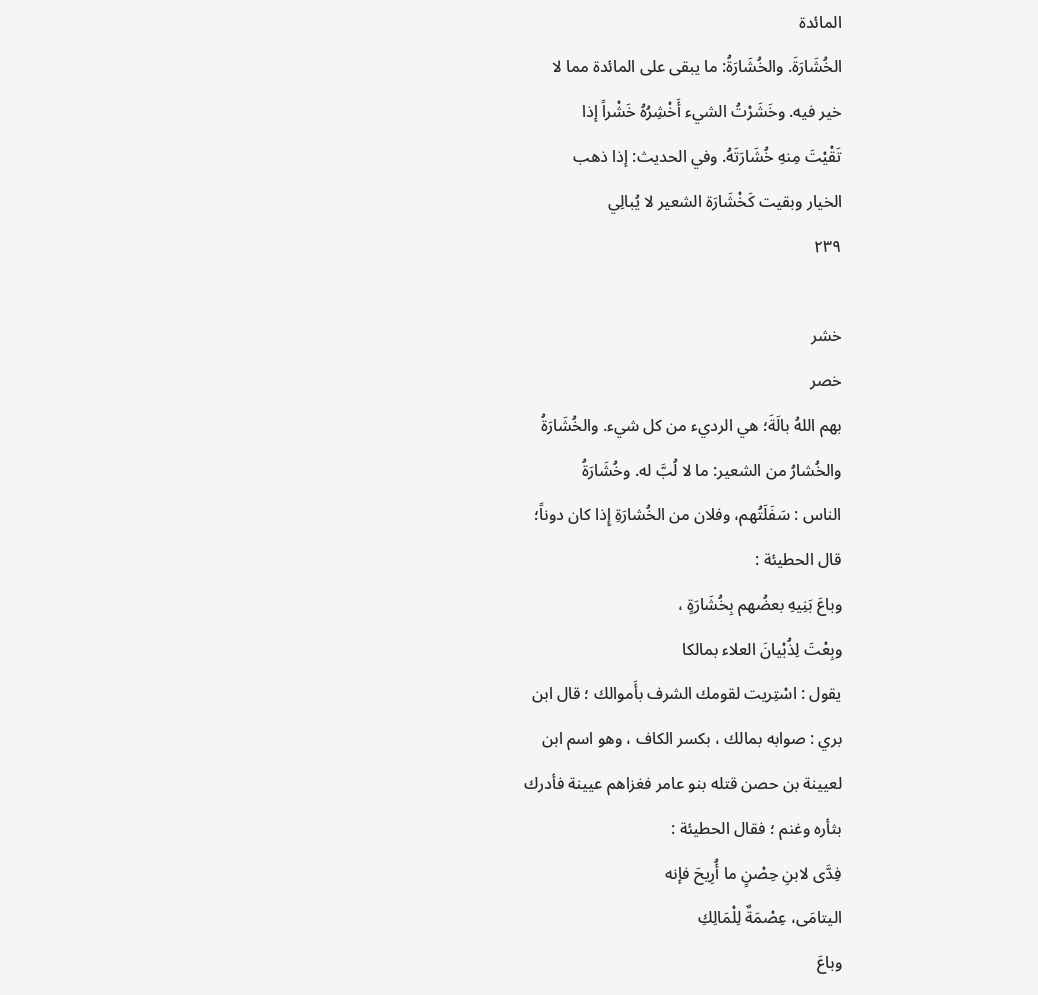المائدة
الخُشَارَةَ. والخُشَارَةُ: ما يبقى على المائدة مما لا
خير فيه. وخَشَرْتُ الشيء أَخْشِرُهُ خَشْراً إذا
تَقْيْتَ مِنهِ خُشَارَتَهُ. وفي الحديث: إذا ذهب
الخيار وبقيت كَخْشَارَة الشعير لا يُبالِي
٢٣٩

خشر
خصر
بهم اللهُ بالَةَ؛ هي الرديء من كل شيء. والخُشَارَةُ
والخُشارُ من الشعير: ما لا لُبَّ له. وخُشَارَةُ
الناس : سَفَلَتُهم، وفلان من الخُشارَةِ إِذا كان دوناً؛
قال الحطيئة :
وباعَ بَنِيهِ بعضُهم بِخُشَارَةٍ ،
وبِعْتَ لِذُبْيانَ العلاء بمالكا
يقول : اسْتِريت لقومك الشرف بأَموالك ؛ قال ابن
بري : صوابه بمالك ، بكسر الكاف ، وهو اسم ابن
لعيينة بن حصن قتله بنو عامر فغزاهم عيينة فأدرك
بثأره وغنم ؛ فقال الحطيئة :
فِدَّى لابنِ حِصْنٍ ما أُرِيحَ فإنه
اليتامَى، عِصْمَةٌ لِلْمَالِكِ
وباعَ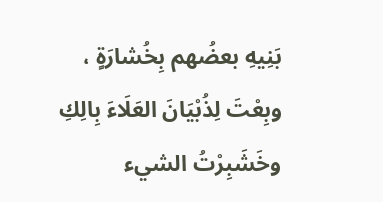بَنِيهِ بعضُهم بِخُشارَةٍ ،
وبِعْتَ لِذُبْيَانَ العَلَاءَ بِالِكِ
وخَشَبِرْتُ الشيء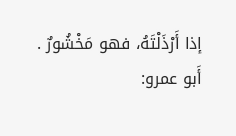إذا أَرْذَلْتَهُ، فهو مَخْشُورٌ .
أَبو عمرو: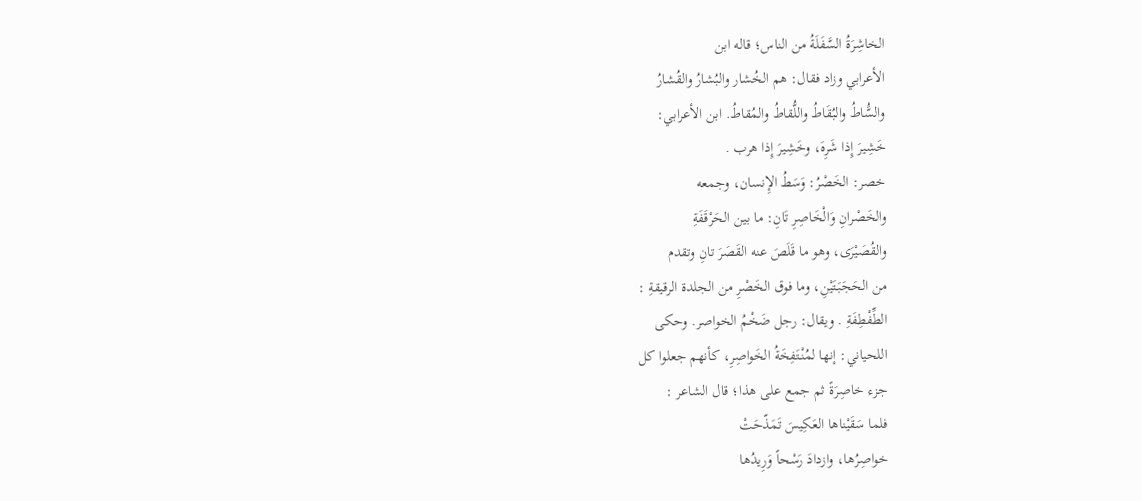الخاشِرَةُ السَّفَلَةُ من الناس؛ قاله ابن
الأعرابي وزاد فقال: هم الخُشار والبُشارُ والقُشارُ
والسَُّاطُ والبُقَاطُ واللُّقاطُ والمُقاطُ. ابن الأعرابي:
خَشِيرَ إِذا شَرِهَ، وخَشِيرَ إِذا هرب .
خصر: الخَصْرُ: وَسَطُ الإِنسان، وجمعه
والخَصْرانِ وَالْخَاصِرِ تَانِ: ما بين الحَرْقَفَةِ
والقُصَيْرَى، وهو ما قَلَصَ عنه القَصَرَ تانِ وتقدم
من الحَجَبَتَيْنِ، وما فوق الخَصْرِ من الجلدة الرقيقةِ :
الطِّفْطِفَةِ . ويقال: رجل ضَخْمُ الخواصر. وحكى
اللحياني: إنها لمُنْتَفِخَةُ الخَواصِرِ، كأنهم جعلوا كل
جزء خاصِرَةً ثم جمع على هذا؛ قال الشاعر :
فلما سَقَيْناها العَكِيسَ تَمَذّحَتْ
خواصِرُها، وازدادَ رَسْحاً وَرِيدُها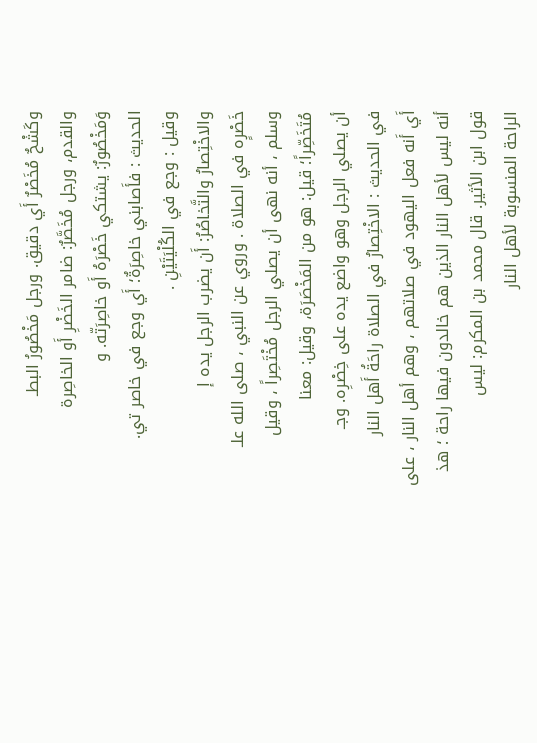وكَشْحٌ مُخَصْرٌ أَي دقيق. ورجل مَخْصُورُ البطـ
والقدم، ورجل مُخَصَّرٌ: ضامر الخَضْرِ أَو الخاصِرة
وَمَخْصُورٌ: يشتكي خَصْرَهُ أَو خاصِرَتّه. و
الحديث : فأَصابني خاصِرَةٌ؛ أَي وجع في خاصر تي.
وقيل : وجع في الكُلْيَتَيْنِ .
والاخْتِصارُ والتَّخاصُرُ: أَن يضرب الرجل يده إ
خَصْرٍه في الصلاة . وروي عن النبي ، صلى الله علـ
وسلم ، أنه نهى أن يصلي الرجل مُخْتَصِراً ، وقيل
مُتَخَصِّراً؛ قيل: هو من المَخْصَرَة، وقيل: معنا
أن يصلي الرجل وهو واضع يده على خِصْرِه. وجـ
في الحديث : الاخْتِصارُ في الصلاة راحَةُ أَهل النار
أَي أَنه فعل اليهود في صلاتهم ، وهم أهل النار ، على
أنه ليس لأهل النار الذين هم خالدون فيها راحة ؛ هذ
قول ابن الأثير. قال محمد بن المكرم: ليس
الراحة المنسوبة لأهل النار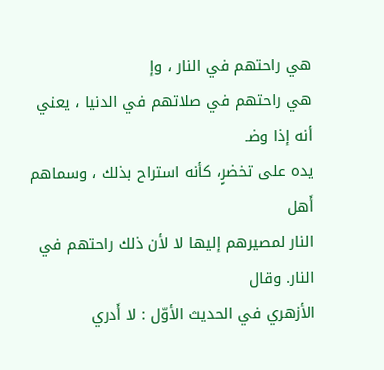هي راحتهم في النار ، وإ
هي راحتهم في صلاتهم في الدنيا ، يعني أنه إذا وضـ
يده على تخضرٍ، كأنه استراح بذلك ، وسماهم أَهل
النار لمصيرهم إليها لا لأن ذلك راحتهم في النار. وقال
الأزهري في الحديث الأوّل : لا أَدري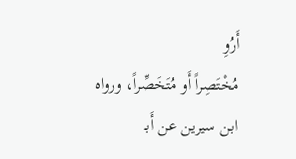أَرُوِ
مُخْتَصِراً أَو مُتَخَصِّراً، ورواه ابن سيرين عن أَبـ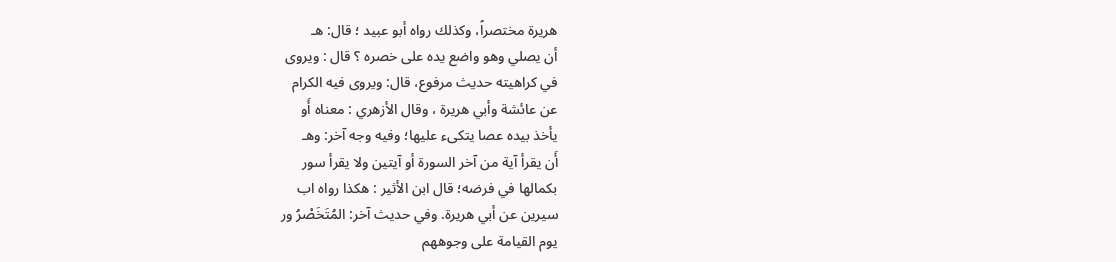هريرة مختصراً، وكذلك رواه أبو عبيد ؛ قال: هـ
أن يصلي وهو واضع يده على خصره ؟ قال : ويروى
في كراهيته حديث مرفوع، قال: ويروى فيه الكرام
عن عائشة وأبي هريرة ، وقال الأزهري : معناه أَو
يأخذ بيده عصا يتكىء عليها؛ وفيه وجه آخر: وهـ
أَن يقرأ آية من آخر السورة أو آيتين ولا يقرأ سور
بكمالها في فرضه؛ قال ابن الأثير : هكذا رواه اب
سيرين عن أبي هريرة. وفي حديث آخر: المُتَخَصْرُ ور
يوم القيامة على وجوههم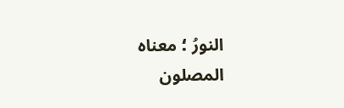النورُ ؛ معناه المصلون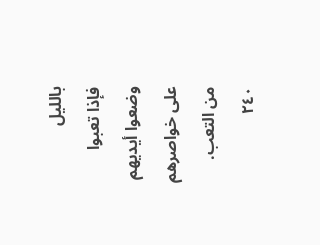بالليل
فإذا تعبوا وضعوا أيديهم على خواصرهم من التعب.
٢٤٠